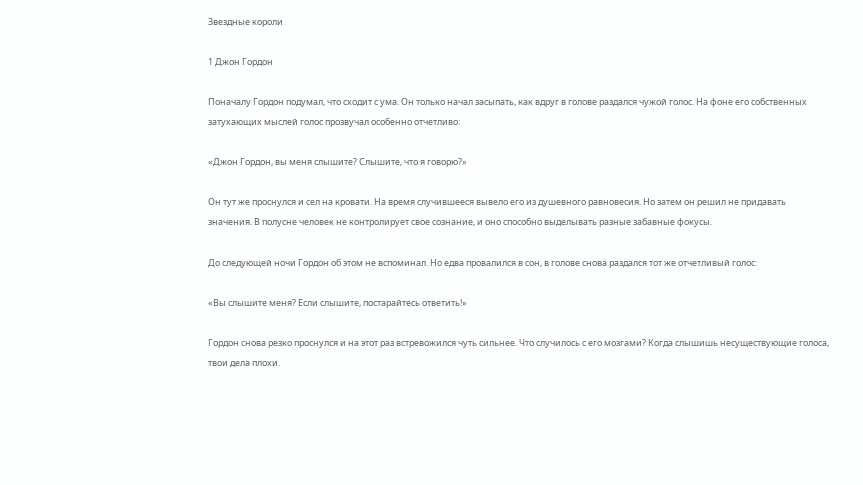Звездные короли

1 Джон Гордон

Поначалу Гордон подумал, что сходит с ума. Он только начал засыпать, как вдруг в голове раздался чужой голос. На фоне его собственных затухающих мыслей голос прозвучал особенно отчетливо:

«Джон Гордон, вы меня слышите? Слышите, что я говорю?»

Он тут же проснулся и сел на кровати. На время случившееся вывело его из душевного равновесия. Но затем он решил не придавать значения. В полусне человек не контролирует свое сознание, и оно способно выделывать разные забавные фокусы.

До следующей ночи Гордон об этом не вспоминал. Но едва провалился в сон, в голове снова раздался тот же отчетливый голос:

«Вы слышите меня? Если слышите, постарайтесь ответить!»

Гордон снова резко проснулся и на этот раз встревожился чуть сильнее. Что случилось с его мозгами? Когда слышишь несуществующие голоса, твои дела плохи.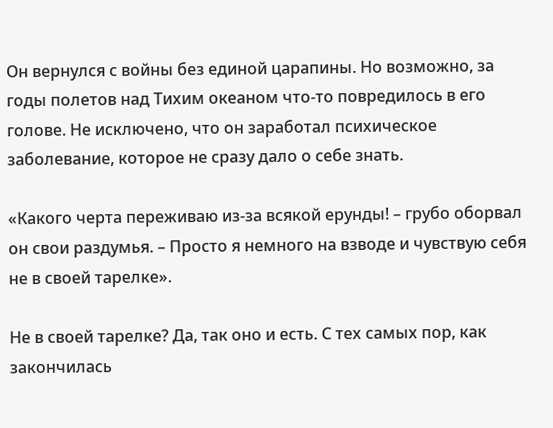Он вернулся с войны без единой царапины. Но возможно, за годы полетов над Тихим океаном что-то повредилось в его голове. Не исключено, что он заработал психическое заболевание, которое не сразу дало о себе знать.

«Какого черта переживаю из-за всякой ерунды! – грубо оборвал он свои раздумья. – Просто я немного на взводе и чувствую себя не в своей тарелке».

Не в своей тарелке? Да, так оно и есть. С тех самых пор, как закончилась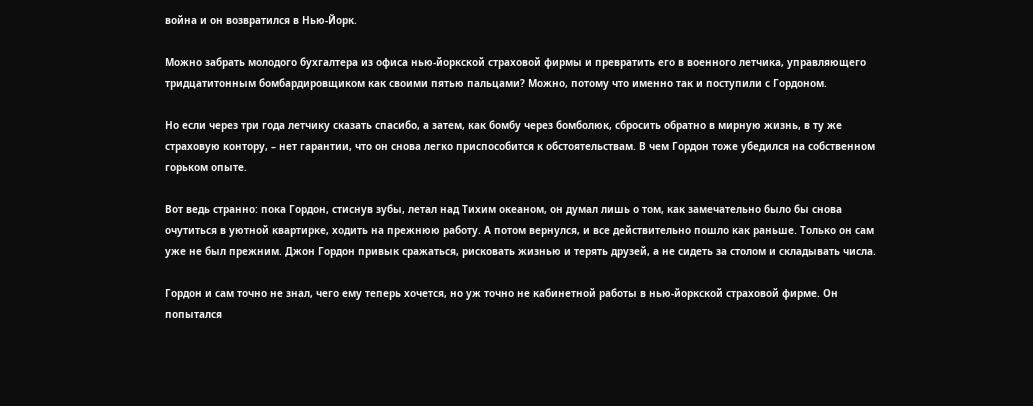война и он возвратился в Нью-Йорк.

Можно забрать молодого бухгалтера из офиса нью-йоркской страховой фирмы и превратить его в военного летчика, управляющего тридцатитонным бомбардировщиком как своими пятью пальцами? Можно, потому что именно так и поступили с Гордоном.

Но если через три года летчику сказать спасибо, а затем, как бомбу через бомболюк, сбросить обратно в мирную жизнь, в ту же страховую контору, – нет гарантии, что он снова легко приспособится к обстоятельствам. В чем Гордон тоже убедился на собственном горьком опыте.

Вот ведь странно: пока Гордон, стиснув зубы, летал над Тихим океаном, он думал лишь о том, как замечательно было бы снова очутиться в уютной квартирке, ходить на прежнюю работу. А потом вернулся, и все действительно пошло как раньше. Только он сам уже не был прежним. Джон Гордон привык сражаться, рисковать жизнью и терять друзей, а не сидеть за столом и складывать числа.

Гордон и сам точно не знал, чего ему теперь хочется, но уж точно не кабинетной работы в нью-йоркской страховой фирме. Он попытался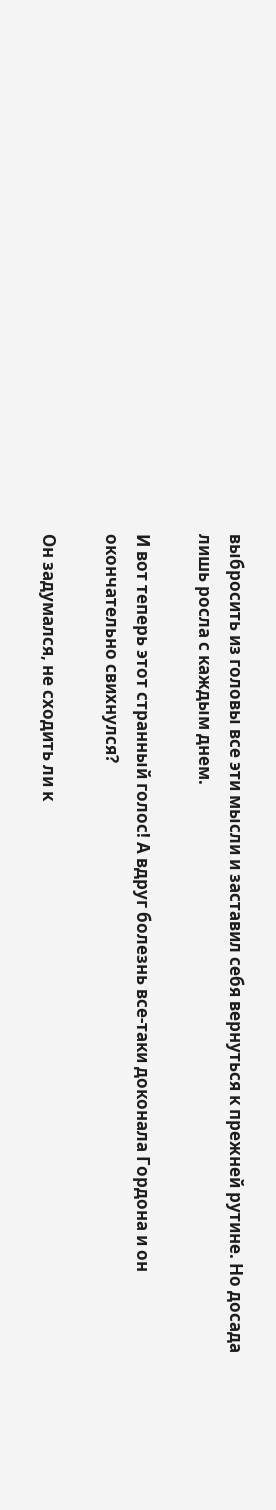выбросить из головы все эти мысли и заставил себя вернуться к прежней рутине. Но досада лишь росла с каждым днем.

И вот теперь этот странный голос! А вдруг болезнь все-таки доконала Гордона и он окончательно свихнулся?

Он задумался, не сходить ли к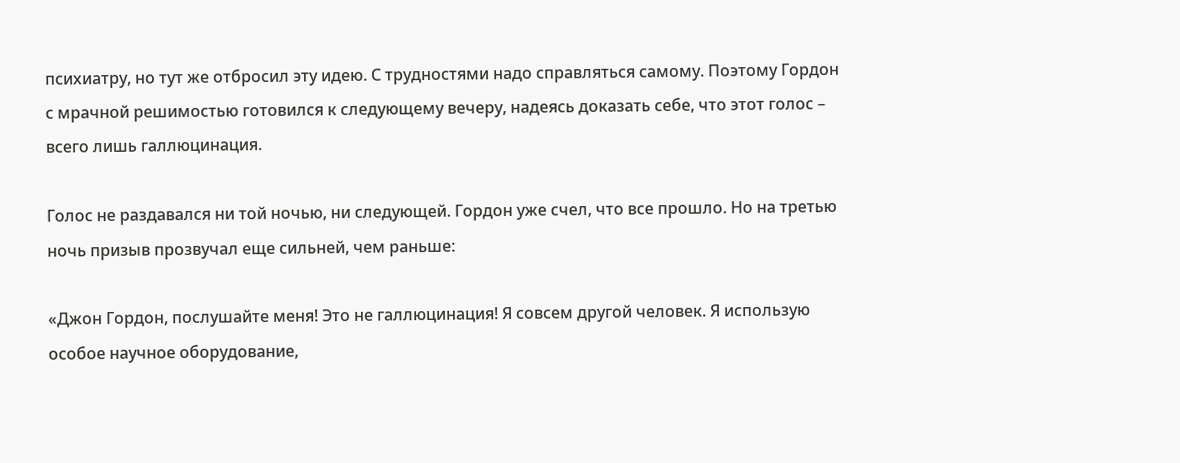психиатру, но тут же отбросил эту идею. С трудностями надо справляться самому. Поэтому Гордон с мрачной решимостью готовился к следующему вечеру, надеясь доказать себе, что этот голос – всего лишь галлюцинация.

Голос не раздавался ни той ночью, ни следующей. Гордон уже счел, что все прошло. Но на третью ночь призыв прозвучал еще сильней, чем раньше:

«Джон Гордон, послушайте меня! Это не галлюцинация! Я совсем другой человек. Я использую особое научное оборудование,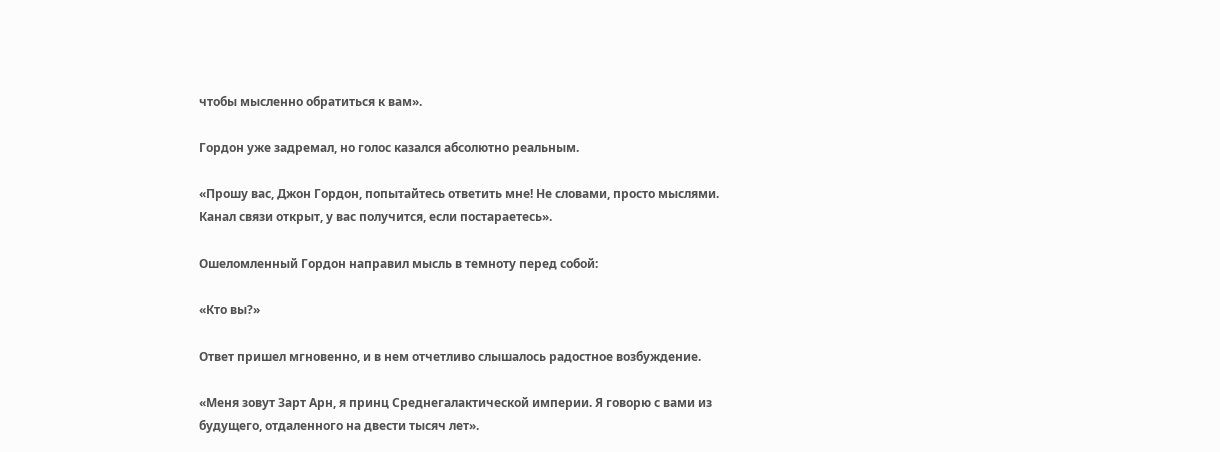чтобы мысленно обратиться к вам».

Гордон уже задремал, но голос казался абсолютно реальным.

«Прошу вас, Джон Гордон, попытайтесь ответить мне! Не словами, просто мыслями. Канал связи открыт, у вас получится, если постараетесь».

Ошеломленный Гордон направил мысль в темноту перед собой:

«Кто вы?»

Ответ пришел мгновенно, и в нем отчетливо слышалось радостное возбуждение.

«Меня зовут Зарт Арн, я принц Среднегалактической империи. Я говорю с вами из будущего, отдаленного на двести тысяч лет».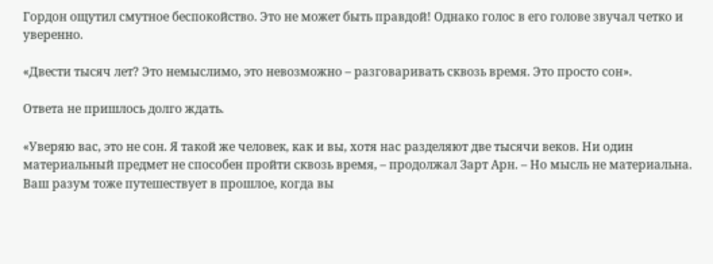Гордон ощутил смутное беспокойство. Это не может быть правдой! Однако голос в его голове звучал четко и уверенно.

«Двести тысяч лет? Это немыслимо, это невозможно – разговаривать сквозь время. Это просто сон».

Ответа не пришлось долго ждать.

«Уверяю вас, это не сон. Я такой же человек, как и вы, хотя нас разделяют две тысячи веков. Ни один материальный предмет не способен пройти сквозь время, – продолжал Зарт Арн. – Но мысль не материальна. Ваш разум тоже путешествует в прошлое, когда вы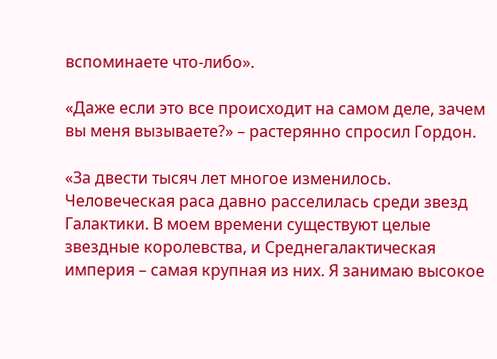вспоминаете что-либо».

«Даже если это все происходит на самом деле, зачем вы меня вызываете?» – растерянно спросил Гордон.

«За двести тысяч лет многое изменилось. Человеческая раса давно расселилась среди звезд Галактики. В моем времени существуют целые звездные королевства, и Среднегалактическая империя – самая крупная из них. Я занимаю высокое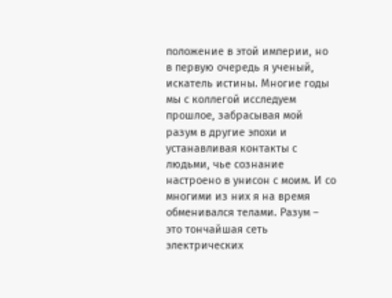положение в этой империи, но в первую очередь я ученый, искатель истины. Многие годы мы с коллегой исследуем прошлое, забрасывая мой разум в другие эпохи и устанавливая контакты с людьми, чье сознание настроено в унисон с моим. И со многими из них я на время обменивался телами. Разум – это тончайшая сеть электрических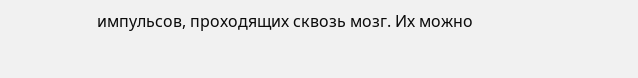импульсов, проходящих сквозь мозг. Их можно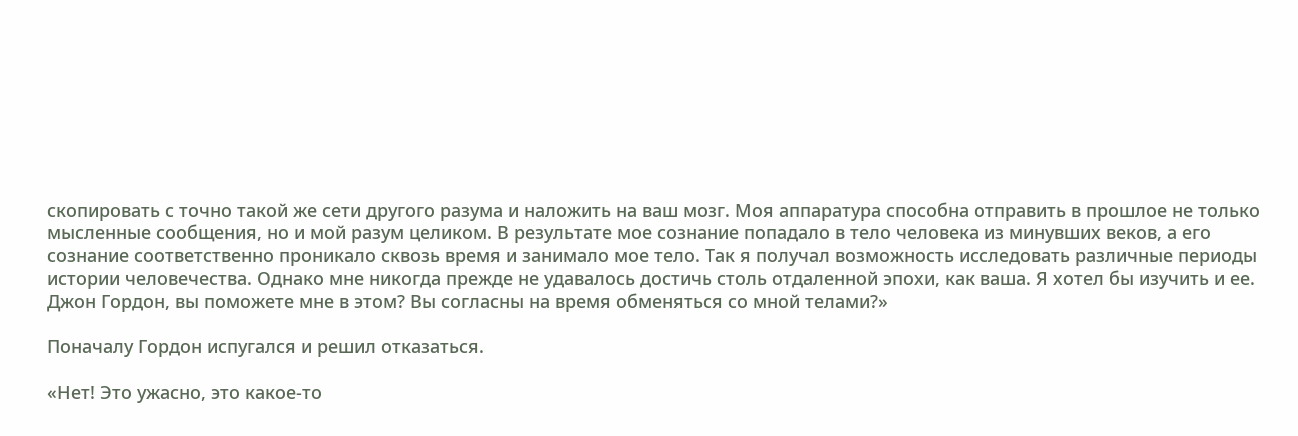скопировать с точно такой же сети другого разума и наложить на ваш мозг. Моя аппаратура способна отправить в прошлое не только мысленные сообщения, но и мой разум целиком. В результате мое сознание попадало в тело человека из минувших веков, а его сознание соответственно проникало сквозь время и занимало мое тело. Так я получал возможность исследовать различные периоды истории человечества. Однако мне никогда прежде не удавалось достичь столь отдаленной эпохи, как ваша. Я хотел бы изучить и ее. Джон Гордон, вы поможете мне в этом? Вы согласны на время обменяться со мной телами?»

Поначалу Гордон испугался и решил отказаться.

«Нет! Это ужасно, это какое-то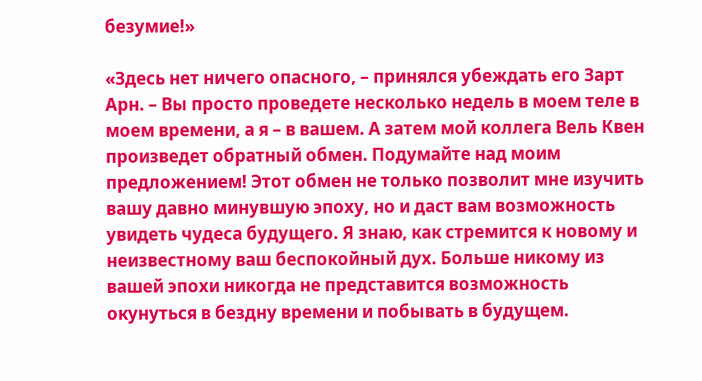безумие!»

«Здесь нет ничего опасного, – принялся убеждать его Зарт Арн. – Вы просто проведете несколько недель в моем теле в моем времени, а я – в вашем. А затем мой коллега Вель Квен произведет обратный обмен. Подумайте над моим предложением! Этот обмен не только позволит мне изучить вашу давно минувшую эпоху, но и даст вам возможность увидеть чудеса будущего. Я знаю, как стремится к новому и неизвестному ваш беспокойный дух. Больше никому из вашей эпохи никогда не представится возможность окунуться в бездну времени и побывать в будущем.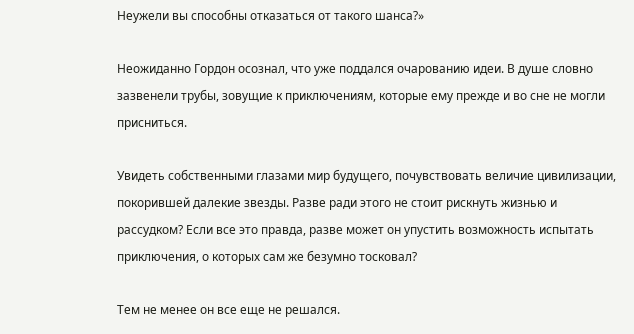Неужели вы способны отказаться от такого шанса?»

Неожиданно Гордон осознал, что уже поддался очарованию идеи. В душе словно зазвенели трубы, зовущие к приключениям, которые ему прежде и во сне не могли присниться.

Увидеть собственными глазами мир будущего, почувствовать величие цивилизации, покорившей далекие звезды. Разве ради этого не стоит рискнуть жизнью и рассудком? Если все это правда, разве может он упустить возможность испытать приключения, о которых сам же безумно тосковал?

Тем не менее он все еще не решался.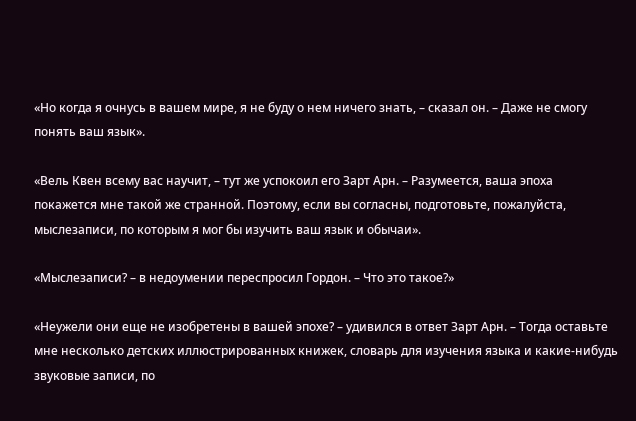«Но когда я очнусь в вашем мире, я не буду о нем ничего знать, – сказал он. – Даже не смогу понять ваш язык».

«Вель Квен всему вас научит, – тут же успокоил его Зарт Арн. – Разумеется, ваша эпоха покажется мне такой же странной. Поэтому, если вы согласны, подготовьте, пожалуйста, мыслезаписи, по которым я мог бы изучить ваш язык и обычаи».

«Мыслезаписи? – в недоумении переспросил Гордон. – Что это такое?»

«Неужели они еще не изобретены в вашей эпохе? – удивился в ответ Зарт Арн. – Тогда оставьте мне несколько детских иллюстрированных книжек, словарь для изучения языка и какие-нибудь звуковые записи, по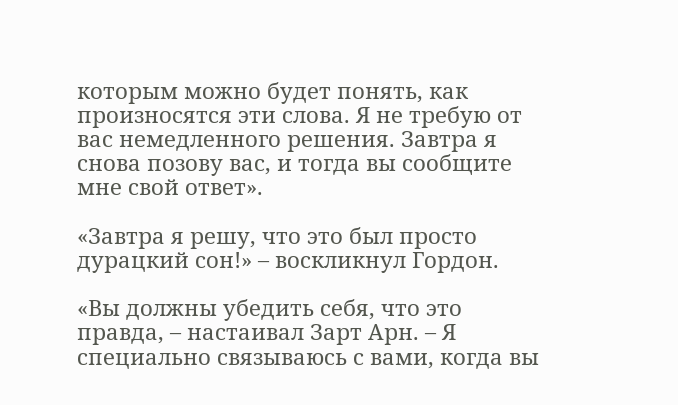которым можно будет понять, как произносятся эти слова. Я не требую от вас немедленного решения. Завтра я снова позову вас, и тогда вы сообщите мне свой ответ».

«Завтра я решу, что это был просто дурацкий сон!» – воскликнул Гордон.

«Вы должны убедить себя, что это правда, – настаивал Зарт Арн. – Я специально связываюсь с вами, когда вы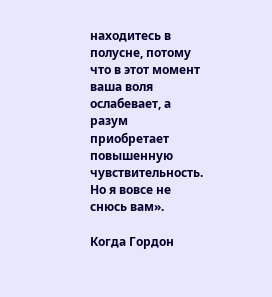находитесь в полусне, потому что в этот момент ваша воля ослабевает, а разум приобретает повышенную чувствительность. Но я вовсе не снюсь вам».

Когда Гордон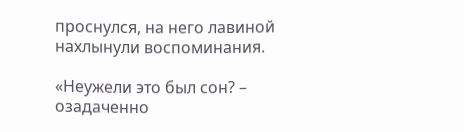проснулся, на него лавиной нахлынули воспоминания.

«Неужели это был сон? – озадаченно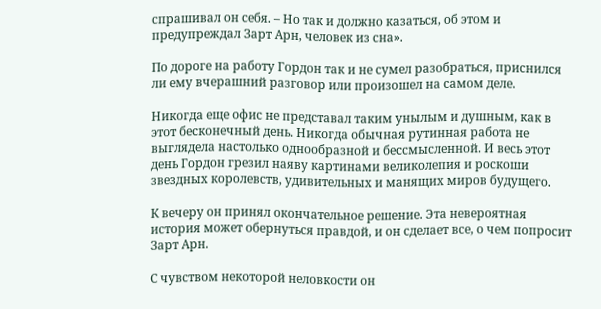спрашивал он себя. – Но так и должно казаться, об этом и предупреждал Зарт Арн, человек из сна».

По дороге на работу Гордон так и не сумел разобраться, приснился ли ему вчерашний разговор или произошел на самом деле.

Никогда еще офис не представал таким унылым и душным, как в этот бесконечный день. Никогда обычная рутинная работа не выглядела настолько однообразной и бессмысленной. И весь этот день Гордон грезил наяву картинами великолепия и роскоши звездных королевств, удивительных и манящих миров будущего.

К вечеру он принял окончательное решение. Эта невероятная история может обернуться правдой, и он сделает все, о чем попросит Зарт Арн.

С чувством некоторой неловкости он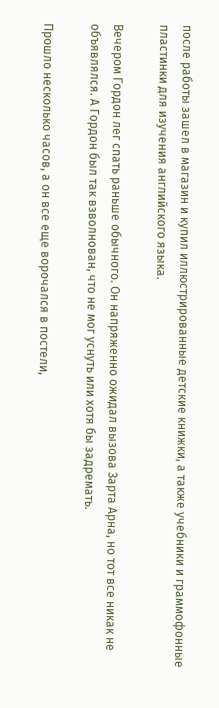после работы зашел в магазин и купил иллюстрированные детские книжки, а также учебники и граммофонные пластинки для изучения английского языка.

Вечером Гордон лег спать раньше обычного. Он напряженно ожидал вызова Зарта Арна, но тот все никак не объявлялся. А Гордон был так взволнован, что не мог уснуть или хотя бы задремать.

Прошло несколько часов, а он все еще ворочался в постели,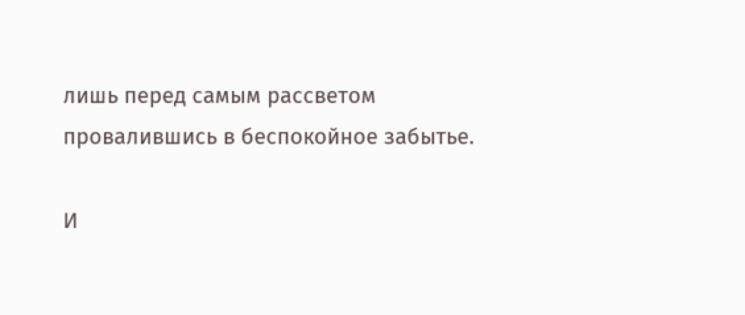лишь перед самым рассветом провалившись в беспокойное забытье.

И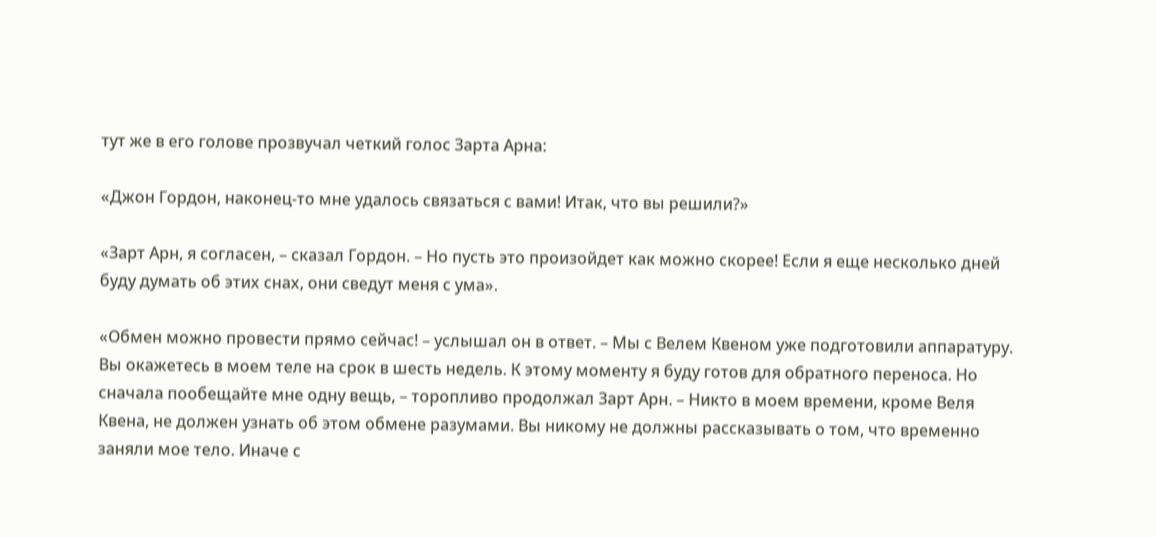тут же в его голове прозвучал четкий голос Зарта Арна:

«Джон Гордон, наконец-то мне удалось связаться с вами! Итак, что вы решили?»

«Зарт Арн, я согласен, – сказал Гордон. – Но пусть это произойдет как можно скорее! Если я еще несколько дней буду думать об этих снах, они сведут меня с ума».

«Обмен можно провести прямо сейчас! – услышал он в ответ. – Мы с Велем Квеном уже подготовили аппаратуру. Вы окажетесь в моем теле на срок в шесть недель. К этому моменту я буду готов для обратного переноса. Но сначала пообещайте мне одну вещь, – торопливо продолжал Зарт Арн. – Никто в моем времени, кроме Веля Квена, не должен узнать об этом обмене разумами. Вы никому не должны рассказывать о том, что временно заняли мое тело. Иначе с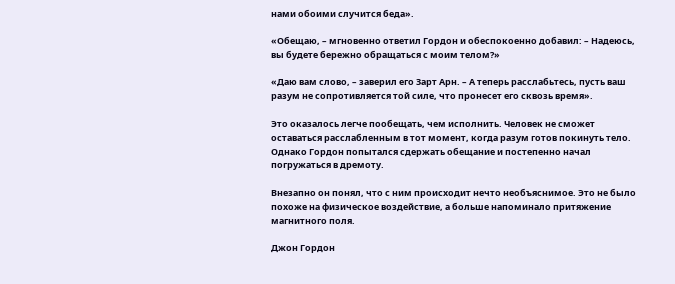нами обоими случится беда».

«Обещаю, – мгновенно ответил Гордон и обеспокоенно добавил: – Надеюсь, вы будете бережно обращаться с моим телом?»

«Даю вам слово, – заверил его Зарт Арн. – А теперь расслабьтесь, пусть ваш разум не сопротивляется той силе, что пронесет его сквозь время».

Это оказалось легче пообещать, чем исполнить. Человек не сможет оставаться расслабленным в тот момент, когда разум готов покинуть тело. Однако Гордон попытался сдержать обещание и постепенно начал погружаться в дремоту.

Внезапно он понял, что с ним происходит нечто необъяснимое. Это не было похоже на физическое воздействие, а больше напоминало притяжение магнитного поля.

Джон Гордон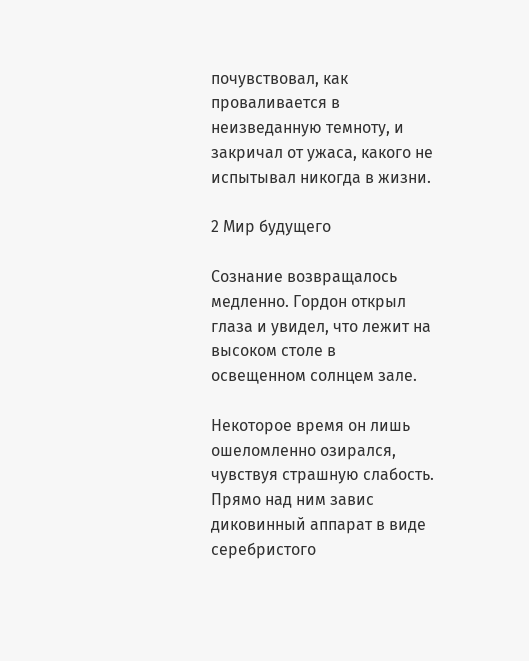почувствовал, как проваливается в неизведанную темноту, и закричал от ужаса, какого не испытывал никогда в жизни.

2 Мир будущего

Сознание возвращалось медленно. Гордон открыл глаза и увидел, что лежит на высоком столе в освещенном солнцем зале.

Некоторое время он лишь ошеломленно озирался, чувствуя страшную слабость. Прямо над ним завис диковинный аппарат в виде серебристого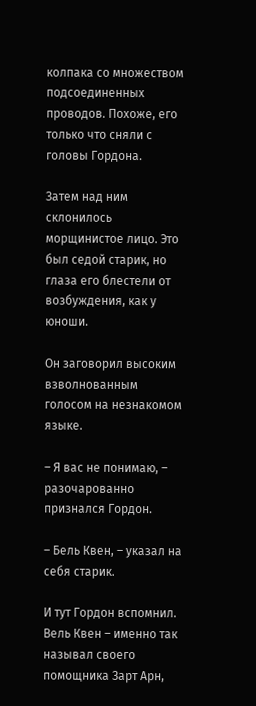колпака со множеством подсоединенных проводов. Похоже, его только что сняли с головы Гордона.

Затем над ним склонилось морщинистое лицо. Это был седой старик, но глаза его блестели от возбуждения, как у юноши.

Он заговорил высоким взволнованным голосом на незнакомом языке.

– Я вас не понимаю, – разочарованно признался Гордон.

– Бель Квен, – указал на себя старик.

И тут Гордон вспомнил. Вель Квен – именно так называл своего помощника Зарт Арн,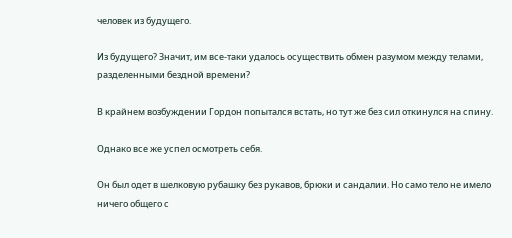человек из будущего.

Из будущего? Значит, им все-таки удалось осуществить обмен разумом между телами, разделенными бездной времени?

В крайнем возбуждении Гордон попытался встать, но тут же без сил откинулся на спину.

Однако все же успел осмотреть себя.

Он был одет в шелковую рубашку без рукавов, брюки и сандалии. Но само тело не имело ничего общего с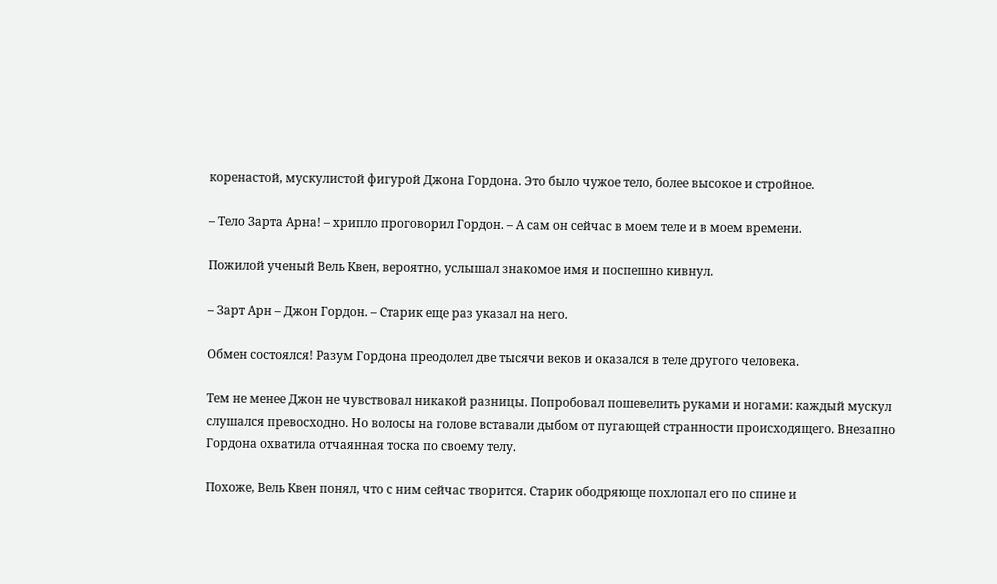коренастой, мускулистой фигурой Джона Гордона. Это было чужое тело, более высокое и стройное.

– Тело Зарта Арна! – хрипло проговорил Гордон. – А сам он сейчас в моем теле и в моем времени.

Пожилой ученый Вель Квен, вероятно, услышал знакомое имя и поспешно кивнул.

– Зарт Арн – Джон Гордон. – Старик еще раз указал на него.

Обмен состоялся! Разум Гордона преодолел две тысячи веков и оказался в теле другого человека.

Тем не менее Джон не чувствовал никакой разницы. Попробовал пошевелить руками и ногами: каждый мускул слушался превосходно. Но волосы на голове вставали дыбом от пугающей странности происходящего. Внезапно Гордона охватила отчаянная тоска по своему телу.

Похоже, Вель Квен понял, что с ним сейчас творится. Старик ободряюще похлопал его по спине и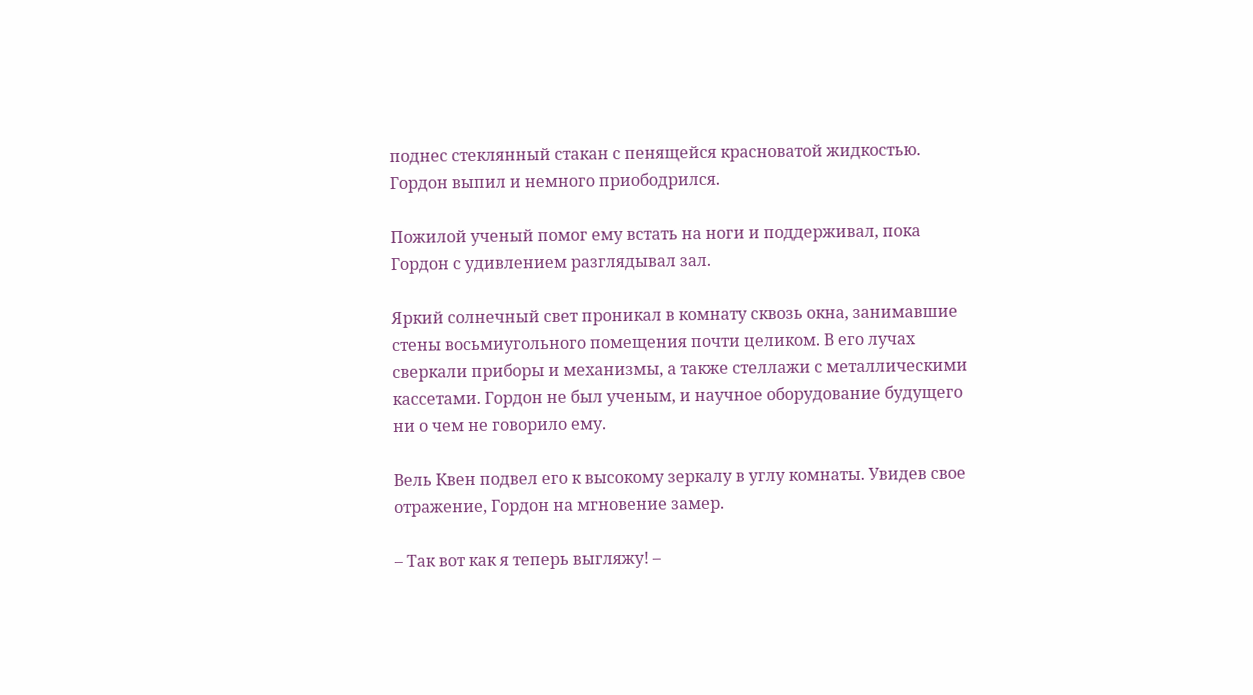поднес стеклянный стакан с пенящейся красноватой жидкостью. Гордон выпил и немного приободрился.

Пожилой ученый помог ему встать на ноги и поддерживал, пока Гордон с удивлением разглядывал зал.

Яркий солнечный свет проникал в комнату сквозь окна, занимавшие стены восьмиугольного помещения почти целиком. В его лучах сверкали приборы и механизмы, а также стеллажи с металлическими кассетами. Гордон не был ученым, и научное оборудование будущего ни о чем не говорило ему.

Вель Квен подвел его к высокому зеркалу в углу комнаты. Увидев свое отражение, Гордон на мгновение замер.

– Так вот как я теперь выгляжу! –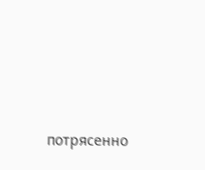потрясенно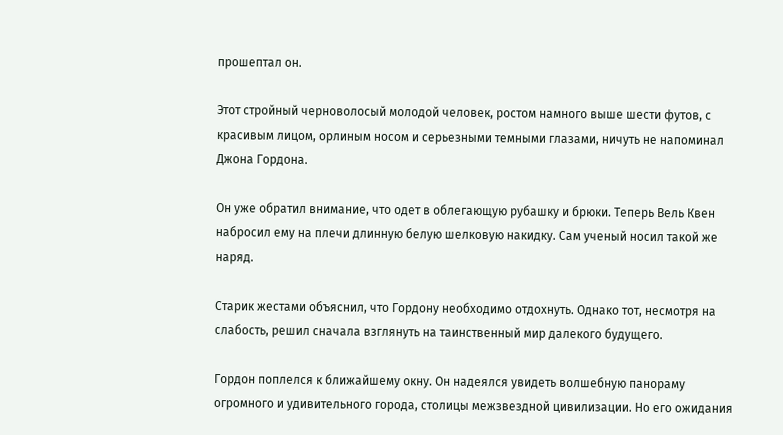прошептал он.

Этот стройный черноволосый молодой человек, ростом намного выше шести футов, с красивым лицом, орлиным носом и серьезными темными глазами, ничуть не напоминал Джона Гордона.

Он уже обратил внимание, что одет в облегающую рубашку и брюки. Теперь Вель Квен набросил ему на плечи длинную белую шелковую накидку. Сам ученый носил такой же наряд.

Старик жестами объяснил, что Гордону необходимо отдохнуть. Однако тот, несмотря на слабость, решил сначала взглянуть на таинственный мир далекого будущего.

Гордон поплелся к ближайшему окну. Он надеялся увидеть волшебную панораму огромного и удивительного города, столицы межзвездной цивилизации. Но его ожидания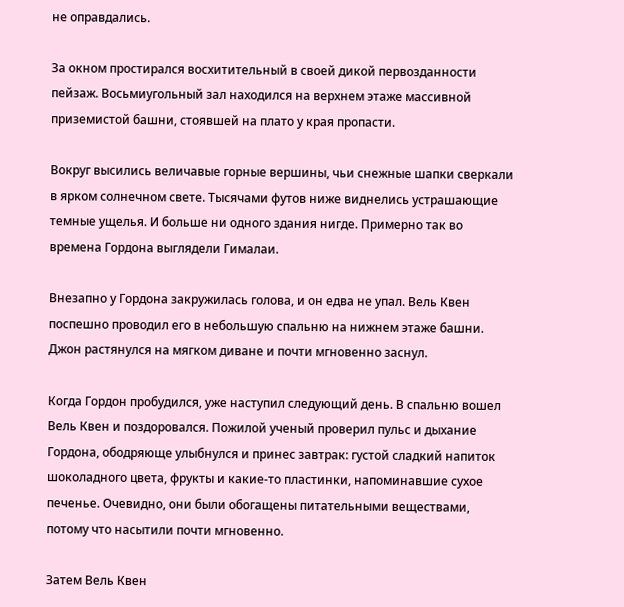не оправдались.

За окном простирался восхитительный в своей дикой первозданности пейзаж. Восьмиугольный зал находился на верхнем этаже массивной приземистой башни, стоявшей на плато у края пропасти.

Вокруг высились величавые горные вершины, чьи снежные шапки сверкали в ярком солнечном свете. Тысячами футов ниже виднелись устрашающие темные ущелья. И больше ни одного здания нигде. Примерно так во времена Гордона выглядели Гималаи.

Внезапно у Гордона закружилась голова, и он едва не упал. Вель Квен поспешно проводил его в небольшую спальню на нижнем этаже башни. Джон растянулся на мягком диване и почти мгновенно заснул.

Когда Гордон пробудился, уже наступил следующий день. В спальню вошел Вель Квен и поздоровался. Пожилой ученый проверил пульс и дыхание Гордона, ободряюще улыбнулся и принес завтрак: густой сладкий напиток шоколадного цвета, фрукты и какие-то пластинки, напоминавшие сухое печенье. Очевидно, они были обогащены питательными веществами, потому что насытили почти мгновенно.

Затем Вель Квен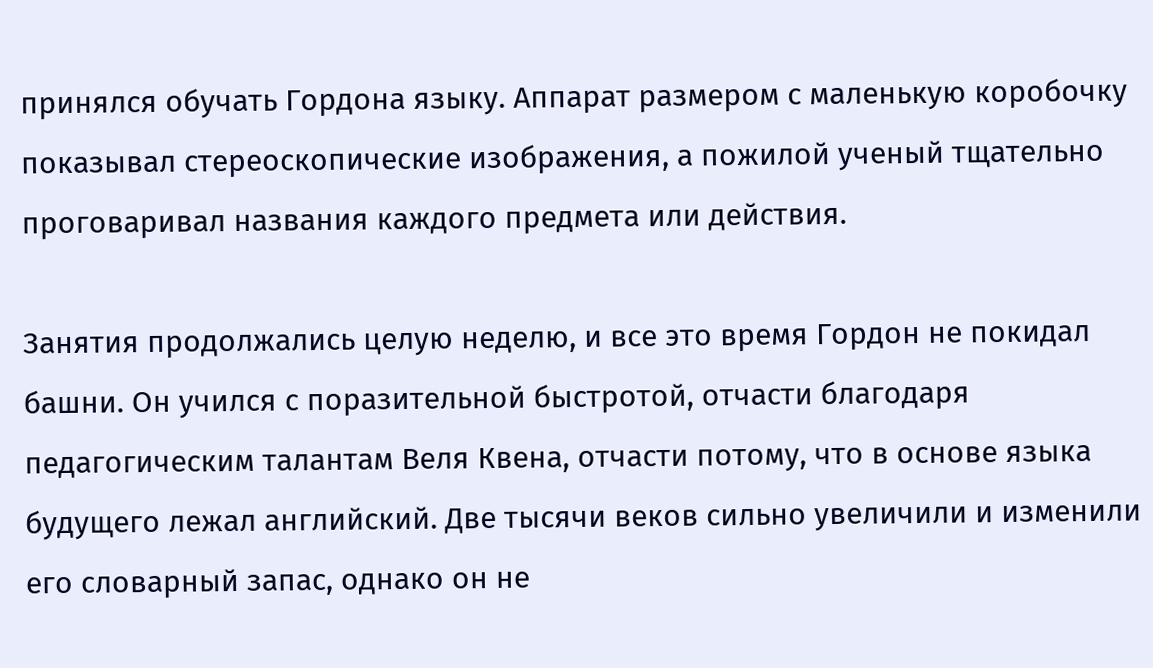принялся обучать Гордона языку. Аппарат размером с маленькую коробочку показывал стереоскопические изображения, а пожилой ученый тщательно проговаривал названия каждого предмета или действия.

Занятия продолжались целую неделю, и все это время Гордон не покидал башни. Он учился с поразительной быстротой, отчасти благодаря педагогическим талантам Веля Квена, отчасти потому, что в основе языка будущего лежал английский. Две тысячи веков сильно увеличили и изменили его словарный запас, однако он не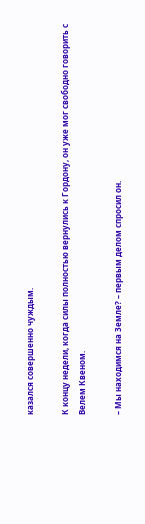казался совершенно чуждым.

К концу недели, когда силы полностью вернулись к Гордону, он уже мог свободно говорить с Велем Квеном.

– Мы находимся на Земле? – первым делом спросил он.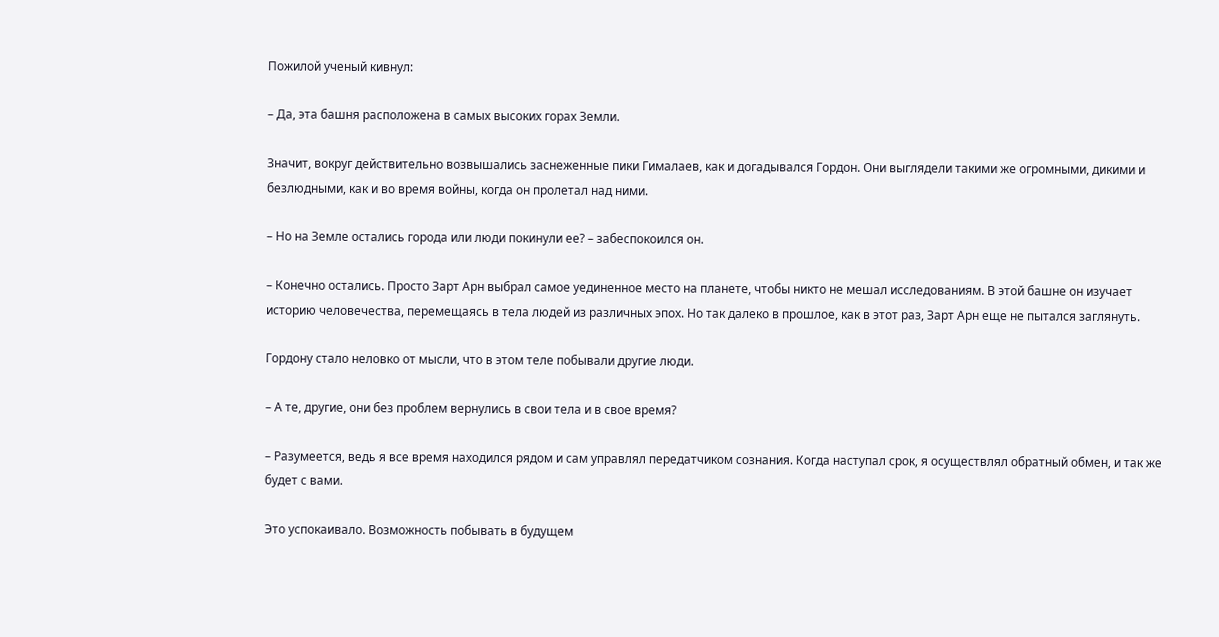Пожилой ученый кивнул:

– Да, эта башня расположена в самых высоких горах Земли.

Значит, вокруг действительно возвышались заснеженные пики Гималаев, как и догадывался Гордон. Они выглядели такими же огромными, дикими и безлюдными, как и во время войны, когда он пролетал над ними.

– Но на Земле остались города или люди покинули ее? – забеспокоился он.

– Конечно остались. Просто Зарт Арн выбрал самое уединенное место на планете, чтобы никто не мешал исследованиям. В этой башне он изучает историю человечества, перемещаясь в тела людей из различных эпох. Но так далеко в прошлое, как в этот раз, Зарт Арн еще не пытался заглянуть.

Гордону стало неловко от мысли, что в этом теле побывали другие люди.

– А те, другие, они без проблем вернулись в свои тела и в свое время?

– Разумеется, ведь я все время находился рядом и сам управлял передатчиком сознания. Когда наступал срок, я осуществлял обратный обмен, и так же будет с вами.

Это успокаивало. Возможность побывать в будущем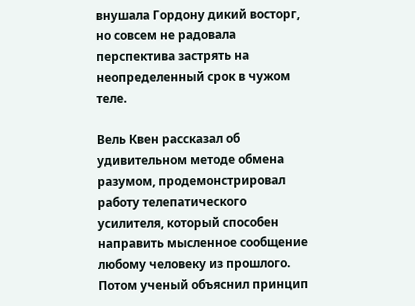внушала Гордону дикий восторг, но совсем не радовала перспектива застрять на неопределенный срок в чужом теле.

Вель Квен рассказал об удивительном методе обмена разумом, продемонстрировал работу телепатического усилителя, который способен направить мысленное сообщение любому человеку из прошлого. Потом ученый объяснил принцип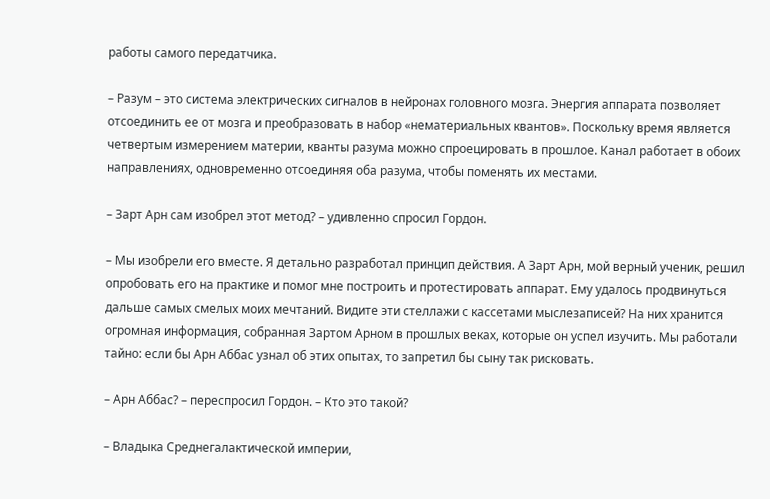работы самого передатчика.

– Разум – это система электрических сигналов в нейронах головного мозга. Энергия аппарата позволяет отсоединить ее от мозга и преобразовать в набор «нематериальных квантов». Поскольку время является четвертым измерением материи, кванты разума можно спроецировать в прошлое. Канал работает в обоих направлениях, одновременно отсоединяя оба разума, чтобы поменять их местами.

– Зарт Арн сам изобрел этот метод? – удивленно спросил Гордон.

– Мы изобрели его вместе. Я детально разработал принцип действия. А Зарт Арн, мой верный ученик, решил опробовать его на практике и помог мне построить и протестировать аппарат. Ему удалось продвинуться дальше самых смелых моих мечтаний. Видите эти стеллажи с кассетами мыслезаписей? На них хранится огромная информация, собранная Зартом Арном в прошлых веках, которые он успел изучить. Мы работали тайно: если бы Арн Аббас узнал об этих опытах, то запретил бы сыну так рисковать.

– Арн Аббас? – переспросил Гордон. – Кто это такой?

– Владыка Среднегалактической империи,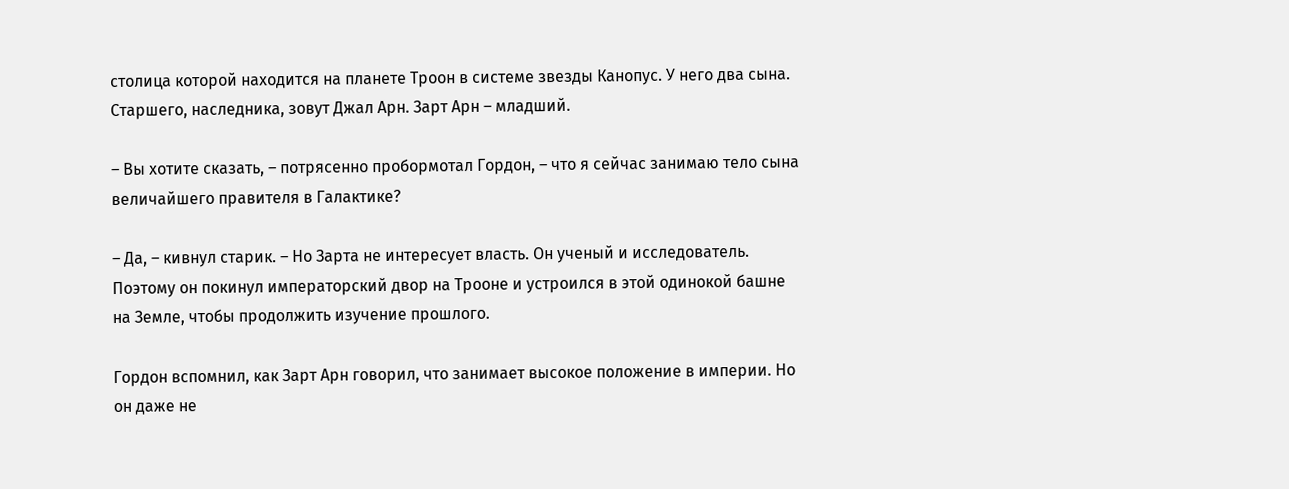столица которой находится на планете Троон в системе звезды Канопус. У него два сына. Старшего, наследника, зовут Джал Арн. Зарт Арн – младший.

– Вы хотите сказать, – потрясенно пробормотал Гордон, – что я сейчас занимаю тело сына величайшего правителя в Галактике?

– Да, – кивнул старик. – Но Зарта не интересует власть. Он ученый и исследователь. Поэтому он покинул императорский двор на Трооне и устроился в этой одинокой башне на Земле, чтобы продолжить изучение прошлого.

Гордон вспомнил, как Зарт Арн говорил, что занимает высокое положение в империи. Но он даже не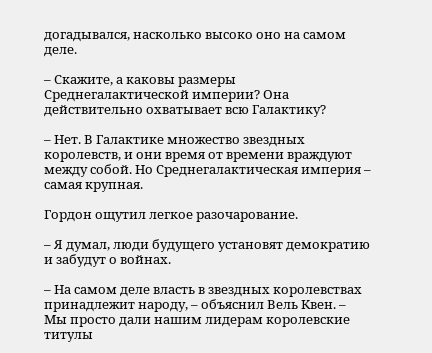догадывался, насколько высоко оно на самом деле.

– Скажите, а каковы размеры Среднегалактической империи? Она действительно охватывает всю Галактику?

– Нет. В Галактике множество звездных королевств, и они время от времени враждуют между собой. Но Среднегалактическая империя – самая крупная.

Гордон ощутил легкое разочарование.

– Я думал, люди будущего установят демократию и забудут о войнах.

– На самом деле власть в звездных королевствах принадлежит народу, – объяснил Вель Квен. – Мы просто дали нашим лидерам королевские титулы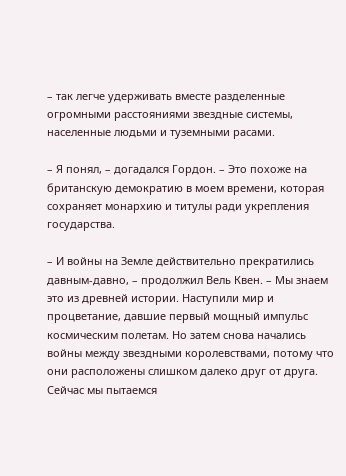– так легче удерживать вместе разделенные огромными расстояниями звездные системы, населенные людьми и туземными расами.

– Я понял, – догадался Гордон. – Это похоже на британскую демократию в моем времени, которая сохраняет монархию и титулы ради укрепления государства.

– И войны на Земле действительно прекратились давным-давно, – продолжил Вель Квен. – Мы знаем это из древней истории. Наступили мир и процветание, давшие первый мощный импульс космическим полетам. Но затем снова начались войны между звездными королевствами, потому что они расположены слишком далеко друг от друга. Сейчас мы пытаемся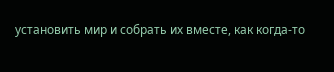установить мир и собрать их вместе, как когда-то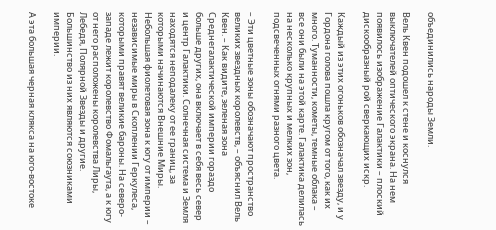объединились народы Земли.

Вель Квен подошел к стене и коснулся выключателей оптического экрана. На нем появилось изображение Галактики – плоский дискообразный рой сверкающих искр.

Каждый из этих огоньков обозначал звезду, и у Гордона голова пошла кругом от того, как их много. Туманности, кометы, темные облака – все они были на этой карте. Галактика делилась на несколько крупных и мелких зон, подсвеченных огнями разного цвета.

– Эти цветные зоны обозначают пространство великих звездных королевств, – объяснил Вель Квен. – Как видите, зеленая зона Среднегалактической империи гораздо больше других, она включает в себя весь север и центр Галактики. Солнечная система и Земля находятся неподалеку от ее границ, за которыми начинаются Внешние Миры. Небольшая фиолетовая зона к югу от империи – независимые миры в Скоплении Геркулеса, которыми правят великие бароны. На северо-западе лежит королевство Фомальгаута, а к югу от него расположены королевства Лиры, Лебедя, Полярной Звезды и другие. Большинство из них являются союзниками империи.

А эта большая черная клякса на юго-востоке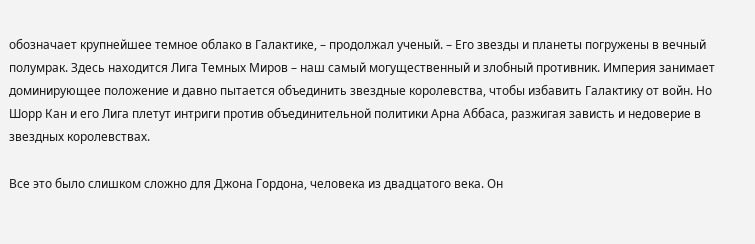обозначает крупнейшее темное облако в Галактике, – продолжал ученый. – Его звезды и планеты погружены в вечный полумрак. Здесь находится Лига Темных Миров – наш самый могущественный и злобный противник. Империя занимает доминирующее положение и давно пытается объединить звездные королевства, чтобы избавить Галактику от войн. Но Шорр Кан и его Лига плетут интриги против объединительной политики Арна Аббаса, разжигая зависть и недоверие в звездных королевствах.

Все это было слишком сложно для Джона Гордона, человека из двадцатого века. Он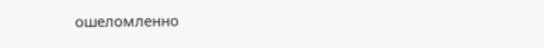ошеломленно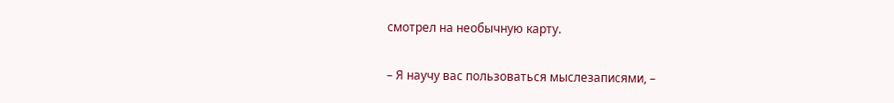смотрел на необычную карту.

– Я научу вас пользоваться мыслезаписями, –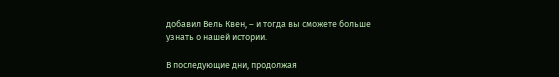добавил Вель Квен, – и тогда вы сможете больше узнать о нашей истории.

В последующие дни, продолжая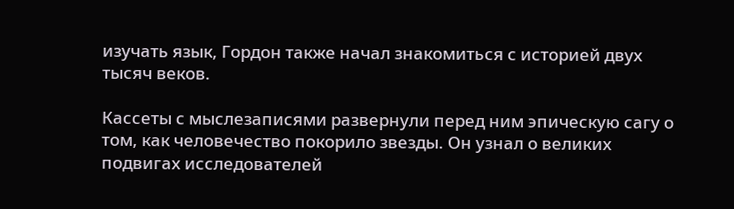изучать язык, Гордон также начал знакомиться с историей двух тысяч веков.

Кассеты с мыслезаписями развернули перед ним эпическую сагу о том, как человечество покорило звезды. Он узнал о великих подвигах исследователей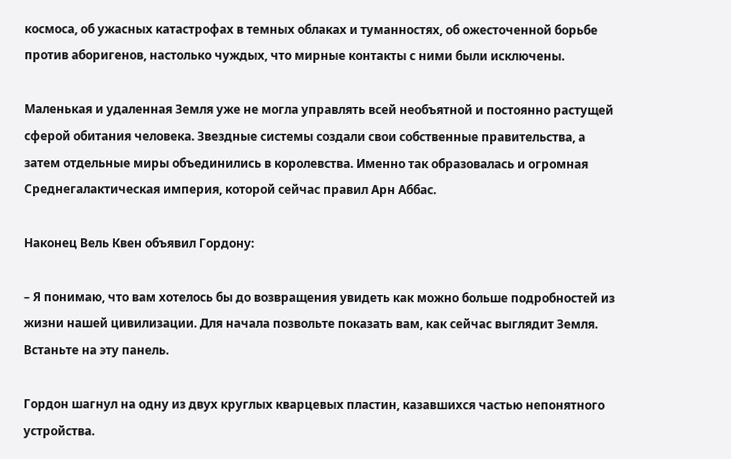космоса, об ужасных катастрофах в темных облаках и туманностях, об ожесточенной борьбе против аборигенов, настолько чуждых, что мирные контакты с ними были исключены.

Маленькая и удаленная Земля уже не могла управлять всей необъятной и постоянно растущей сферой обитания человека. Звездные системы создали свои собственные правительства, а затем отдельные миры объединились в королевства. Именно так образовалась и огромная Среднегалактическая империя, которой сейчас правил Арн Аббас.

Наконец Вель Квен объявил Гордону:

– Я понимаю, что вам хотелось бы до возвращения увидеть как можно больше подробностей из жизни нашей цивилизации. Для начала позвольте показать вам, как сейчас выглядит Земля. Встаньте на эту панель.

Гордон шагнул на одну из двух круглых кварцевых пластин, казавшихся частью непонятного устройства.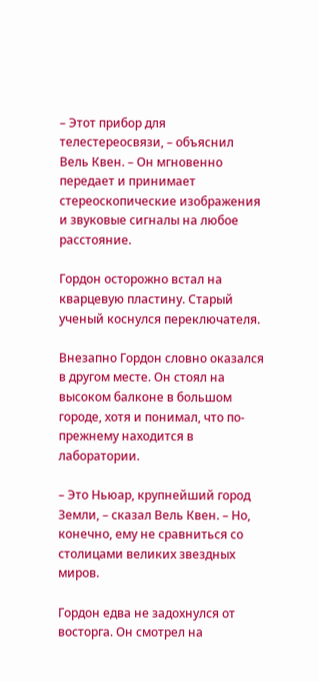– Этот прибор для телестереосвязи, – объяснил Вель Квен. – Он мгновенно передает и принимает стереоскопические изображения и звуковые сигналы на любое расстояние.

Гордон осторожно встал на кварцевую пластину. Старый ученый коснулся переключателя.

Внезапно Гордон словно оказался в другом месте. Он стоял на высоком балконе в большом городе, хотя и понимал, что по-прежнему находится в лаборатории.

– Это Ньюар, крупнейший город Земли, – сказал Вель Квен. – Но, конечно, ему не сравниться со столицами великих звездных миров.

Гордон едва не задохнулся от восторга. Он смотрел на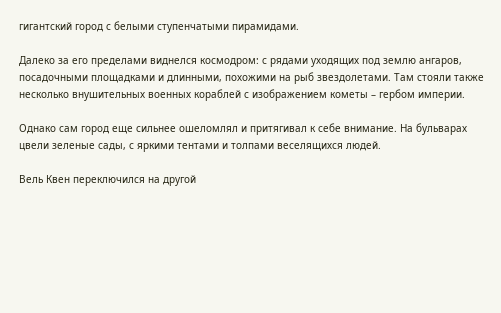гигантский город с белыми ступенчатыми пирамидами.

Далеко за его пределами виднелся космодром: с рядами уходящих под землю ангаров, посадочными площадками и длинными, похожими на рыб звездолетами. Там стояли также несколько внушительных военных кораблей с изображением кометы – гербом империи.

Однако сам город еще сильнее ошеломлял и притягивал к себе внимание. На бульварах цвели зеленые сады, с яркими тентами и толпами веселящихся людей.

Вель Квен переключился на другой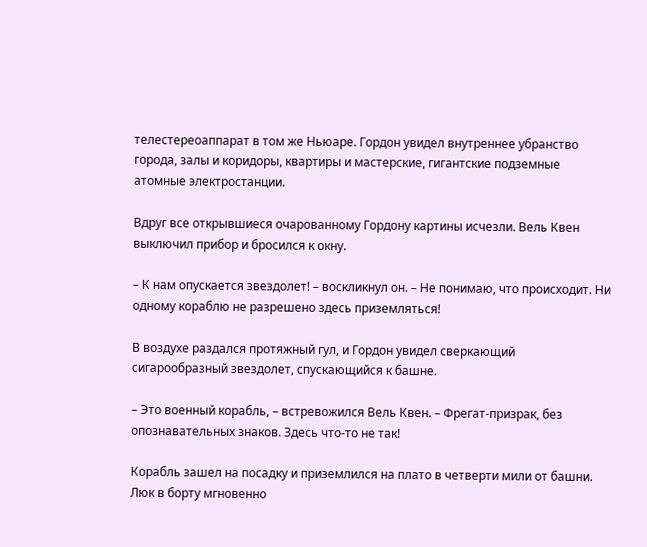телестереоаппарат в том же Ньюаре. Гордон увидел внутреннее убранство города, залы и коридоры, квартиры и мастерские, гигантские подземные атомные электростанции.

Вдруг все открывшиеся очарованному Гордону картины исчезли. Вель Квен выключил прибор и бросился к окну.

– К нам опускается звездолет! – воскликнул он. – Не понимаю, что происходит. Ни одному кораблю не разрешено здесь приземляться!

В воздухе раздался протяжный гул, и Гордон увидел сверкающий сигарообразный звездолет, спускающийся к башне.

– Это военный корабль, – встревожился Вель Квен. – Фрегат-призрак, без опознавательных знаков. Здесь что-то не так!

Корабль зашел на посадку и приземлился на плато в четверти мили от башни. Люк в борту мгновенно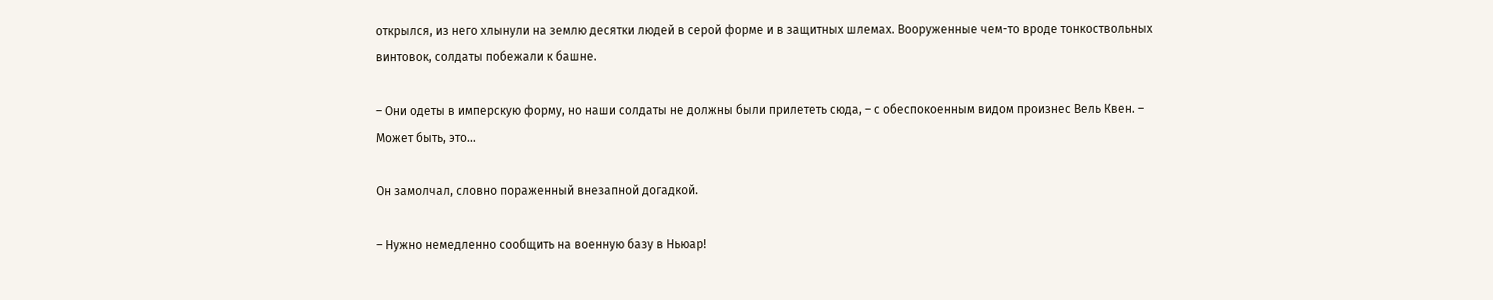открылся, из него хлынули на землю десятки людей в серой форме и в защитных шлемах. Вооруженные чем-то вроде тонкоствольных винтовок, солдаты побежали к башне.

– Они одеты в имперскую форму, но наши солдаты не должны были прилететь сюда, – с обеспокоенным видом произнес Вель Квен. – Может быть, это…

Он замолчал, словно пораженный внезапной догадкой.

– Нужно немедленно сообщить на военную базу в Ньюар!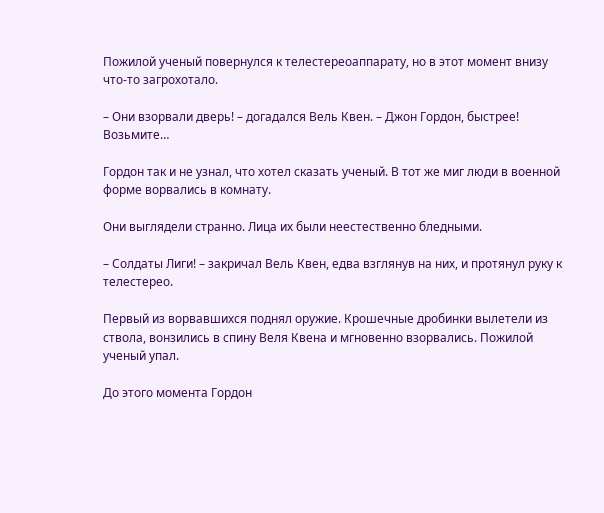Пожилой ученый повернулся к телестереоаппарату, но в этот момент внизу что-то загрохотало.

– Они взорвали дверь! – догадался Вель Квен. – Джон Гордон, быстрее! Возьмите…

Гордон так и не узнал, что хотел сказать ученый. В тот же миг люди в военной форме ворвались в комнату.

Они выглядели странно. Лица их были неестественно бледными.

– Солдаты Лиги! – закричал Вель Квен, едва взглянув на них, и протянул руку к телестерео.

Первый из ворвавшихся поднял оружие. Крошечные дробинки вылетели из ствола, вонзились в спину Веля Квена и мгновенно взорвались. Пожилой ученый упал.

До этого момента Гордон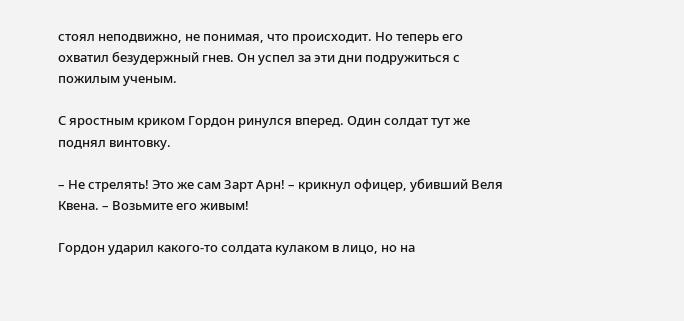стоял неподвижно, не понимая, что происходит. Но теперь его охватил безудержный гнев. Он успел за эти дни подружиться с пожилым ученым.

С яростным криком Гордон ринулся вперед. Один солдат тут же поднял винтовку.

– Не стрелять! Это же сам Зарт Арн! – крикнул офицер, убивший Веля Квена. – Возьмите его живым!

Гордон ударил какого-то солдата кулаком в лицо, но на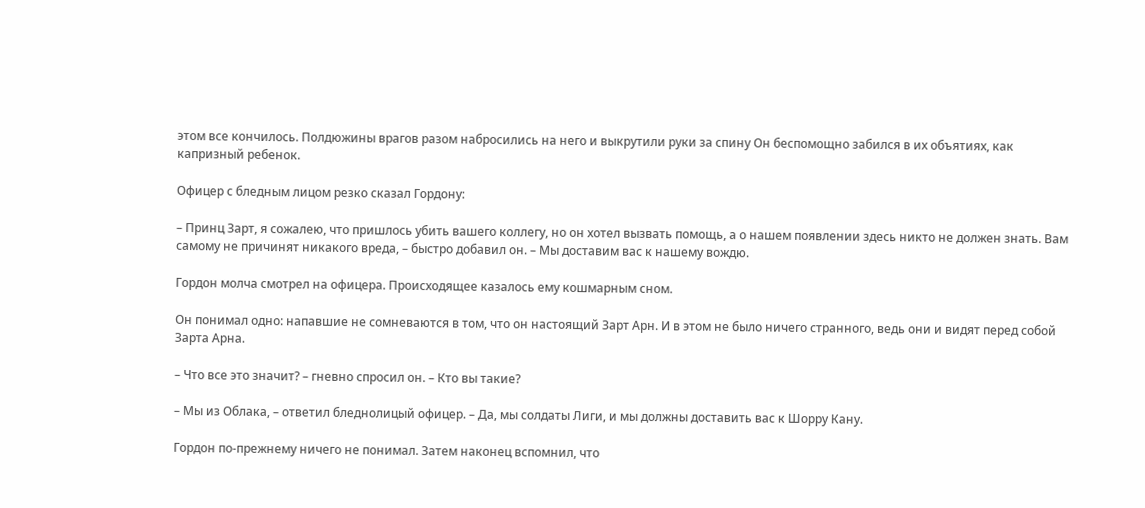этом все кончилось. Полдюжины врагов разом набросились на него и выкрутили руки за спину Он беспомощно забился в их объятиях, как капризный ребенок.

Офицер с бледным лицом резко сказал Гордону:

– Принц Зарт, я сожалею, что пришлось убить вашего коллегу, но он хотел вызвать помощь, а о нашем появлении здесь никто не должен знать. Вам самому не причинят никакого вреда, – быстро добавил он. – Мы доставим вас к нашему вождю.

Гордон молча смотрел на офицера. Происходящее казалось ему кошмарным сном.

Он понимал одно: напавшие не сомневаются в том, что он настоящий Зарт Арн. И в этом не было ничего странного, ведь они и видят перед собой Зарта Арна.

– Что все это значит? – гневно спросил он. – Кто вы такие?

– Мы из Облака, – ответил бледнолицый офицер. – Да, мы солдаты Лиги, и мы должны доставить вас к Шорру Кану.

Гордон по-прежнему ничего не понимал. Затем наконец вспомнил, что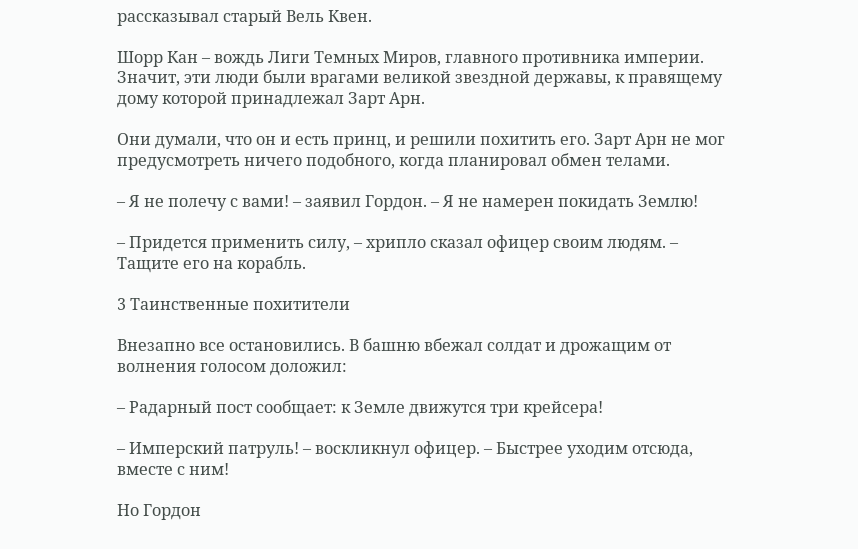рассказывал старый Вель Квен.

Шорр Кан – вождь Лиги Темных Миров, главного противника империи. Значит, эти люди были врагами великой звездной державы, к правящему дому которой принадлежал Зарт Арн.

Они думали, что он и есть принц, и решили похитить его. Зарт Арн не мог предусмотреть ничего подобного, когда планировал обмен телами.

– Я не полечу с вами! – заявил Гордон. – Я не намерен покидать Землю!

– Придется применить силу, – хрипло сказал офицер своим людям. – Тащите его на корабль.

3 Таинственные похитители

Внезапно все остановились. В башню вбежал солдат и дрожащим от волнения голосом доложил:

– Радарный пост сообщает: к Земле движутся три крейсера!

– Имперский патруль! – воскликнул офицер. – Быстрее уходим отсюда, вместе с ним!

Но Гордон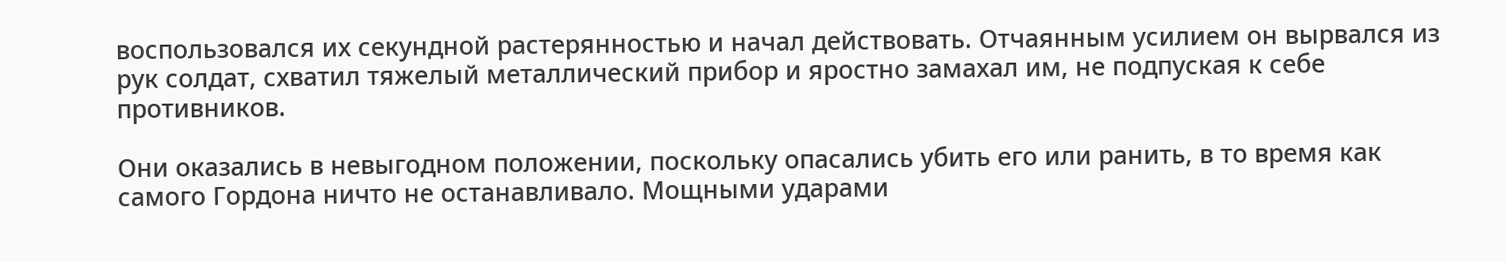воспользовался их секундной растерянностью и начал действовать. Отчаянным усилием он вырвался из рук солдат, схватил тяжелый металлический прибор и яростно замахал им, не подпуская к себе противников.

Они оказались в невыгодном положении, поскольку опасались убить его или ранить, в то время как самого Гордона ничто не останавливало. Мощными ударами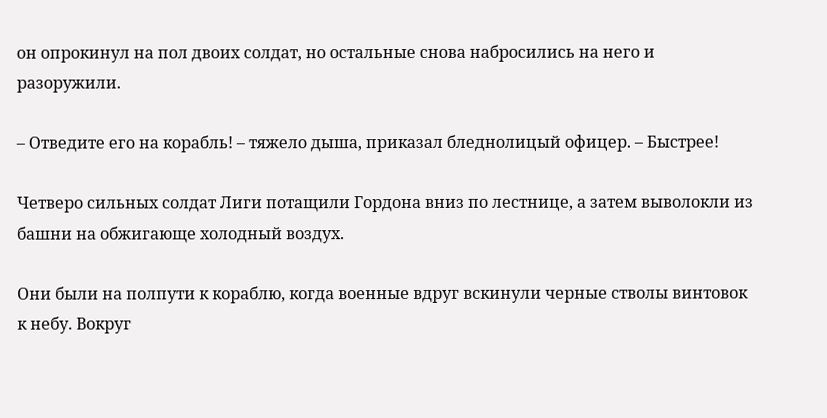он опрокинул на пол двоих солдат, но остальные снова набросились на него и разоружили.

– Отведите его на корабль! – тяжело дыша, приказал бледнолицый офицер. – Быстрее!

Четверо сильных солдат Лиги потащили Гордона вниз по лестнице, а затем выволокли из башни на обжигающе холодный воздух.

Они были на полпути к кораблю, когда военные вдруг вскинули черные стволы винтовок к небу. Вокруг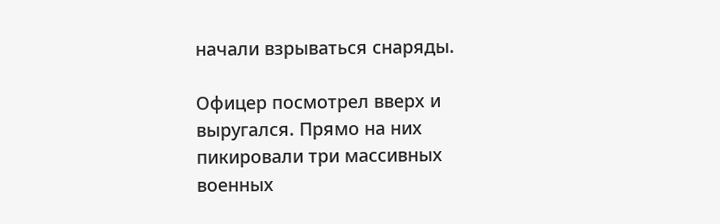начали взрываться снаряды.

Офицер посмотрел вверх и выругался. Прямо на них пикировали три массивных военных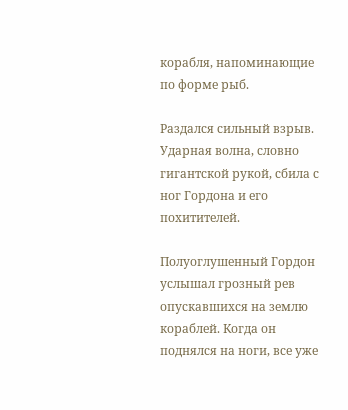корабля, напоминающие по форме рыб.

Раздался сильный взрыв. Ударная волна, словно гигантской рукой, сбила с ног Гордона и его похитителей.

Полуоглушенный Гордон услышал грозный рев опускавшихся на землю кораблей. Когда он поднялся на ноги, все уже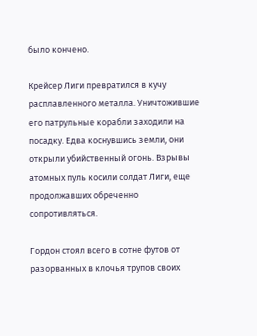было кончено.

Крейсер Лиги превратился в кучу расплавленного металла. Уничтожившие его патрульные корабли заходили на посадку. Едва коснувшись земли, они открыли убийственный огонь. Взрывы атомных пуль косили солдат Лиги, еще продолжавших обреченно сопротивляться.

Гордон стоял всего в сотне футов от разорванных в клочья трупов своих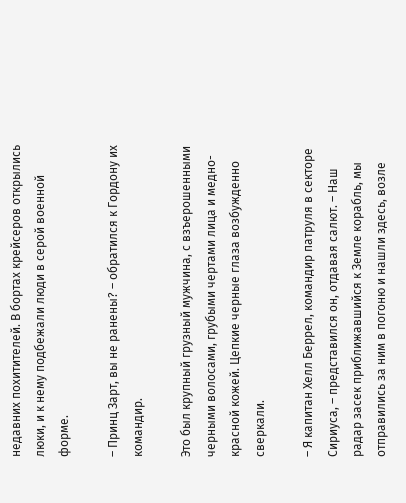недавних похитителей. В бортах крейсеров открылись люки, и к нему подбежали люди в серой военной форме.

– Принц Зарт, вы не ранены? – обратился к Гордону их командир.

Это был крупный грузный мужчина, с взъерошенными черными волосами, грубыми чертами лица и медно-красной кожей. Цепкие черные глаза возбужденно сверкали.

– Я капитан Хелл Беррел, командир патруля в секторе Сириуса, – представился он, отдавая салют. – Наш радар засек приближавшийся к Земле корабль, мы отправились за ним в погоню и нашли здесь, возле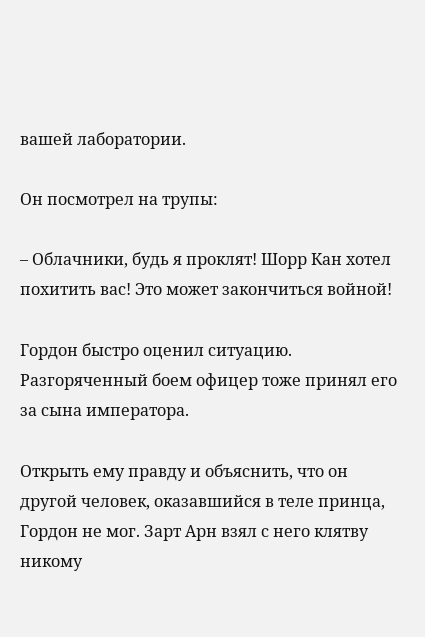вашей лаборатории.

Он посмотрел на трупы:

– Облачники, будь я проклят! Шорр Кан хотел похитить вас! Это может закончиться войной!

Гордон быстро оценил ситуацию. Разгоряченный боем офицер тоже принял его за сына императора.

Открыть ему правду и объяснить, что он другой человек, оказавшийся в теле принца, Гордон не мог. Зарт Арн взял с него клятву никому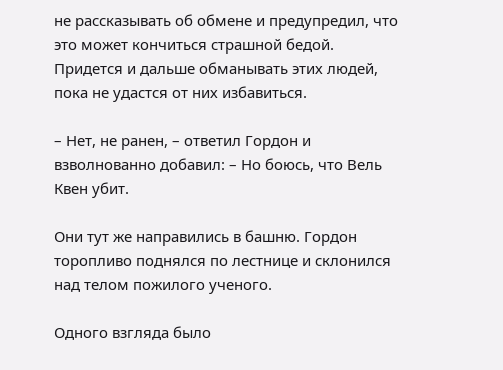не рассказывать об обмене и предупредил, что это может кончиться страшной бедой. Придется и дальше обманывать этих людей, пока не удастся от них избавиться.

– Нет, не ранен, – ответил Гордон и взволнованно добавил: – Но боюсь, что Вель Квен убит.

Они тут же направились в башню. Гордон торопливо поднялся по лестнице и склонился над телом пожилого ученого.

Одного взгляда было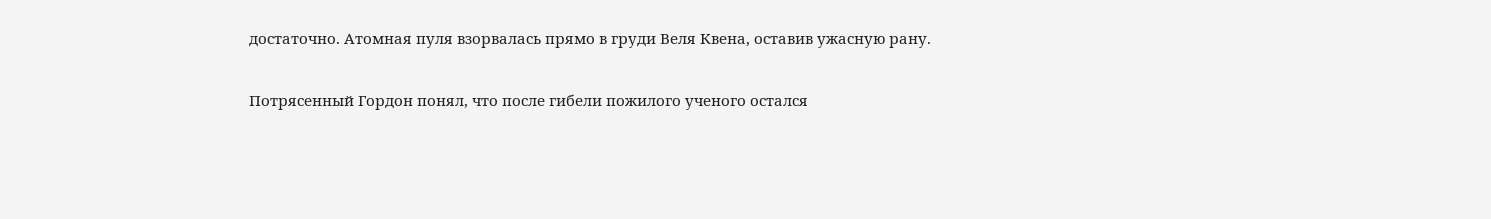достаточно. Атомная пуля взорвалась прямо в груди Веля Квена, оставив ужасную рану.

Потрясенный Гордон понял, что после гибели пожилого ученого остался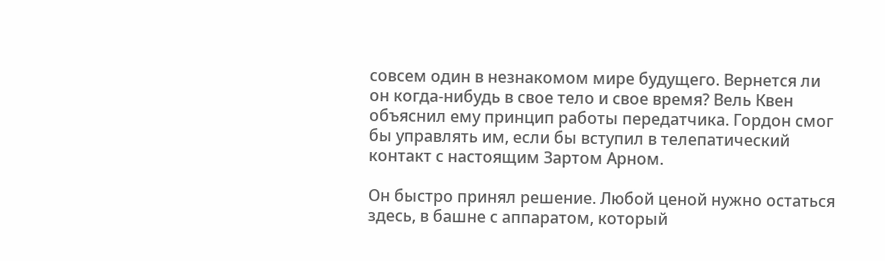совсем один в незнакомом мире будущего. Вернется ли он когда-нибудь в свое тело и свое время? Вель Квен объяснил ему принцип работы передатчика. Гордон смог бы управлять им, если бы вступил в телепатический контакт с настоящим Зартом Арном.

Он быстро принял решение. Любой ценой нужно остаться здесь, в башне с аппаратом, который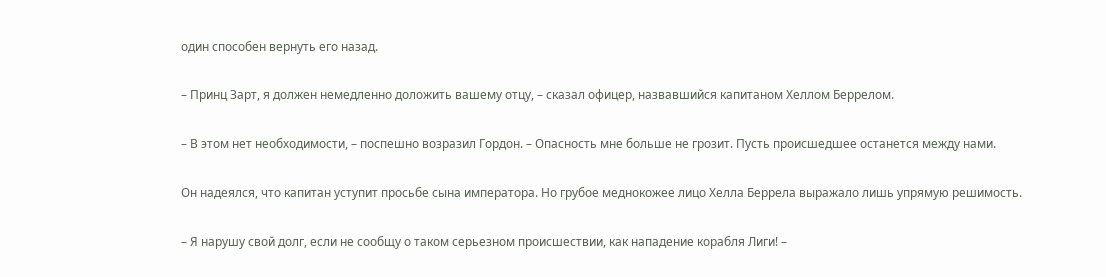один способен вернуть его назад.

– Принц Зарт, я должен немедленно доложить вашему отцу, – сказал офицер, назвавшийся капитаном Хеллом Беррелом.

– В этом нет необходимости, – поспешно возразил Гордон. – Опасность мне больше не грозит. Пусть происшедшее останется между нами.

Он надеялся, что капитан уступит просьбе сына императора. Но грубое меднокожее лицо Хелла Беррела выражало лишь упрямую решимость.

– Я нарушу свой долг, если не сообщу о таком серьезном происшествии, как нападение корабля Лиги! –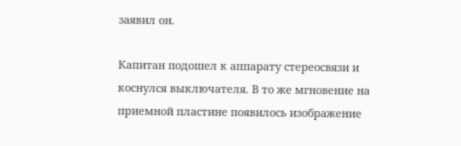заявил он.

Капитан подошел к аппарату стереосвязи и коснулся выключателя. В то же мгновение на приемной пластине появилось изображение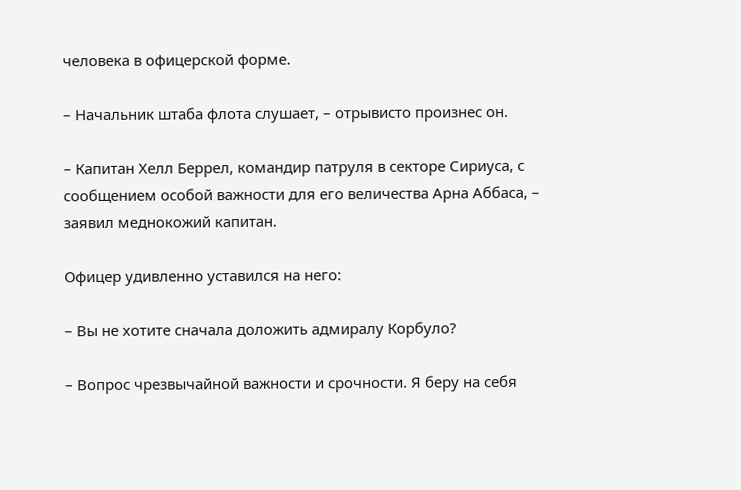человека в офицерской форме.

– Начальник штаба флота слушает, – отрывисто произнес он.

– Капитан Хелл Беррел, командир патруля в секторе Сириуса, с сообщением особой важности для его величества Арна Аббаса, – заявил меднокожий капитан.

Офицер удивленно уставился на него:

– Вы не хотите сначала доложить адмиралу Корбуло?

– Вопрос чрезвычайной важности и срочности. Я беру на себя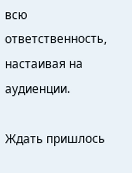всю ответственность, настаивая на аудиенции.

Ждать пришлось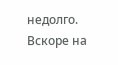недолго. Вскоре на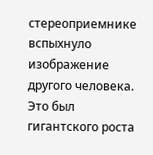стереоприемнике вспыхнуло изображение другого человека. Это был гигантского роста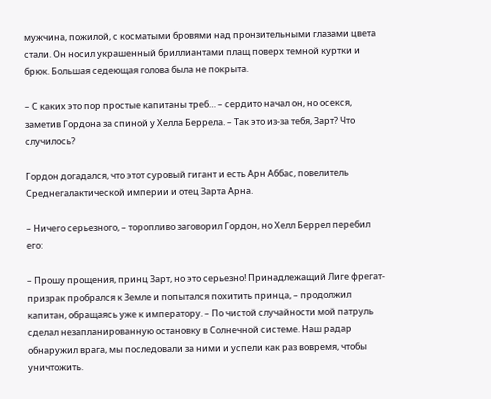мужчина, пожилой, с косматыми бровями над пронзительными глазами цвета стали. Он носил украшенный бриллиантами плащ поверх темной куртки и брюк. Большая седеющая голова была не покрыта.

– С каких это пор простые капитаны треб… – сердито начал он, но осекся, заметив Гордона за спиной у Хелла Беррела. – Так это из-за тебя, Зарт? Что случилось?

Гордон догадался, что этот суровый гигант и есть Арн Аббас, повелитель Среднегалактической империи и отец Зарта Арна.

– Ничего серьезного, – торопливо заговорил Гордон, но Хелл Беррел перебил его:

– Прошу прощения, принц Зарт, но это серьезно! Принадлежащий Лиге фрегат-призрак пробрался к Земле и попытался похитить принца, – продолжил капитан, обращаясь уже к императору. – По чистой случайности мой патруль сделал незапланированную остановку в Солнечной системе. Наш радар обнаружил врага, мы последовали за ними и успели как раз вовремя, чтобы уничтожить.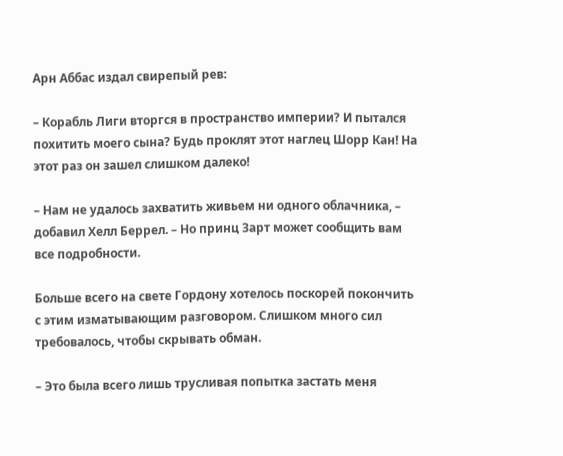Арн Аббас издал свирепый рев:

– Корабль Лиги вторгся в пространство империи? И пытался похитить моего сына? Будь проклят этот наглец Шорр Кан! На этот раз он зашел слишком далеко!

– Нам не удалось захватить живьем ни одного облачника, – добавил Хелл Беррел. – Но принц Зарт может сообщить вам все подробности.

Больше всего на свете Гордону хотелось поскорей покончить с этим изматывающим разговором. Слишком много сил требовалось, чтобы скрывать обман.

– Это была всего лишь трусливая попытка застать меня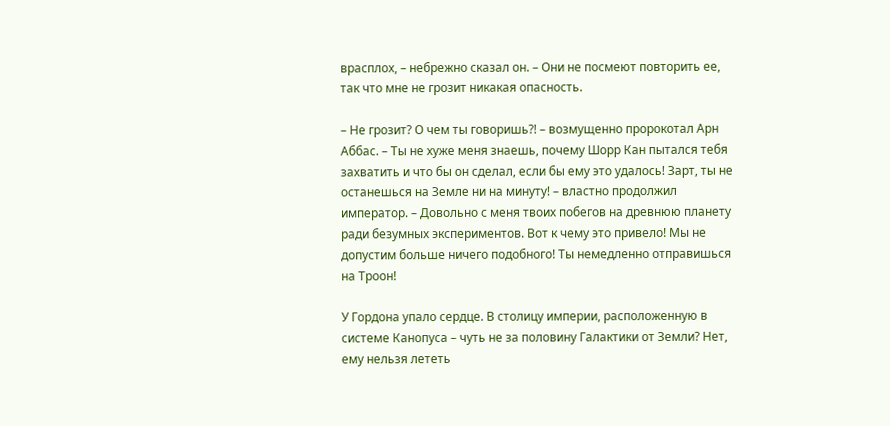врасплох, – небрежно сказал он. – Они не посмеют повторить ее, так что мне не грозит никакая опасность.

– Не грозит? О чем ты говоришь?! – возмущенно пророкотал Арн Аббас. – Ты не хуже меня знаешь, почему Шорр Кан пытался тебя захватить и что бы он сделал, если бы ему это удалось! Зарт, ты не останешься на Земле ни на минуту! – властно продолжил император. – Довольно с меня твоих побегов на древнюю планету ради безумных экспериментов. Вот к чему это привело! Мы не допустим больше ничего подобного! Ты немедленно отправишься на Троон!

У Гордона упало сердце. В столицу империи, расположенную в системе Канопуса – чуть не за половину Галактики от Земли? Нет, ему нельзя лететь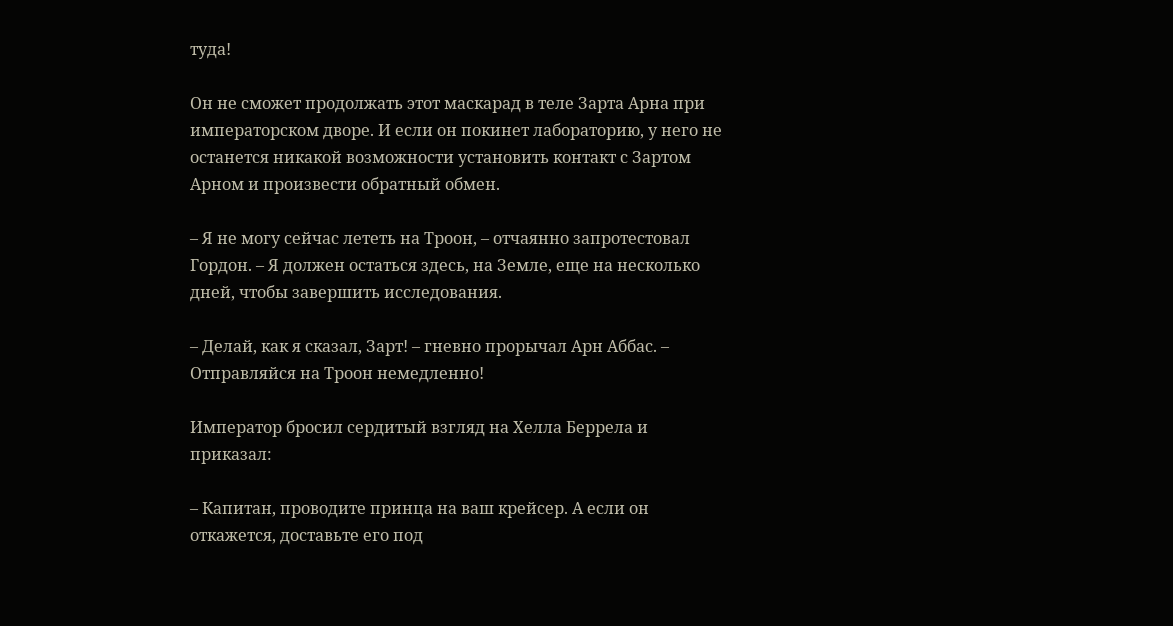туда!

Он не сможет продолжать этот маскарад в теле Зарта Арна при императорском дворе. И если он покинет лабораторию, у него не останется никакой возможности установить контакт с Зартом Арном и произвести обратный обмен.

– Я не могу сейчас лететь на Троон, – отчаянно запротестовал Гордон. – Я должен остаться здесь, на Земле, еще на несколько дней, чтобы завершить исследования.

– Делай, как я сказал, Зарт! – гневно прорычал Арн Аббас. – Отправляйся на Троон немедленно!

Император бросил сердитый взгляд на Хелла Беррела и приказал:

– Капитан, проводите принца на ваш крейсер. А если он откажется, доставьте его под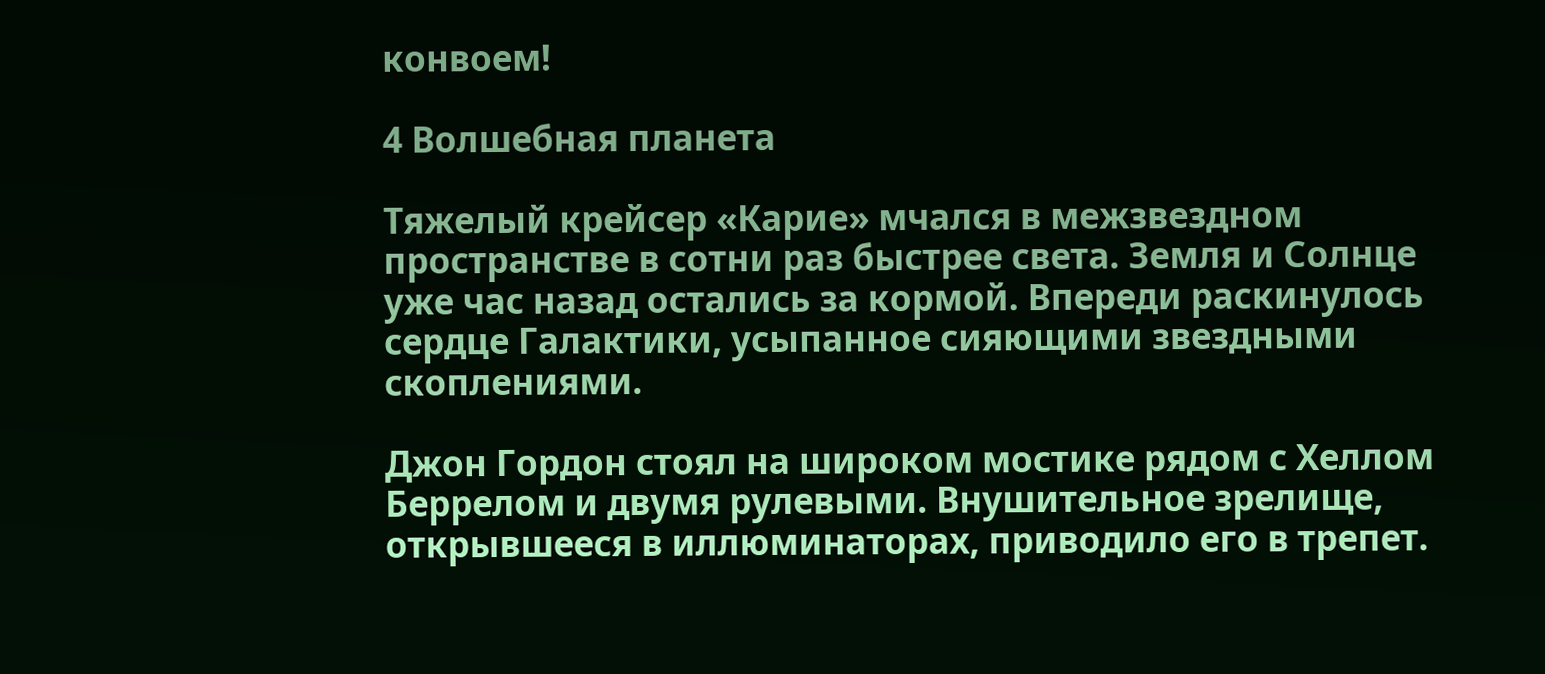конвоем!

4 Волшебная планета

Тяжелый крейсер «Карие» мчался в межзвездном пространстве в сотни раз быстрее света. Земля и Солнце уже час назад остались за кормой. Впереди раскинулось сердце Галактики, усыпанное сияющими звездными скоплениями.

Джон Гордон стоял на широком мостике рядом с Хеллом Беррелом и двумя рулевыми. Внушительное зрелище, открывшееся в иллюминаторах, приводило его в трепет.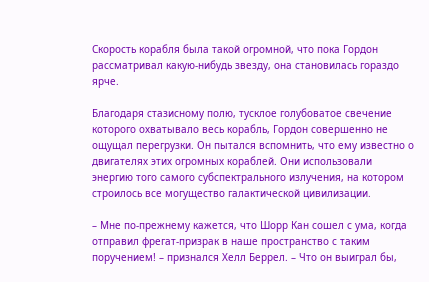Скорость корабля была такой огромной, что пока Гордон рассматривал какую-нибудь звезду, она становилась гораздо ярче.

Благодаря стазисному полю, тусклое голубоватое свечение которого охватывало весь корабль, Гордон совершенно не ощущал перегрузки. Он пытался вспомнить, что ему известно о двигателях этих огромных кораблей. Они использовали энергию того самого субспектрального излучения, на котором строилось все могущество галактической цивилизации.

– Мне по-прежнему кажется, что Шорр Кан сошел с ума, когда отправил фрегат-призрак в наше пространство с таким поручением! – признался Хелл Беррел. – Что он выиграл бы,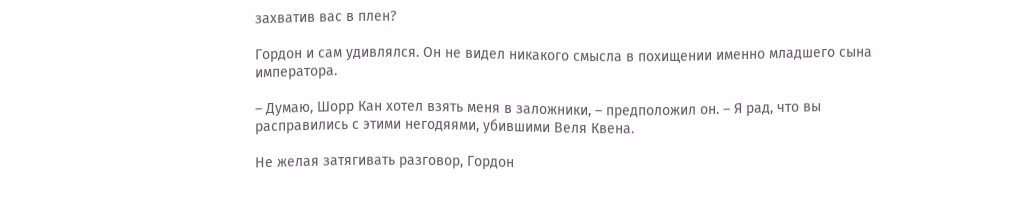захватив вас в плен?

Гордон и сам удивлялся. Он не видел никакого смысла в похищении именно младшего сына императора.

– Думаю, Шорр Кан хотел взять меня в заложники, – предположил он. – Я рад, что вы расправились с этими негодяями, убившими Веля Квена.

Не желая затягивать разговор, Гордон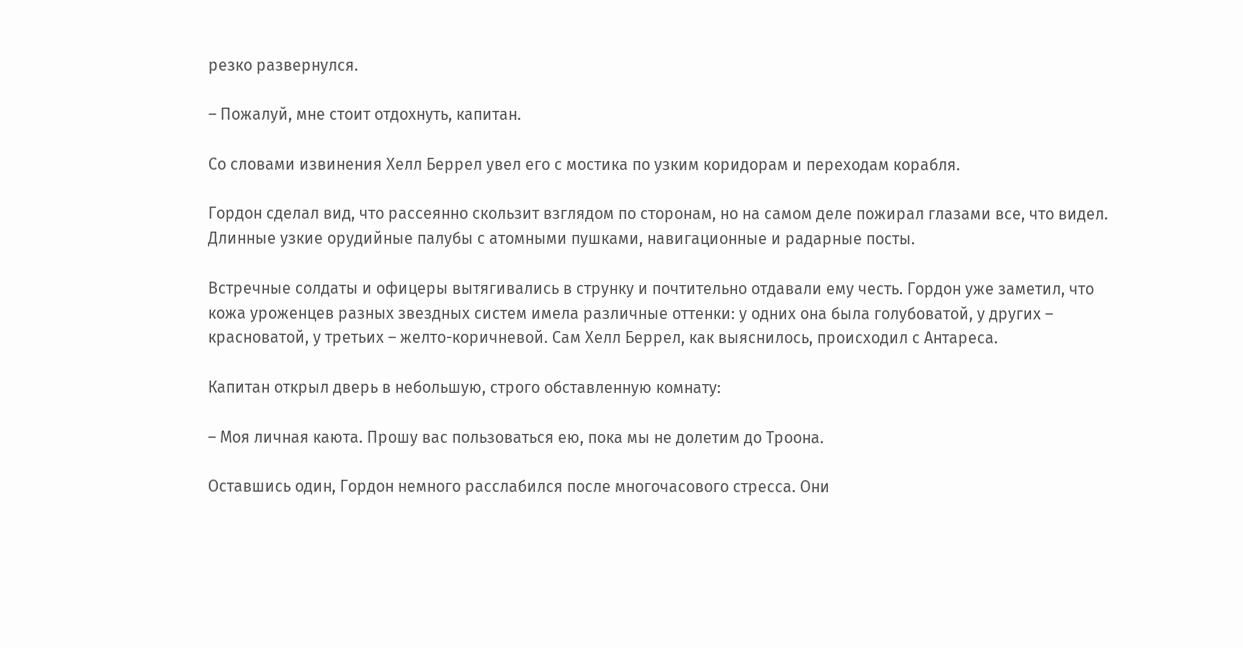резко развернулся.

– Пожалуй, мне стоит отдохнуть, капитан.

Со словами извинения Хелл Беррел увел его с мостика по узким коридорам и переходам корабля.

Гордон сделал вид, что рассеянно скользит взглядом по сторонам, но на самом деле пожирал глазами все, что видел. Длинные узкие орудийные палубы с атомными пушками, навигационные и радарные посты.

Встречные солдаты и офицеры вытягивались в струнку и почтительно отдавали ему честь. Гордон уже заметил, что кожа уроженцев разных звездных систем имела различные оттенки: у одних она была голубоватой, у других – красноватой, у третьих – желто-коричневой. Сам Хелл Беррел, как выяснилось, происходил с Антареса.

Капитан открыл дверь в небольшую, строго обставленную комнату:

– Моя личная каюта. Прошу вас пользоваться ею, пока мы не долетим до Троона.

Оставшись один, Гордон немного расслабился после многочасового стресса. Они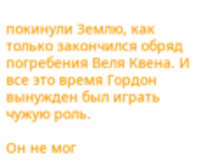покинули Землю, как только закончился обряд погребения Веля Квена. И все это время Гордон вынужден был играть чужую роль.

Он не мог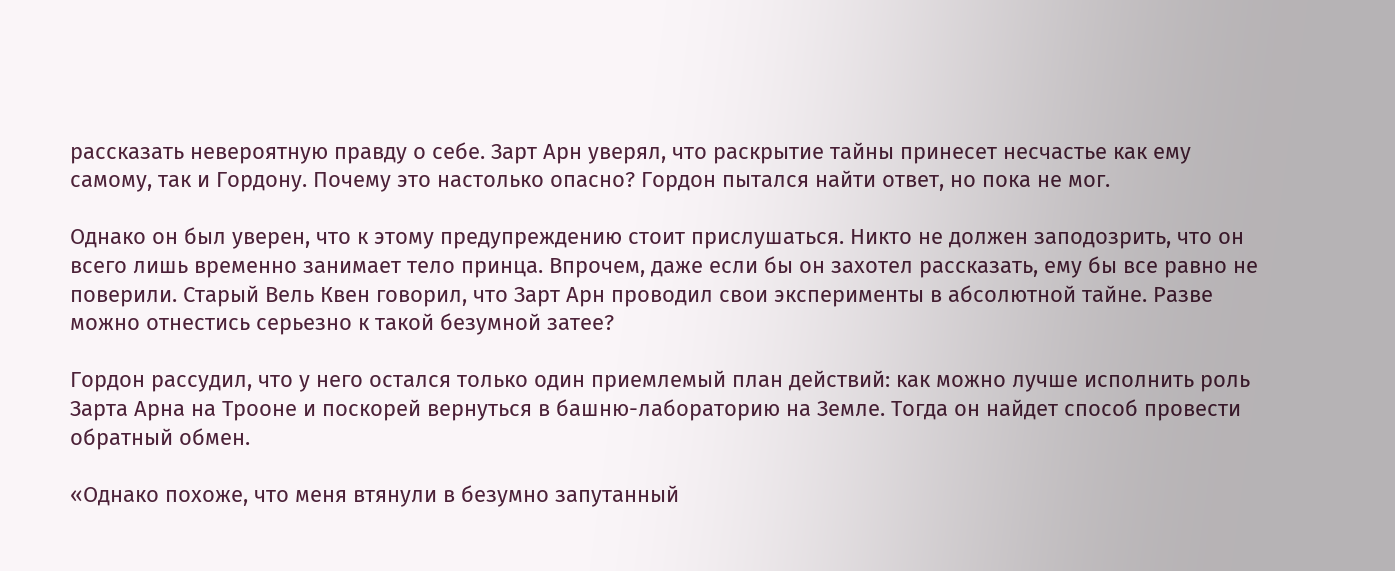рассказать невероятную правду о себе. Зарт Арн уверял, что раскрытие тайны принесет несчастье как ему самому, так и Гордону. Почему это настолько опасно? Гордон пытался найти ответ, но пока не мог.

Однако он был уверен, что к этому предупреждению стоит прислушаться. Никто не должен заподозрить, что он всего лишь временно занимает тело принца. Впрочем, даже если бы он захотел рассказать, ему бы все равно не поверили. Старый Вель Квен говорил, что Зарт Арн проводил свои эксперименты в абсолютной тайне. Разве можно отнестись серьезно к такой безумной затее?

Гордон рассудил, что у него остался только один приемлемый план действий: как можно лучше исполнить роль Зарта Арна на Трооне и поскорей вернуться в башню-лабораторию на Земле. Тогда он найдет способ провести обратный обмен.

«Однако похоже, что меня втянули в безумно запутанный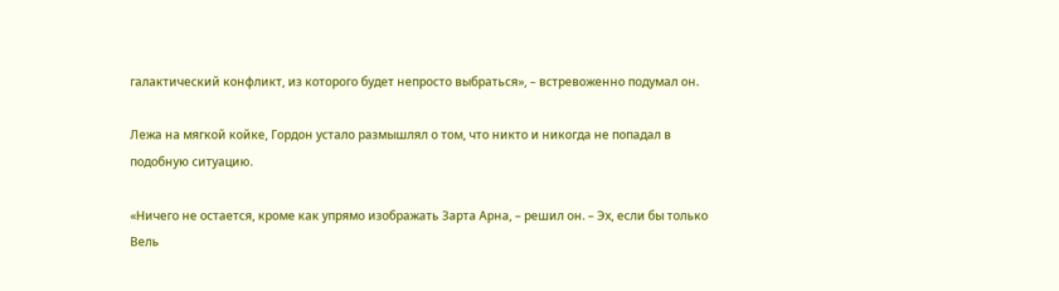галактический конфликт, из которого будет непросто выбраться», – встревоженно подумал он.

Лежа на мягкой койке, Гордон устало размышлял о том, что никто и никогда не попадал в подобную ситуацию.

«Ничего не остается, кроме как упрямо изображать Зарта Арна, – решил он. – Эх, если бы только Вель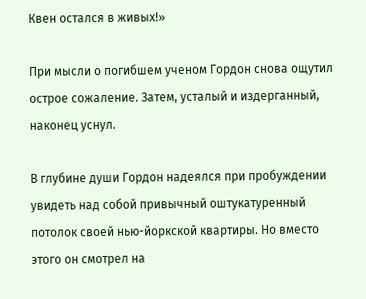Квен остался в живых!»

При мысли о погибшем ученом Гордон снова ощутил острое сожаление. Затем, усталый и издерганный, наконец уснул.

В глубине души Гордон надеялся при пробуждении увидеть над собой привычный оштукатуренный потолок своей нью-йоркской квартиры. Но вместо этого он смотрел на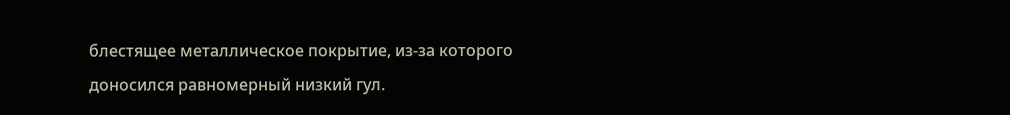блестящее металлическое покрытие, из-за которого доносился равномерный низкий гул.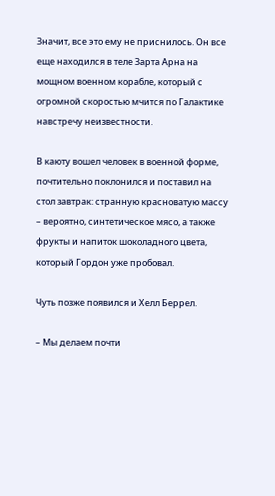Значит, все это ему не приснилось. Он все еще находился в теле Зарта Арна на мощном военном корабле, который с огромной скоростью мчится по Галактике навстречу неизвестности.

В каюту вошел человек в военной форме, почтительно поклонился и поставил на стол завтрак: странную красноватую массу – вероятно, синтетическое мясо, а также фрукты и напиток шоколадного цвета, который Гордон уже пробовал.

Чуть позже появился и Хелл Беррел.

– Мы делаем почти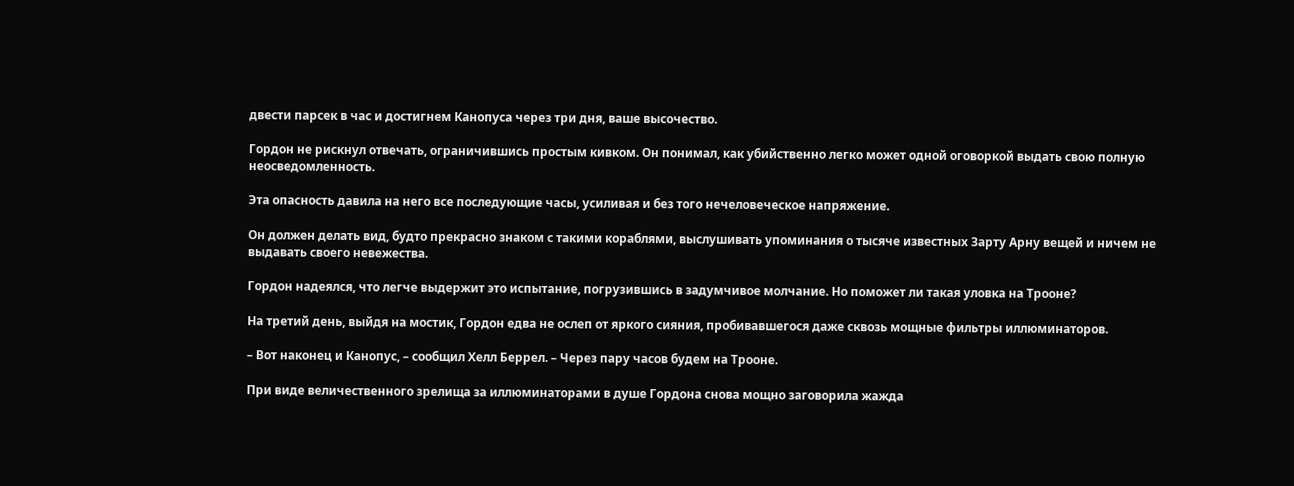двести парсек в час и достигнем Канопуса через три дня, ваше высочество.

Гордон не рискнул отвечать, ограничившись простым кивком. Он понимал, как убийственно легко может одной оговоркой выдать свою полную неосведомленность.

Эта опасность давила на него все последующие часы, усиливая и без того нечеловеческое напряжение.

Он должен делать вид, будто прекрасно знаком с такими кораблями, выслушивать упоминания о тысяче известных Зарту Арну вещей и ничем не выдавать своего невежества.

Гордон надеялся, что легче выдержит это испытание, погрузившись в задумчивое молчание. Но поможет ли такая уловка на Трооне?

На третий день, выйдя на мостик, Гордон едва не ослеп от яркого сияния, пробивавшегося даже сквозь мощные фильтры иллюминаторов.

– Вот наконец и Канопус, – сообщил Хелл Беррел. – Через пару часов будем на Трооне.

При виде величественного зрелища за иллюминаторами в душе Гордона снова мощно заговорила жажда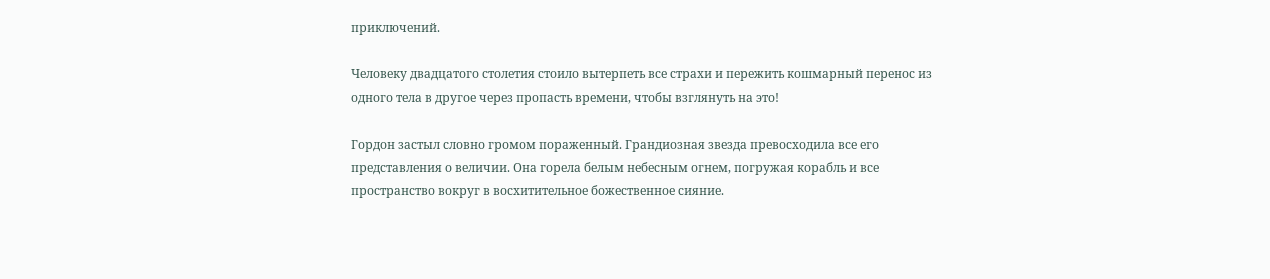приключений.

Человеку двадцатого столетия стоило вытерпеть все страхи и пережить кошмарный перенос из одного тела в другое через пропасть времени, чтобы взглянуть на это!

Гордон застыл словно громом пораженный. Грандиозная звезда превосходила все его представления о величии. Она горела белым небесным огнем, погружая корабль и все пространство вокруг в восхитительное божественное сияние.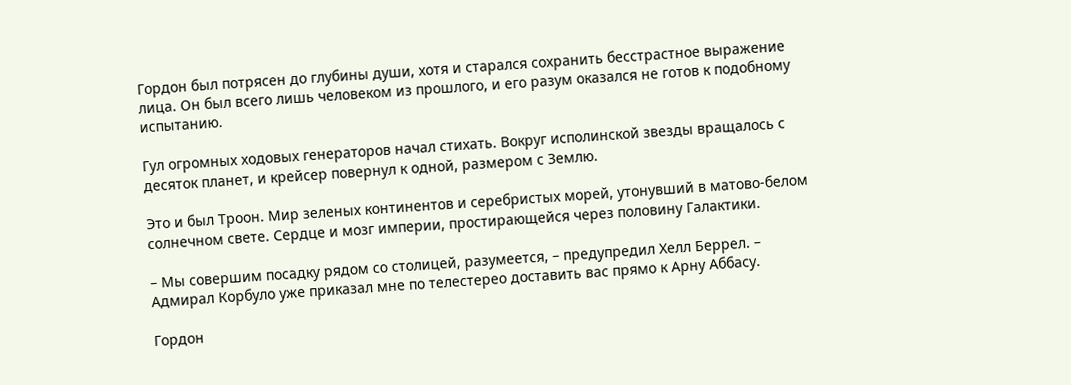Гордон был потрясен до глубины души, хотя и старался сохранить бесстрастное выражение лица. Он был всего лишь человеком из прошлого, и его разум оказался не готов к подобному испытанию.

Гул огромных ходовых генераторов начал стихать. Вокруг исполинской звезды вращалось с десяток планет, и крейсер повернул к одной, размером с Землю.

Это и был Троон. Мир зеленых континентов и серебристых морей, утонувший в матово-белом солнечном свете. Сердце и мозг империи, простирающейся через половину Галактики.

– Мы совершим посадку рядом со столицей, разумеется, – предупредил Хелл Беррел. – Адмирал Корбуло уже приказал мне по телестерео доставить вас прямо к Арну Аббасу.

Гордон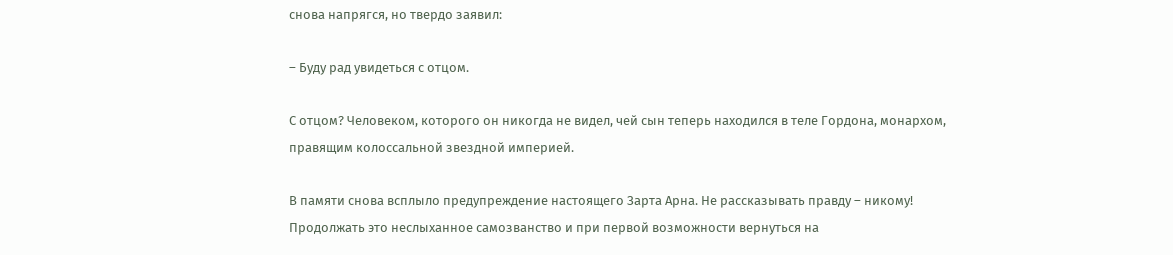снова напрягся, но твердо заявил:

– Буду рад увидеться с отцом.

С отцом? Человеком, которого он никогда не видел, чей сын теперь находился в теле Гордона, монархом, правящим колоссальной звездной империей.

В памяти снова всплыло предупреждение настоящего Зарта Арна. Не рассказывать правду – никому! Продолжать это неслыханное самозванство и при первой возможности вернуться на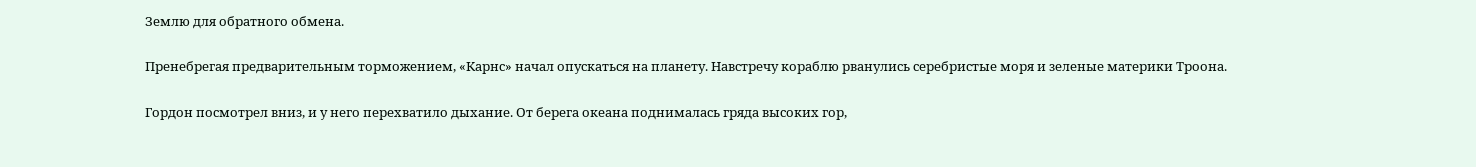Землю для обратного обмена.

Пренебрегая предварительным торможением, «Карнс» начал опускаться на планету. Навстречу кораблю рванулись серебристые моря и зеленые материки Троона.

Гордон посмотрел вниз, и у него перехватило дыхание. От берега океана поднималась гряда высоких гор,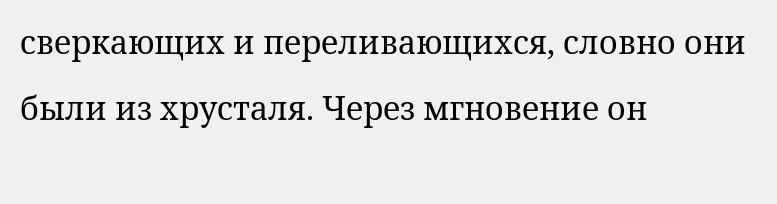сверкающих и переливающихся, словно они были из хрусталя. Через мгновение он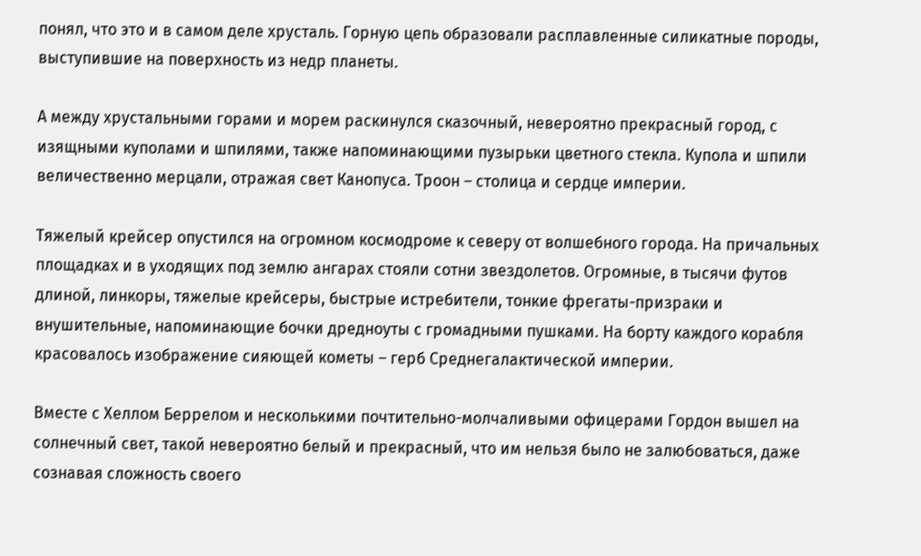понял, что это и в самом деле хрусталь. Горную цепь образовали расплавленные силикатные породы, выступившие на поверхность из недр планеты.

А между хрустальными горами и морем раскинулся сказочный, невероятно прекрасный город, с изящными куполами и шпилями, также напоминающими пузырьки цветного стекла. Купола и шпили величественно мерцали, отражая свет Канопуса. Троон – столица и сердце империи.

Тяжелый крейсер опустился на огромном космодроме к северу от волшебного города. На причальных площадках и в уходящих под землю ангарах стояли сотни звездолетов. Огромные, в тысячи футов длиной, линкоры, тяжелые крейсеры, быстрые истребители, тонкие фрегаты-призраки и внушительные, напоминающие бочки дредноуты с громадными пушками. На борту каждого корабля красовалось изображение сияющей кометы – герб Среднегалактической империи.

Вместе с Хеллом Беррелом и несколькими почтительно-молчаливыми офицерами Гордон вышел на солнечный свет, такой невероятно белый и прекрасный, что им нельзя было не залюбоваться, даже сознавая сложность своего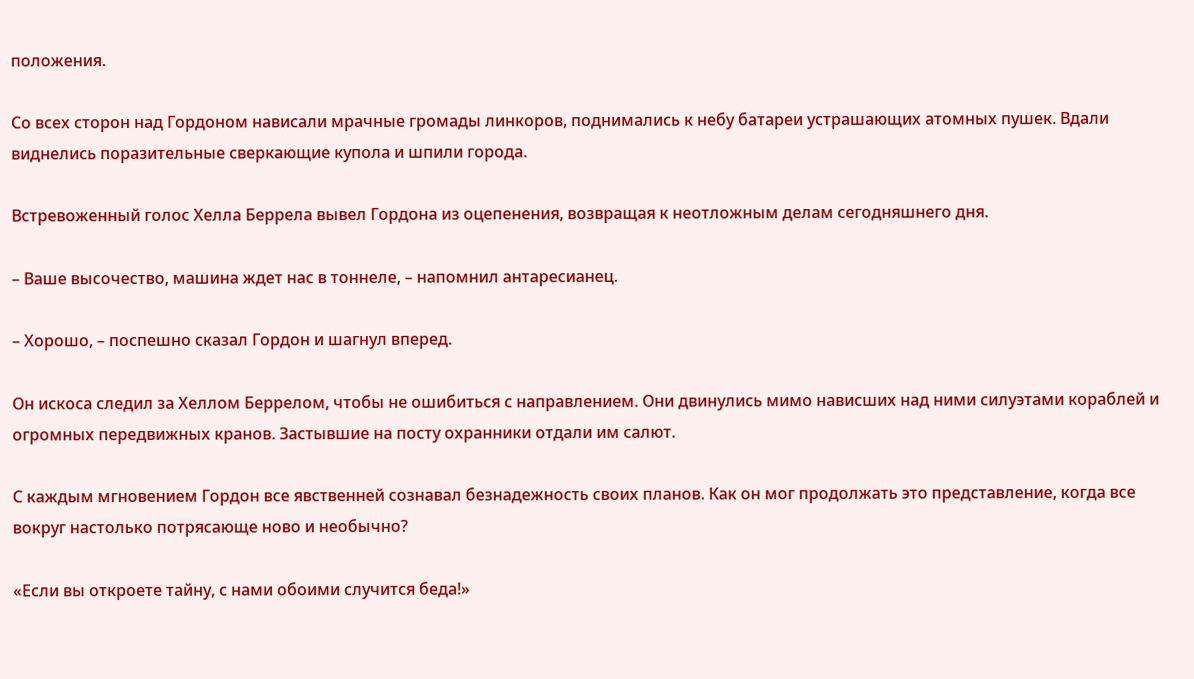положения.

Со всех сторон над Гордоном нависали мрачные громады линкоров, поднимались к небу батареи устрашающих атомных пушек. Вдали виднелись поразительные сверкающие купола и шпили города.

Встревоженный голос Хелла Беррела вывел Гордона из оцепенения, возвращая к неотложным делам сегодняшнего дня.

– Ваше высочество, машина ждет нас в тоннеле, – напомнил антаресианец.

– Хорошо, – поспешно сказал Гордон и шагнул вперед.

Он искоса следил за Хеллом Беррелом, чтобы не ошибиться с направлением. Они двинулись мимо нависших над ними силуэтами кораблей и огромных передвижных кранов. Застывшие на посту охранники отдали им салют.

С каждым мгновением Гордон все явственней сознавал безнадежность своих планов. Как он мог продолжать это представление, когда все вокруг настолько потрясающе ново и необычно?

«Если вы откроете тайну, с нами обоими случится беда!»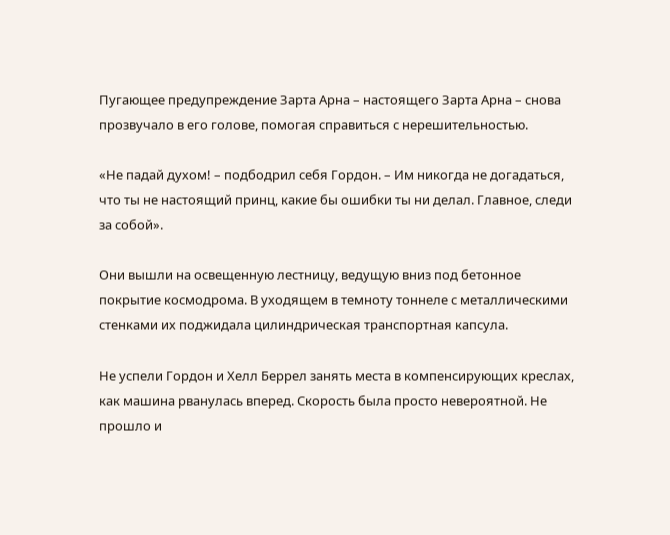Пугающее предупреждение Зарта Арна – настоящего Зарта Арна – снова прозвучало в его голове, помогая справиться с нерешительностью.

«Не падай духом! – подбодрил себя Гордон. – Им никогда не догадаться, что ты не настоящий принц, какие бы ошибки ты ни делал. Главное, следи за собой».

Они вышли на освещенную лестницу, ведущую вниз под бетонное покрытие космодрома. В уходящем в темноту тоннеле с металлическими стенками их поджидала цилиндрическая транспортная капсула.

Не успели Гордон и Хелл Беррел занять места в компенсирующих креслах, как машина рванулась вперед. Скорость была просто невероятной. Не прошло и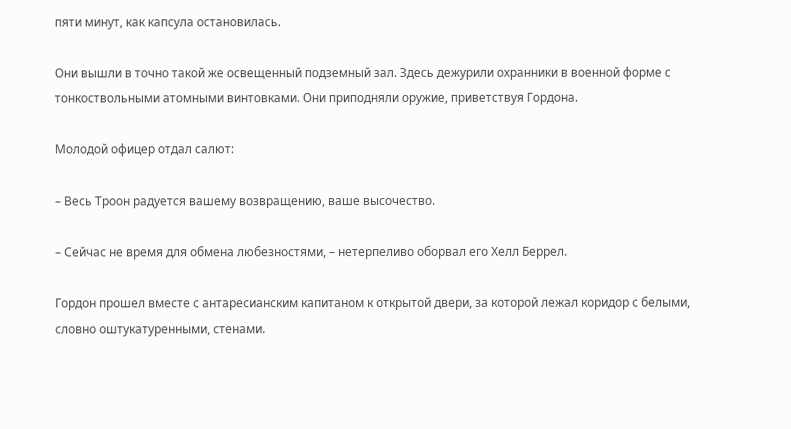пяти минут, как капсула остановилась.

Они вышли в точно такой же освещенный подземный зал. Здесь дежурили охранники в военной форме с тонкоствольными атомными винтовками. Они приподняли оружие, приветствуя Гордона.

Молодой офицер отдал салют:

– Весь Троон радуется вашему возвращению, ваше высочество.

– Сейчас не время для обмена любезностями, – нетерпеливо оборвал его Хелл Беррел.

Гордон прошел вместе с антаресианским капитаном к открытой двери, за которой лежал коридор с белыми, словно оштукатуренными, стенами.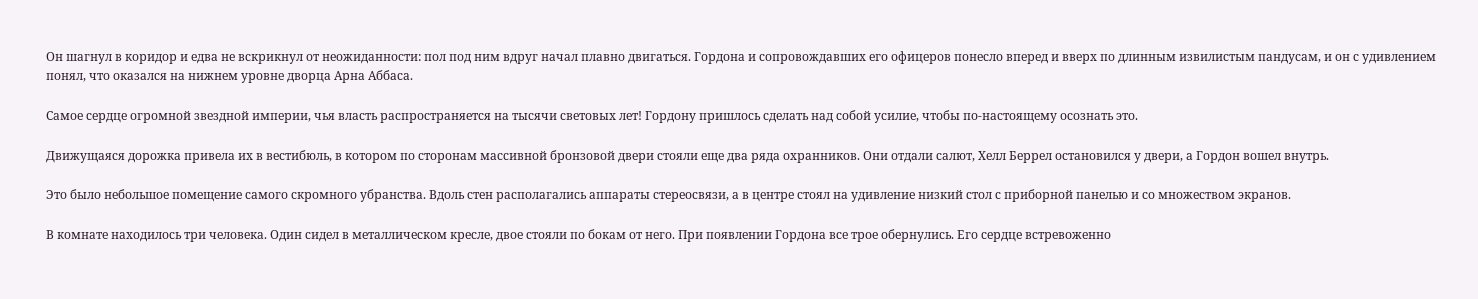Он шагнул в коридор и едва не вскрикнул от неожиданности: пол под ним вдруг начал плавно двигаться. Гордона и сопровождавших его офицеров понесло вперед и вверх по длинным извилистым пандусам, и он с удивлением понял, что оказался на нижнем уровне дворца Арна Аббаса.

Самое сердце огромной звездной империи, чья власть распространяется на тысячи световых лет! Гордону пришлось сделать над собой усилие, чтобы по-настоящему осознать это.

Движущаяся дорожка привела их в вестибюль, в котором по сторонам массивной бронзовой двери стояли еще два ряда охранников. Они отдали салют, Хелл Беррел остановился у двери, а Гордон вошел внутрь.

Это было небольшое помещение самого скромного убранства. Вдоль стен располагались аппараты стереосвязи, а в центре стоял на удивление низкий стол с приборной панелью и со множеством экранов.

В комнате находилось три человека. Один сидел в металлическом кресле, двое стояли по бокам от него. При появлении Гордона все трое обернулись. Его сердце встревоженно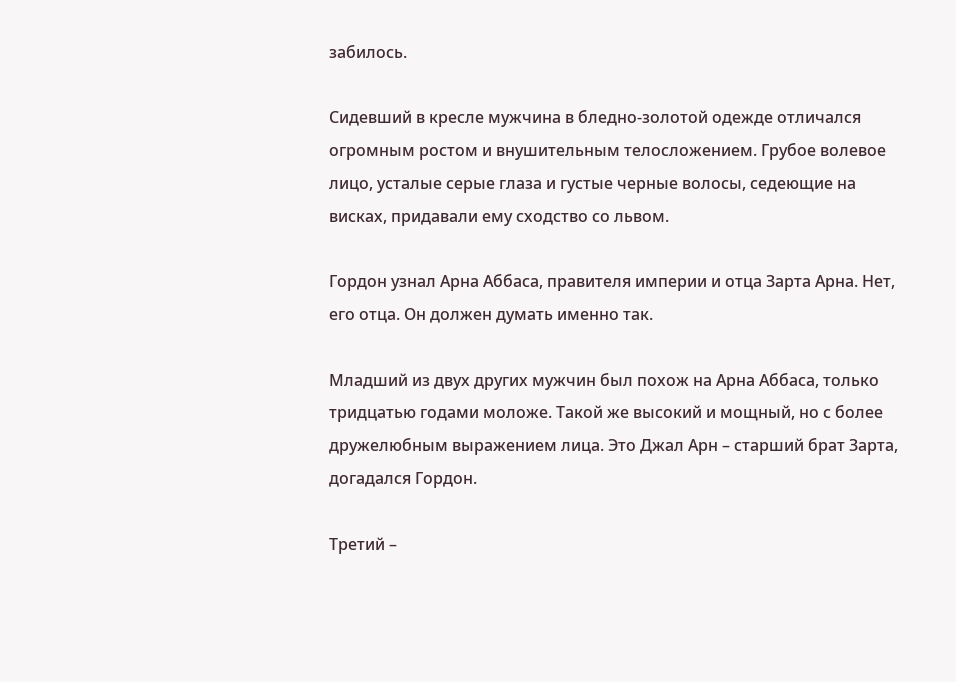забилось.

Сидевший в кресле мужчина в бледно-золотой одежде отличался огромным ростом и внушительным телосложением. Грубое волевое лицо, усталые серые глаза и густые черные волосы, седеющие на висках, придавали ему сходство со львом.

Гордон узнал Арна Аббаса, правителя империи и отца Зарта Арна. Нет, его отца. Он должен думать именно так.

Младший из двух других мужчин был похож на Арна Аббаса, только тридцатью годами моложе. Такой же высокий и мощный, но с более дружелюбным выражением лица. Это Джал Арн – старший брат Зарта, догадался Гордон.

Третий –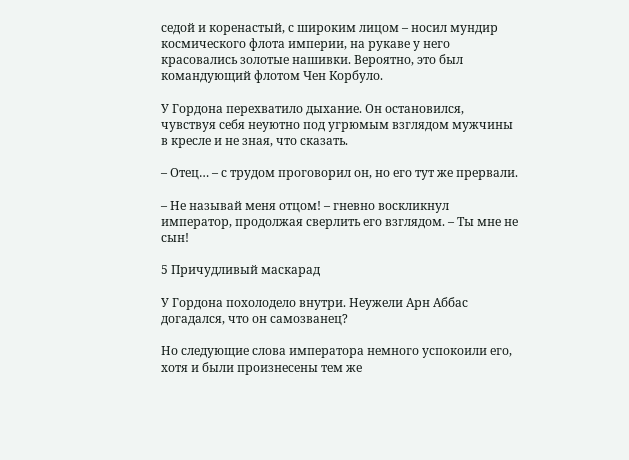седой и коренастый, с широким лицом – носил мундир космического флота империи, на рукаве у него красовались золотые нашивки. Вероятно, это был командующий флотом Чен Корбуло.

У Гордона перехватило дыхание. Он остановился, чувствуя себя неуютно под угрюмым взглядом мужчины в кресле и не зная, что сказать.

– Отец… – с трудом проговорил он, но его тут же прервали.

– Не называй меня отцом! – гневно воскликнул император, продолжая сверлить его взглядом. – Ты мне не сын!

5 Причудливый маскарад

У Гордона похолодело внутри. Неужели Арн Аббас догадался, что он самозванец?

Но следующие слова императора немного успокоили его, хотя и были произнесены тем же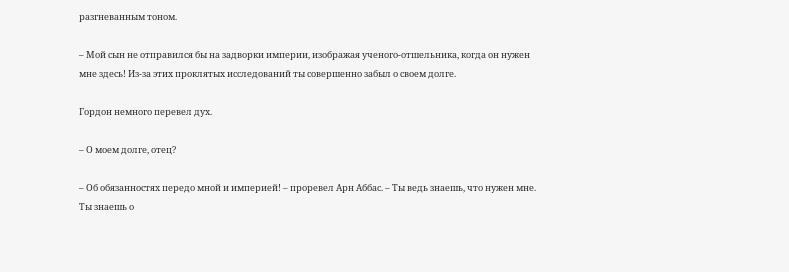разгневанным тоном.

– Мой сын не отправился бы на задворки империи, изображая ученого-отшельника, когда он нужен мне здесь! Из-за этих проклятых исследований ты совершенно забыл о своем долге.

Гордон немного перевел дух.

– О моем долге, отец?

– Об обязанностях передо мной и империей! – проревел Арн Аббас. – Ты ведь знаешь, что нужен мне. Ты знаешь о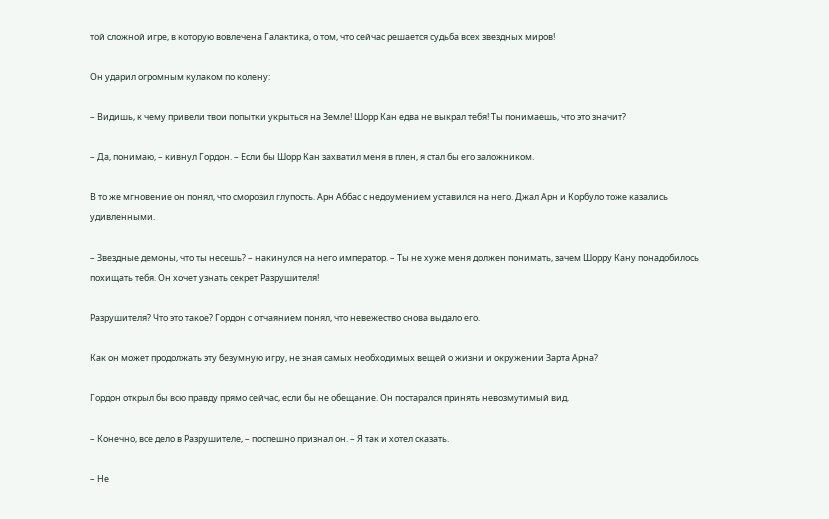той сложной игре, в которую вовлечена Галактика, о том, что сейчас решается судьба всех звездных миров!

Он ударил огромным кулаком по колену:

– Видишь, к чему привели твои попытки укрыться на Земле! Шорр Кан едва не выкрал тебя! Ты понимаешь, что это значит?

– Да, понимаю, – кивнул Гордон. – Если бы Шорр Кан захватил меня в плен, я стал бы его заложником.

В то же мгновение он понял, что сморозил глупость. Арн Аббас с недоумением уставился на него. Джал Арн и Корбуло тоже казались удивленными.

– Звездные демоны, что ты несешь? – накинулся на него император. – Ты не хуже меня должен понимать, зачем Шорру Кану понадобилось похищать тебя. Он хочет узнать секрет Разрушителя!

Разрушителя? Что это такое? Гордон с отчаянием понял, что невежество снова выдало его.

Как он может продолжать эту безумную игру, не зная самых необходимых вещей о жизни и окружении Зарта Арна?

Гордон открыл бы всю правду прямо сейчас, если бы не обещание. Он постарался принять невозмутимый вид.

– Конечно, все дело в Разрушителе, – поспешно признал он. – Я так и хотел сказать.

– Не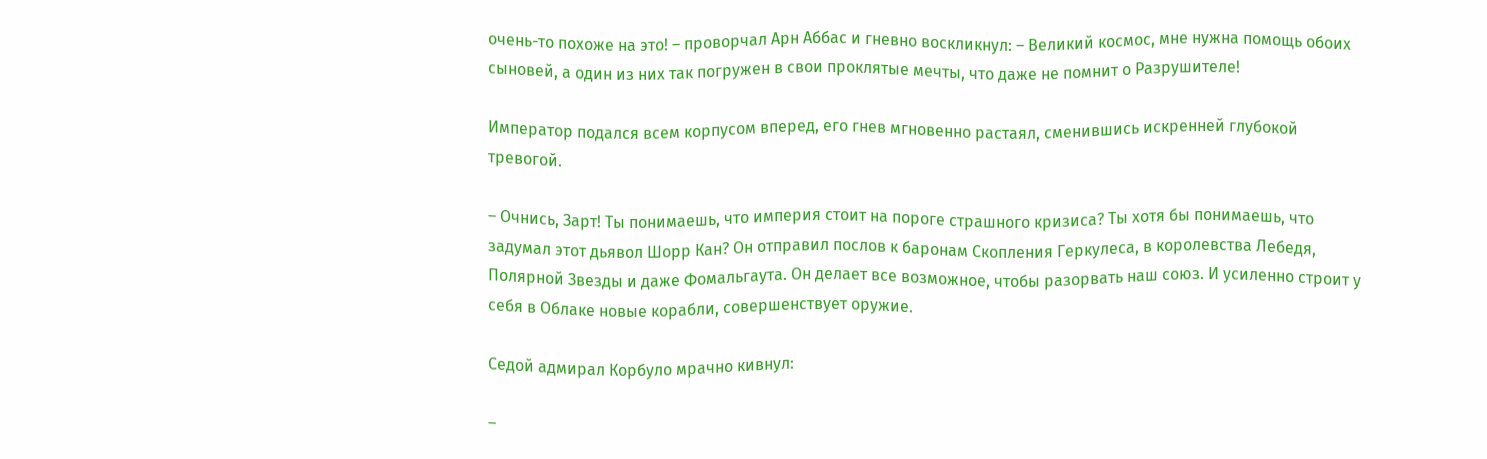очень-то похоже на это! – проворчал Арн Аббас и гневно воскликнул: – Великий космос, мне нужна помощь обоих сыновей, а один из них так погружен в свои проклятые мечты, что даже не помнит о Разрушителе!

Император подался всем корпусом вперед, его гнев мгновенно растаял, сменившись искренней глубокой тревогой.

– Очнись, Зарт! Ты понимаешь, что империя стоит на пороге страшного кризиса? Ты хотя бы понимаешь, что задумал этот дьявол Шорр Кан? Он отправил послов к баронам Скопления Геркулеса, в королевства Лебедя, Полярной Звезды и даже Фомальгаута. Он делает все возможное, чтобы разорвать наш союз. И усиленно строит у себя в Облаке новые корабли, совершенствует оружие.

Седой адмирал Корбуло мрачно кивнул:

–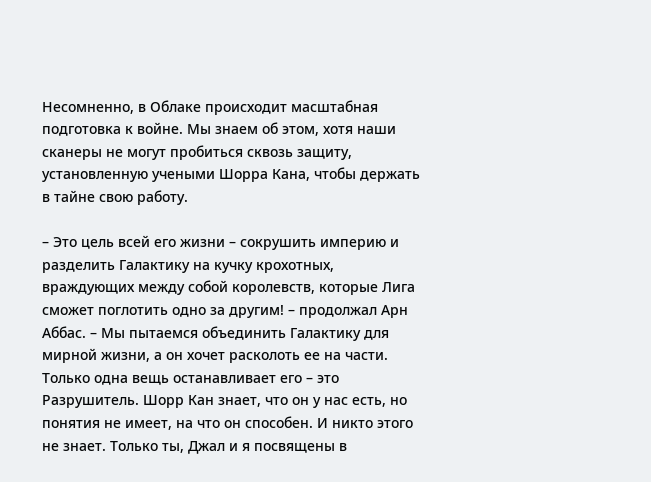Несомненно, в Облаке происходит масштабная подготовка к войне. Мы знаем об этом, хотя наши сканеры не могут пробиться сквозь защиту, установленную учеными Шорра Кана, чтобы держать в тайне свою работу.

– Это цель всей его жизни – сокрушить империю и разделить Галактику на кучку крохотных, враждующих между собой королевств, которые Лига сможет поглотить одно за другим! – продолжал Арн Аббас. – Мы пытаемся объединить Галактику для мирной жизни, а он хочет расколоть ее на части. Только одна вещь останавливает его – это Разрушитель. Шорр Кан знает, что он у нас есть, но понятия не имеет, на что он способен. И никто этого не знает. Только ты, Джал и я посвящены в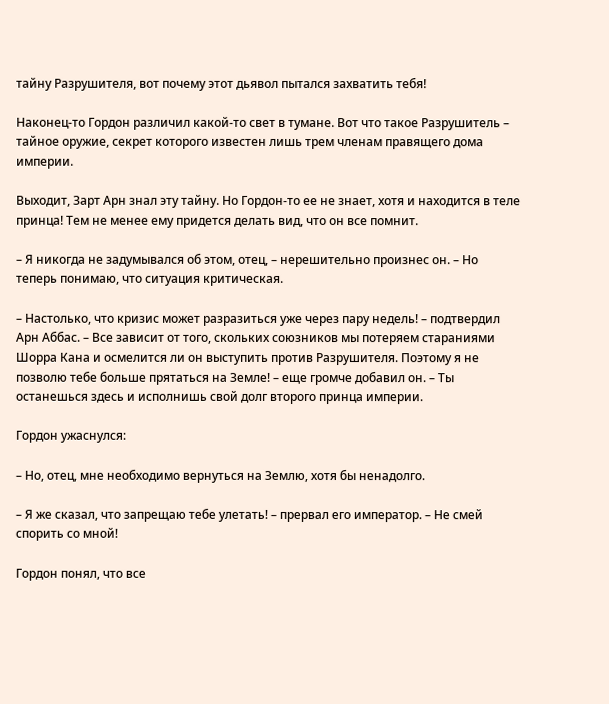тайну Разрушителя, вот почему этот дьявол пытался захватить тебя!

Наконец-то Гордон различил какой-то свет в тумане. Вот что такое Разрушитель – тайное оружие, секрет которого известен лишь трем членам правящего дома империи.

Выходит, Зарт Арн знал эту тайну. Но Гордон-то ее не знает, хотя и находится в теле принца! Тем не менее ему придется делать вид, что он все помнит.

– Я никогда не задумывался об этом, отец, – нерешительно произнес он. – Но теперь понимаю, что ситуация критическая.

– Настолько, что кризис может разразиться уже через пару недель! – подтвердил Арн Аббас. – Все зависит от того, скольких союзников мы потеряем стараниями Шорра Кана и осмелится ли он выступить против Разрушителя. Поэтому я не позволю тебе больше прятаться на Земле! – еще громче добавил он. – Ты останешься здесь и исполнишь свой долг второго принца империи.

Гордон ужаснулся:

– Но, отец, мне необходимо вернуться на Землю, хотя бы ненадолго.

– Я же сказал, что запрещаю тебе улетать! – прервал его император. – Не смей спорить со мной!

Гордон понял, что все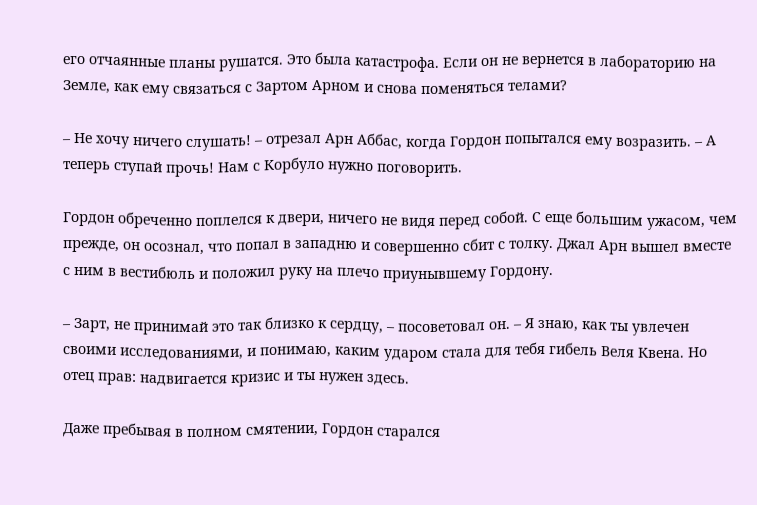его отчаянные планы рушатся. Это была катастрофа. Если он не вернется в лабораторию на Земле, как ему связаться с Зартом Арном и снова поменяться телами?

– Не хочу ничего слушать! – отрезал Арн Аббас, когда Гордон попытался ему возразить. – А теперь ступай прочь! Нам с Корбуло нужно поговорить.

Гордон обреченно поплелся к двери, ничего не видя перед собой. С еще большим ужасом, чем прежде, он осознал, что попал в западню и совершенно сбит с толку. Джал Арн вышел вместе с ним в вестибюль и положил руку на плечо приунывшему Гордону.

– Зарт, не принимай это так близко к сердцу, – посоветовал он. – Я знаю, как ты увлечен своими исследованиями, и понимаю, каким ударом стала для тебя гибель Веля Квена. Но отец прав: надвигается кризис и ты нужен здесь.

Даже пребывая в полном смятении, Гордон старался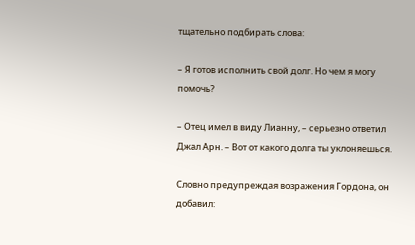тщательно подбирать слова:

– Я готов исполнить свой долг. Но чем я могу помочь?

– Отец имел в виду Лианну, – серьезно ответил Джал Арн. – Вот от какого долга ты уклоняешься.

Словно предупреждая возражения Гордона, он добавил: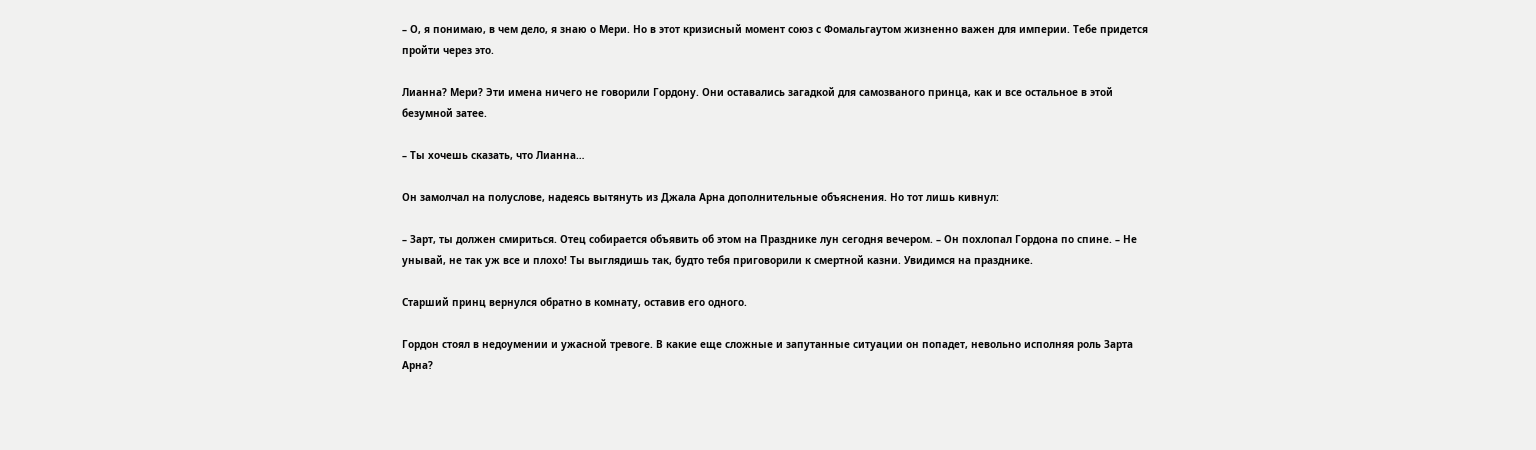– О, я понимаю, в чем дело, я знаю о Мери. Но в этот кризисный момент союз с Фомальгаутом жизненно важен для империи. Тебе придется пройти через это.

Лианна? Мери? Эти имена ничего не говорили Гордону. Они оставались загадкой для самозваного принца, как и все остальное в этой безумной затее.

– Ты хочешь сказать, что Лианна…

Он замолчал на полуслове, надеясь вытянуть из Джала Арна дополнительные объяснения. Но тот лишь кивнул:

– Зарт, ты должен смириться. Отец собирается объявить об этом на Празднике лун сегодня вечером. – Он похлопал Гордона по спине. – Не унывай, не так уж все и плохо! Ты выглядишь так, будто тебя приговорили к смертной казни. Увидимся на празднике.

Старший принц вернулся обратно в комнату, оставив его одного.

Гордон стоял в недоумении и ужасной тревоге. В какие еще сложные и запутанные ситуации он попадет, невольно исполняя роль Зарта Арна?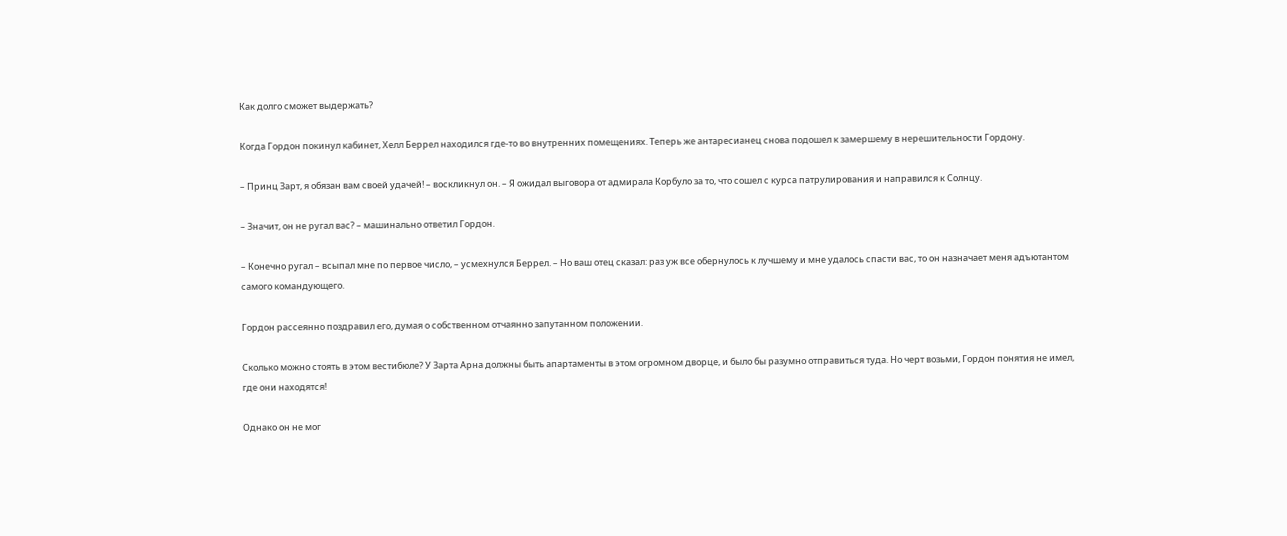Как долго сможет выдержать?

Когда Гордон покинул кабинет, Хелл Беррел находился где-то во внутренних помещениях. Теперь же антаресианец снова подошел к замершему в нерешительности Гордону.

– Принц Зарт, я обязан вам своей удачей! – воскликнул он. – Я ожидал выговора от адмирала Корбуло за то, что сошел с курса патрулирования и направился к Солнцу.

– Значит, он не ругал вас? – машинально ответил Гордон.

– Конечно ругал – всыпал мне по первое число, – усмехнулся Беррел. – Но ваш отец сказал: раз уж все обернулось к лучшему и мне удалось спасти вас, то он назначает меня адъютантом самого командующего.

Гордон рассеянно поздравил его, думая о собственном отчаянно запутанном положении.

Сколько можно стоять в этом вестибюле? У Зарта Арна должны быть апартаменты в этом огромном дворце, и было бы разумно отправиться туда. Но черт возьми, Гордон понятия не имел, где они находятся!

Однако он не мог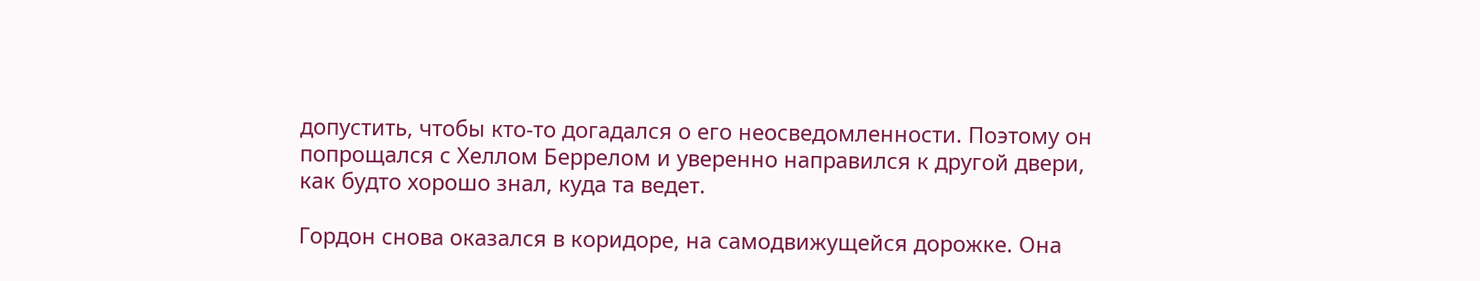допустить, чтобы кто-то догадался о его неосведомленности. Поэтому он попрощался с Хеллом Беррелом и уверенно направился к другой двери, как будто хорошо знал, куда та ведет.

Гордон снова оказался в коридоре, на самодвижущейся дорожке. Она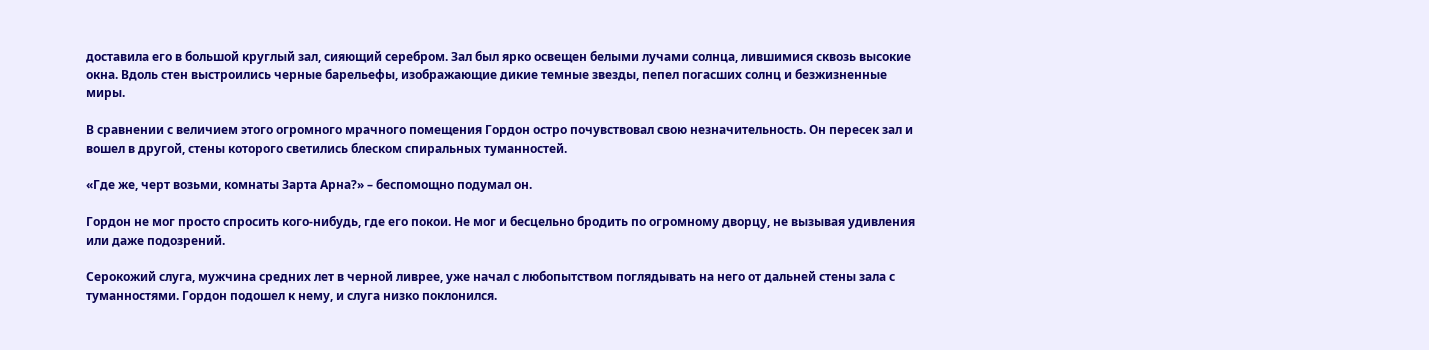доставила его в большой круглый зал, сияющий серебром. Зал был ярко освещен белыми лучами солнца, лившимися сквозь высокие окна. Вдоль стен выстроились черные барельефы, изображающие дикие темные звезды, пепел погасших солнц и безжизненные миры.

В сравнении с величием этого огромного мрачного помещения Гордон остро почувствовал свою незначительность. Он пересек зал и вошел в другой, стены которого светились блеском спиральных туманностей.

«Где же, черт возьми, комнаты Зарта Арна?» – беспомощно подумал он.

Гордон не мог просто спросить кого-нибудь, где его покои. Не мог и бесцельно бродить по огромному дворцу, не вызывая удивления или даже подозрений.

Серокожий слуга, мужчина средних лет в черной ливрее, уже начал с любопытством поглядывать на него от дальней стены зала с туманностями. Гордон подошел к нему, и слуга низко поклонился.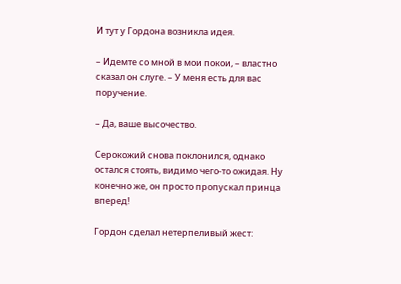И тут у Гордона возникла идея.

– Идемте со мной в мои покои, – властно сказал он слуге. – У меня есть для вас поручение.

– Да, ваше высочество.

Серокожий снова поклонился, однако остался стоять, видимо чего-то ожидая. Ну конечно же, он просто пропускал принца вперед!

Гордон сделал нетерпеливый жест: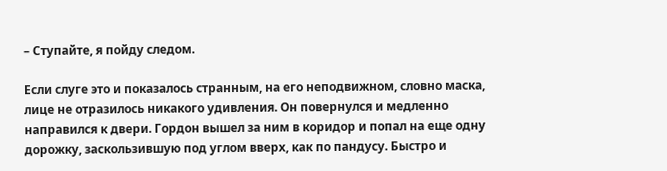– Ступайте, я пойду следом.

Если слуге это и показалось странным, на его неподвижном, словно маска, лице не отразилось никакого удивления. Он повернулся и медленно направился к двери. Гордон вышел за ним в коридор и попал на еще одну дорожку, заскользившую под углом вверх, как по пандусу. Быстро и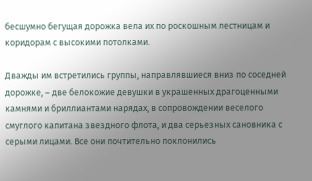бесшумно бегущая дорожка вела их по роскошным лестницам и коридорам с высокими потолками.

Дважды им встретились группы, направлявшиеся вниз по соседней дорожке, – две белокожие девушки в украшенных драгоценными камнями и бриллиантами нарядах, в сопровождении веселого смуглого капитана звездного флота, и два серьезных сановника с серыми лицами. Все они почтительно поклонились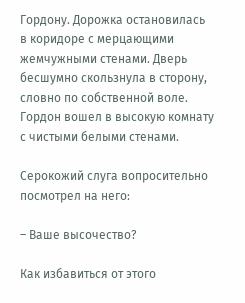Гордону. Дорожка остановилась в коридоре с мерцающими жемчужными стенами. Дверь бесшумно скользнула в сторону, словно по собственной воле. Гордон вошел в высокую комнату с чистыми белыми стенами.

Серокожий слуга вопросительно посмотрел на него:

– Ваше высочество?

Как избавиться от этого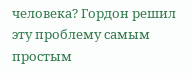человека? Гордон решил эту проблему самым простым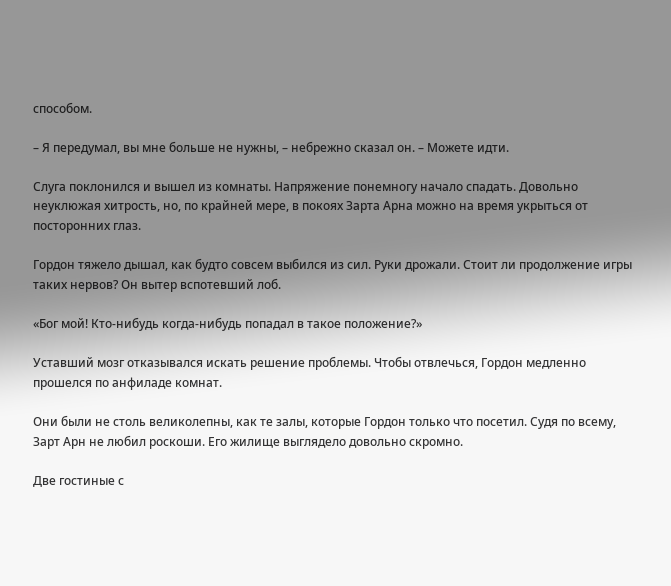способом.

– Я передумал, вы мне больше не нужны, – небрежно сказал он. – Можете идти.

Слуга поклонился и вышел из комнаты. Напряжение понемногу начало спадать. Довольно неуклюжая хитрость, но, по крайней мере, в покоях Зарта Арна можно на время укрыться от посторонних глаз.

Гордон тяжело дышал, как будто совсем выбился из сил. Руки дрожали. Стоит ли продолжение игры таких нервов? Он вытер вспотевший лоб.

«Бог мой! Кто-нибудь когда-нибудь попадал в такое положение?»

Уставший мозг отказывался искать решение проблемы. Чтобы отвлечься, Гордон медленно прошелся по анфиладе комнат.

Они были не столь великолепны, как те залы, которые Гордон только что посетил. Судя по всему, Зарт Арн не любил роскоши. Его жилище выглядело довольно скромно.

Две гостиные с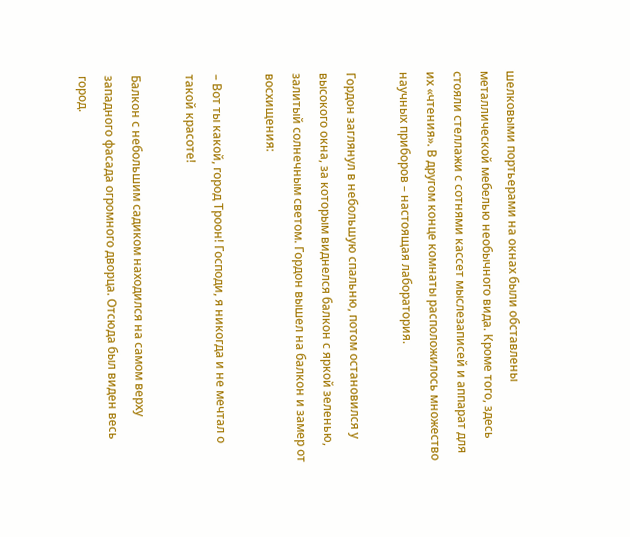шелковыми портьерами на окнах были обставлены металлической мебелью необычного вида. Кроме того, здесь стояли стеллажи с сотнями кассет мыслезаписей и аппарат для их «чтения». В другом конце комнаты расположилось множество научных приборов – настоящая лаборатория.

Гордон заглянул в небольшую спальню, потом остановился у высокого окна, за которым виднелся балкон с яркой зеленью, залитый солнечным светом. Гордон вышел на балкон и замер от восхищения:

– Вот ты какой, город Троон! Господи, я никогда и не мечтал о такой красоте!

Балкон с небольшим садиком находился на самом верху западного фасада огромного дворца. Отсюда был виден весь город.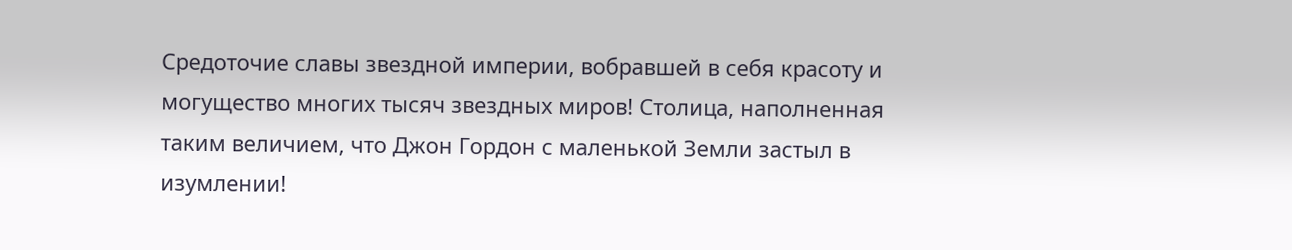Средоточие славы звездной империи, вобравшей в себя красоту и могущество многих тысяч звездных миров! Столица, наполненная таким величием, что Джон Гордон с маленькой Земли застыл в изумлении!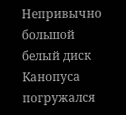Непривычно большой белый диск Канопуса погружался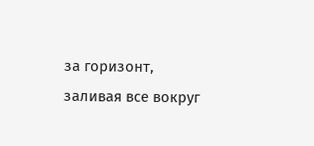за горизонт, заливая все вокруг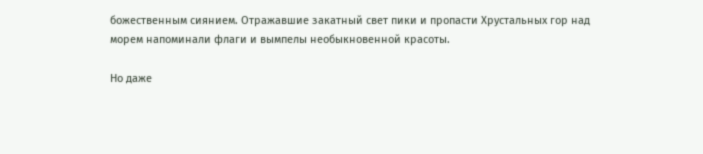божественным сиянием. Отражавшие закатный свет пики и пропасти Хрустальных гор над морем напоминали флаги и вымпелы необыкновенной красоты.

Но даже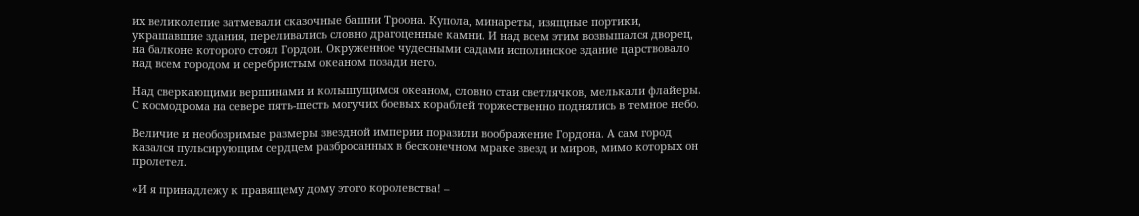их великолепие затмевали сказочные башни Троона. Купола, минареты, изящные портики, украшавшие здания, переливались словно драгоценные камни. И над всем этим возвышался дворец, на балконе которого стоял Гордон. Окруженное чудесными садами исполинское здание царствовало над всем городом и серебристым океаном позади него.

Над сверкающими вершинами и колышущимся океаном, словно стаи светлячков, мелькали флайеры. С космодрома на севере пять-шесть могучих боевых кораблей торжественно поднялись в темное небо.

Величие и необозримые размеры звездной империи поразили воображение Гордона. А сам город казался пульсирующим сердцем разбросанных в бесконечном мраке звезд и миров, мимо которых он пролетел.

«И я принадлежу к правящему дому этого королевства! –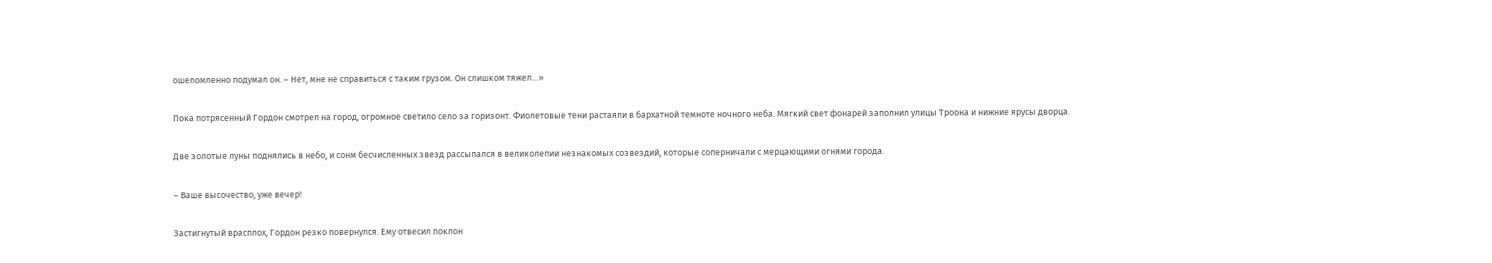ошеломленно подумал он. – Нет, мне не справиться с таким грузом. Он слишком тяжел…»

Пока потрясенный Гордон смотрел на город, огромное светило село за горизонт. Фиолетовые тени растаяли в бархатной темноте ночного неба. Мягкий свет фонарей заполнил улицы Троона и нижние ярусы дворца.

Две золотые луны поднялись в небо, и сонм бесчисленных звезд рассыпался в великолепии незнакомых созвездий, которые соперничали с мерцающими огнями города.

– Ваше высочество, уже вечер!

Застигнутый врасплох, Гордон резко повернулся. Ему отвесил поклон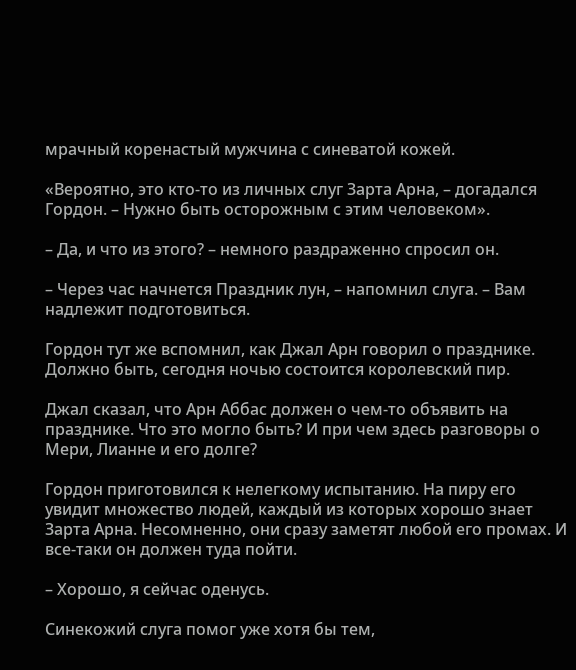мрачный коренастый мужчина с синеватой кожей.

«Вероятно, это кто-то из личных слуг Зарта Арна, – догадался Гордон. – Нужно быть осторожным с этим человеком».

– Да, и что из этого? – немного раздраженно спросил он.

– Через час начнется Праздник лун, – напомнил слуга. – Вам надлежит подготовиться.

Гордон тут же вспомнил, как Джал Арн говорил о празднике. Должно быть, сегодня ночью состоится королевский пир.

Джал сказал, что Арн Аббас должен о чем-то объявить на празднике. Что это могло быть? И при чем здесь разговоры о Мери, Лианне и его долге?

Гордон приготовился к нелегкому испытанию. На пиру его увидит множество людей, каждый из которых хорошо знает Зарта Арна. Несомненно, они сразу заметят любой его промах. И все-таки он должен туда пойти.

– Хорошо, я сейчас оденусь.

Синекожий слуга помог уже хотя бы тем,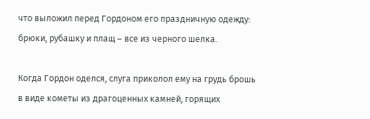что выложил перед Гордоном его праздничную одежду: брюки, рубашку и плащ – все из черного шелка.

Когда Гордон оделся, слуга приколол ему на грудь брошь в виде кометы из драгоценных камней, горящих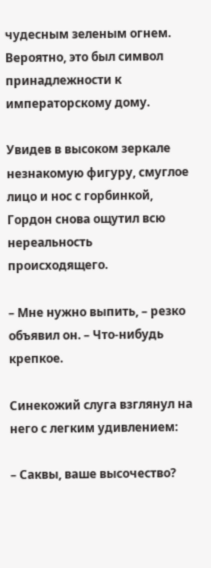чудесным зеленым огнем. Вероятно, это был символ принадлежности к императорскому дому.

Увидев в высоком зеркале незнакомую фигуру, смуглое лицо и нос с горбинкой, Гордон снова ощутил всю нереальность происходящего.

– Мне нужно выпить, – резко объявил он. – Что-нибудь крепкое.

Синекожий слуга взглянул на него с легким удивлением:

– Саквы, ваше высочество?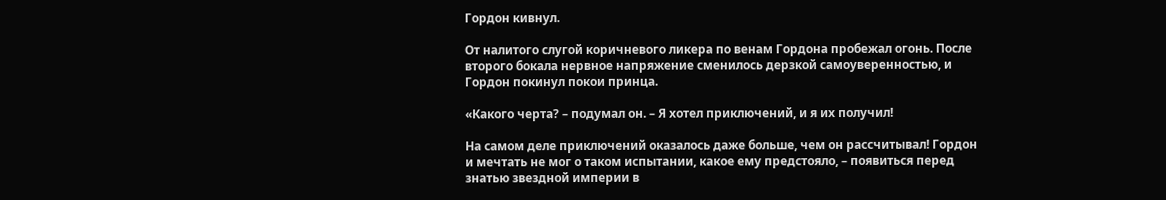Гордон кивнул.

От налитого слугой коричневого ликера по венам Гордона пробежал огонь. После второго бокала нервное напряжение сменилось дерзкой самоуверенностью, и Гордон покинул покои принца.

«Какого черта? – подумал он. – Я хотел приключений, и я их получил!

На самом деле приключений оказалось даже больше, чем он рассчитывал! Гордон и мечтать не мог о таком испытании, какое ему предстояло, – появиться перед знатью звездной империи в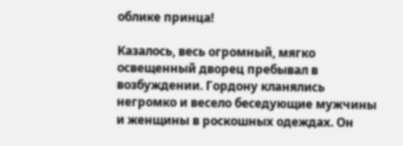облике принца!

Казалось, весь огромный, мягко освещенный дворец пребывал в возбуждении. Гордону кланялись негромко и весело беседующие мужчины и женщины в роскошных одеждах. Он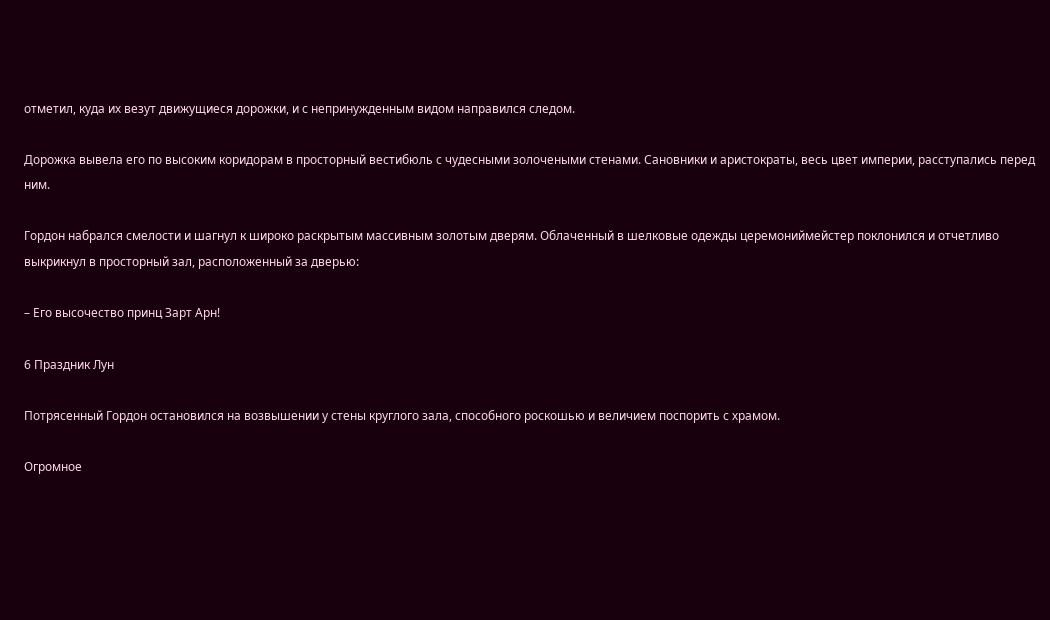отметил, куда их везут движущиеся дорожки, и с непринужденным видом направился следом.

Дорожка вывела его по высоким коридорам в просторный вестибюль с чудесными золочеными стенами. Сановники и аристократы, весь цвет империи, расступались перед ним.

Гордон набрался смелости и шагнул к широко раскрытым массивным золотым дверям. Облаченный в шелковые одежды церемониймейстер поклонился и отчетливо выкрикнул в просторный зал, расположенный за дверью:

– Его высочество принц Зарт Арн!

6 Праздник Лун

Потрясенный Гордон остановился на возвышении у стены круглого зала, способного роскошью и величием поспорить с храмом.

Огромное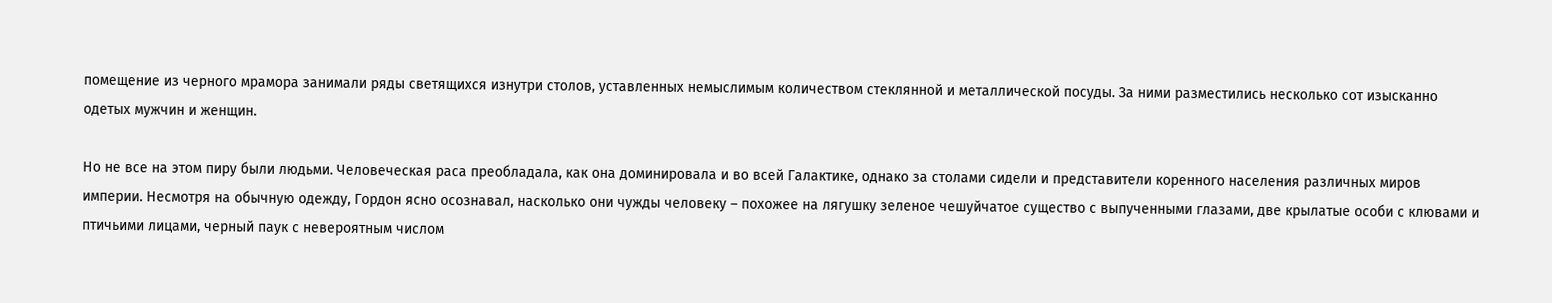помещение из черного мрамора занимали ряды светящихся изнутри столов, уставленных немыслимым количеством стеклянной и металлической посуды. За ними разместились несколько сот изысканно одетых мужчин и женщин.

Но не все на этом пиру были людьми. Человеческая раса преобладала, как она доминировала и во всей Галактике, однако за столами сидели и представители коренного населения различных миров империи. Несмотря на обычную одежду, Гордон ясно осознавал, насколько они чужды человеку – похожее на лягушку зеленое чешуйчатое существо с выпученными глазами, две крылатые особи с клювами и птичьими лицами, черный паук с невероятным числом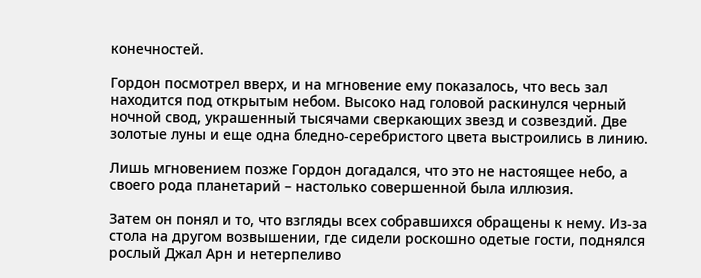конечностей.

Гордон посмотрел вверх, и на мгновение ему показалось, что весь зал находится под открытым небом. Высоко над головой раскинулся черный ночной свод, украшенный тысячами сверкающих звезд и созвездий. Две золотые луны и еще одна бледно-серебристого цвета выстроились в линию.

Лишь мгновением позже Гордон догадался, что это не настоящее небо, а своего рода планетарий – настолько совершенной была иллюзия.

Затем он понял и то, что взгляды всех собравшихся обращены к нему. Из-за стола на другом возвышении, где сидели роскошно одетые гости, поднялся рослый Джал Арн и нетерпеливо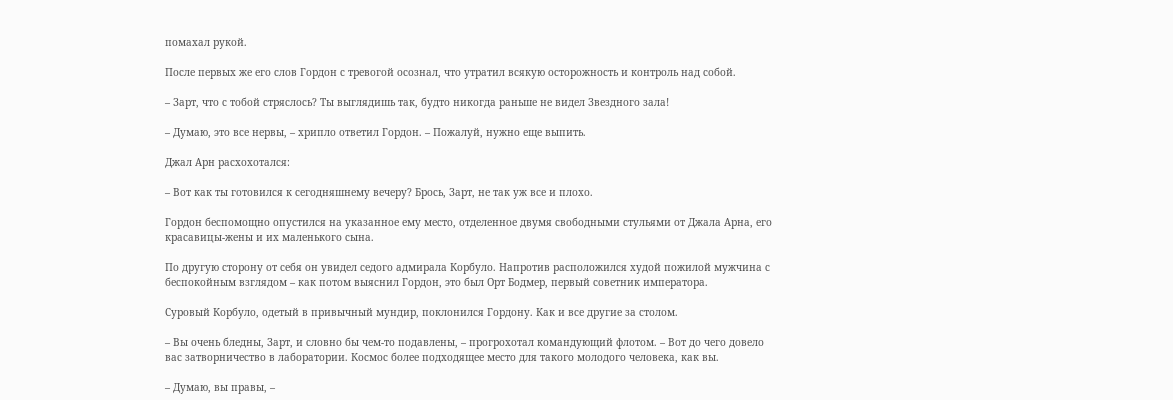помахал рукой.

После первых же его слов Гордон с тревогой осознал, что утратил всякую осторожность и контроль над собой.

– Зарт, что с тобой стряслось? Ты выглядишь так, будто никогда раньше не видел Звездного зала!

– Думаю, это все нервы, – хрипло ответил Гордон. – Пожалуй, нужно еще выпить.

Джал Арн расхохотался:

– Вот как ты готовился к сегодняшнему вечеру? Брось, Зарт, не так уж все и плохо.

Гордон беспомощно опустился на указанное ему место, отделенное двумя свободными стульями от Джала Арна, его красавицы-жены и их маленького сына.

По другую сторону от себя он увидел седого адмирала Корбуло. Напротив расположился худой пожилой мужчина с беспокойным взглядом – как потом выяснил Гордон, это был Орт Бодмер, первый советник императора.

Суровый Корбуло, одетый в привычный мундир, поклонился Гордону. Как и все другие за столом.

– Вы очень бледны, Зарт, и словно бы чем-то подавлены, – прогрохотал командующий флотом. – Вот до чего довело вас затворничество в лаборатории. Космос более подходящее место для такого молодого человека, как вы.

– Думаю, вы правы, –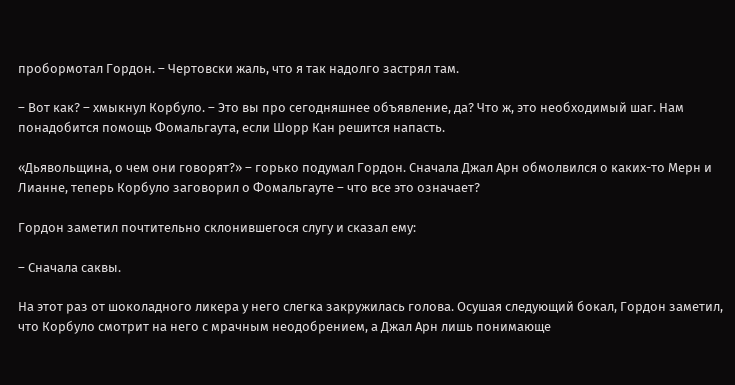пробормотал Гордон. – Чертовски жаль, что я так надолго застрял там.

– Вот как? – хмыкнул Корбуло. – Это вы про сегодняшнее объявление, да? Что ж, это необходимый шаг. Нам понадобится помощь Фомальгаута, если Шорр Кан решится напасть.

«Дьявольщина, о чем они говорят?» – горько подумал Гордон. Сначала Джал Арн обмолвился о каких-то Мерн и Лианне, теперь Корбуло заговорил о Фомальгауте – что все это означает?

Гордон заметил почтительно склонившегося слугу и сказал ему:

– Сначала саквы.

На этот раз от шоколадного ликера у него слегка закружилась голова. Осушая следующий бокал, Гордон заметил, что Корбуло смотрит на него с мрачным неодобрением, а Джал Арн лишь понимающе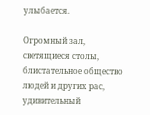улыбается.

Огромный зал, светящиеся столы, блистательное общество людей и других рас, удивительный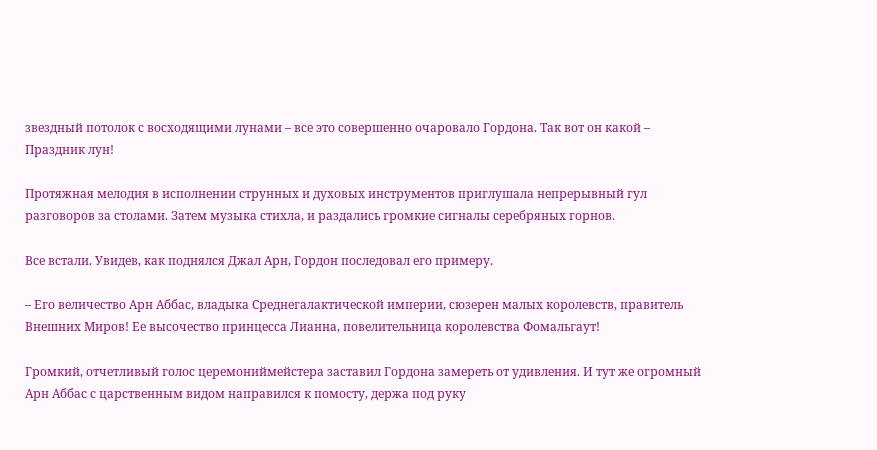звездный потолок с восходящими лунами – все это совершенно очаровало Гордона. Так вот он какой – Праздник лун!

Протяжная мелодия в исполнении струнных и духовых инструментов приглушала непрерывный гул разговоров за столами. Затем музыка стихла, и раздались громкие сигналы серебряных горнов.

Все встали. Увидев, как поднялся Джал Арн, Гордон последовал его примеру.

– Его величество Арн Аббас, владыка Среднегалактической империи, сюзерен малых королевств, правитель Внешних Миров! Ее высочество принцесса Лианна, повелительница королевства Фомальгаут!

Громкий, отчетливый голос церемониймейстера заставил Гордона замереть от удивления. И тут же огромный Арн Аббас с царственным видом направился к помосту, держа под руку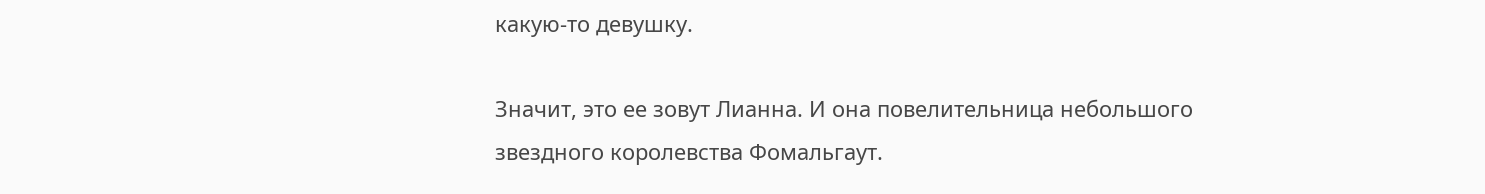какую-то девушку.

Значит, это ее зовут Лианна. И она повелительница небольшого звездного королевства Фомальгаут.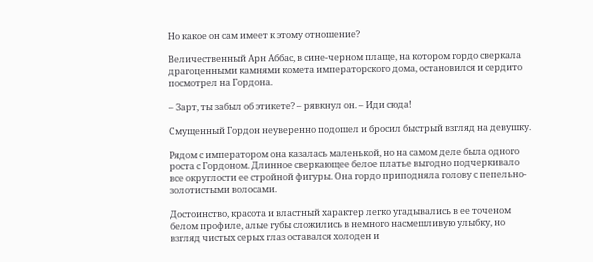Но какое он сам имеет к этому отношение?

Величественный Арн Аббас, в сине-черном плаще, на котором гордо сверкала драгоценными камнями комета императорского дома, остановился и сердито посмотрел на Гордона.

– Зарт, ты забыл об этикете? – рявкнул он. – Иди сюда!

Смущенный Гордон неуверенно подошел и бросил быстрый взгляд на девушку.

Рядом с императором она казалась маленькой, но на самом деле была одного роста с Гордоном. Длинное сверкающее белое платье выгодно подчеркивало все округлости ее стройной фигуры. Она гордо приподняла голову с пепельно-золотистыми волосами.

Достоинство, красота и властный характер легко угадывались в ее точеном белом профиле, алые губы сложились в немного насмешливую улыбку, но взгляд чистых серых глаз оставался холоден и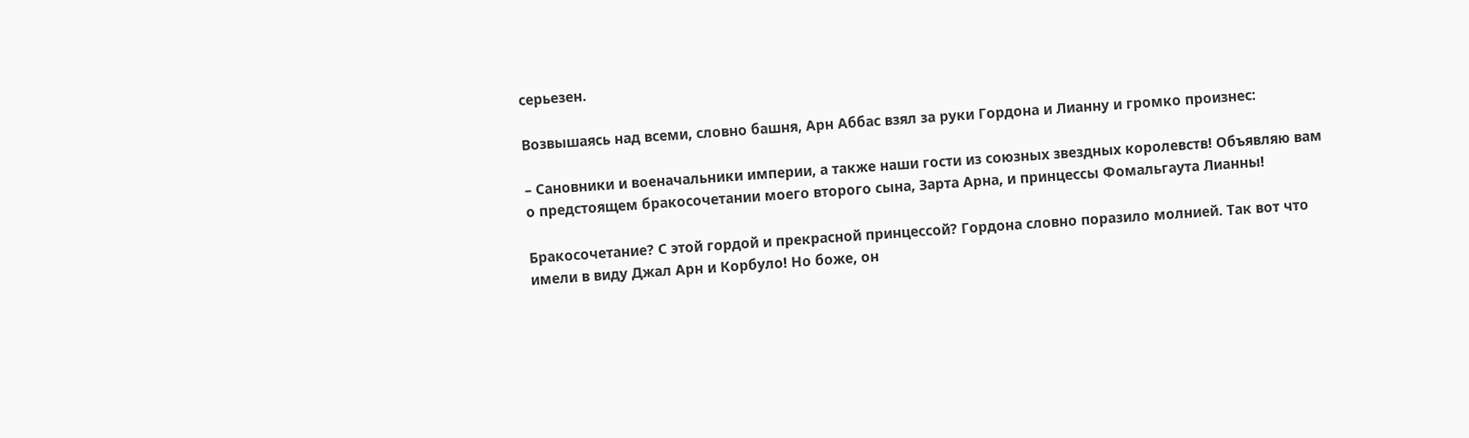серьезен.

Возвышаясь над всеми, словно башня, Арн Аббас взял за руки Гордона и Лианну и громко произнес:

– Сановники и военачальники империи, а также наши гости из союзных звездных королевств! Объявляю вам о предстоящем бракосочетании моего второго сына, Зарта Арна, и принцессы Фомальгаута Лианны!

Бракосочетание? С этой гордой и прекрасной принцессой? Гордона словно поразило молнией. Так вот что имели в виду Джал Арн и Корбуло! Но боже, он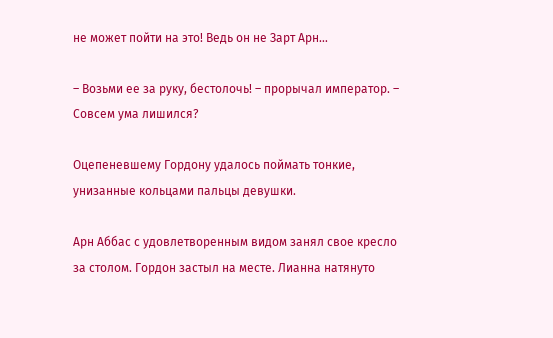не может пойти на это! Ведь он не Зарт Арн…

– Возьми ее за руку, бестолочь! – прорычал император. – Совсем ума лишился?

Оцепеневшему Гордону удалось поймать тонкие, унизанные кольцами пальцы девушки.

Арн Аббас с удовлетворенным видом занял свое кресло за столом. Гордон застыл на месте. Лианна натянуто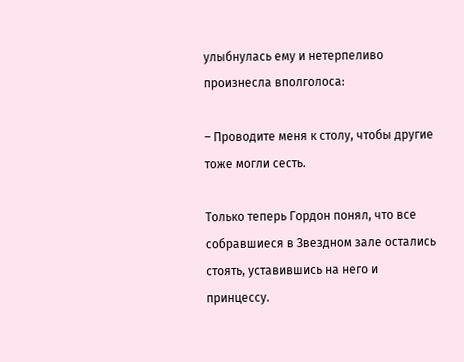улыбнулась ему и нетерпеливо произнесла вполголоса:

– Проводите меня к столу, чтобы другие тоже могли сесть.

Только теперь Гордон понял, что все собравшиеся в Звездном зале остались стоять, уставившись на него и принцессу.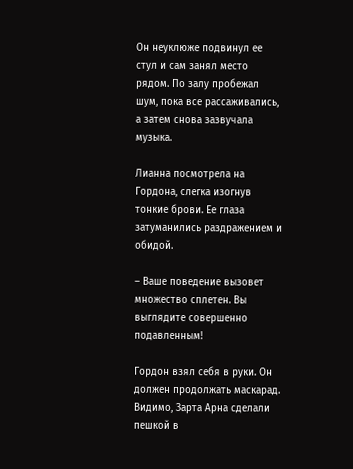Он неуклюже подвинул ее стул и сам занял место рядом. По залу пробежал шум, пока все рассаживались, а затем снова зазвучала музыка.

Лианна посмотрела на Гордона, слегка изогнув тонкие брови. Ее глаза затуманились раздражением и обидой.

– Ваше поведение вызовет множество сплетен. Вы выглядите совершенно подавленным!

Гордон взял себя в руки. Он должен продолжать маскарад. Видимо, Зарта Арна сделали пешкой в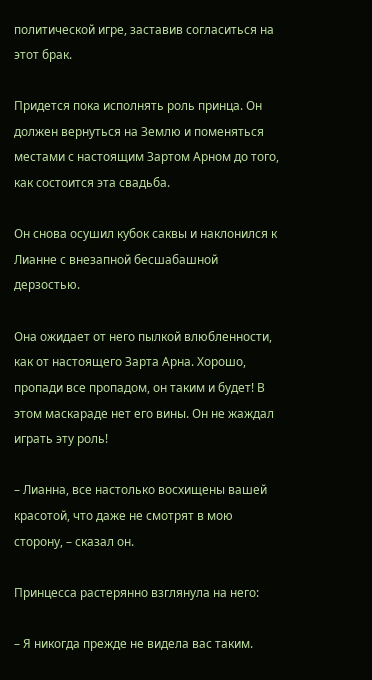политической игре, заставив согласиться на этот брак.

Придется пока исполнять роль принца. Он должен вернуться на Землю и поменяться местами с настоящим Зартом Арном до того, как состоится эта свадьба.

Он снова осушил кубок саквы и наклонился к Лианне с внезапной бесшабашной дерзостью.

Она ожидает от него пылкой влюбленности, как от настоящего Зарта Арна. Хорошо, пропади все пропадом, он таким и будет! В этом маскараде нет его вины. Он не жаждал играть эту роль!

– Лианна, все настолько восхищены вашей красотой, что даже не смотрят в мою сторону, – сказал он.

Принцесса растерянно взглянула на него:

– Я никогда прежде не видела вас таким.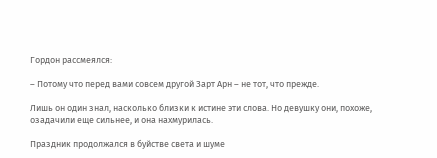Гордон рассмеялся:

– Потому что перед вами совсем другой Зарт Арн – не тот, что прежде.

Лишь он один знал, насколько близки к истине эти слова. Но девушку они, похоже, озадачили еще сильнее, и она нахмурилась.

Праздник продолжался в буйстве света и шуме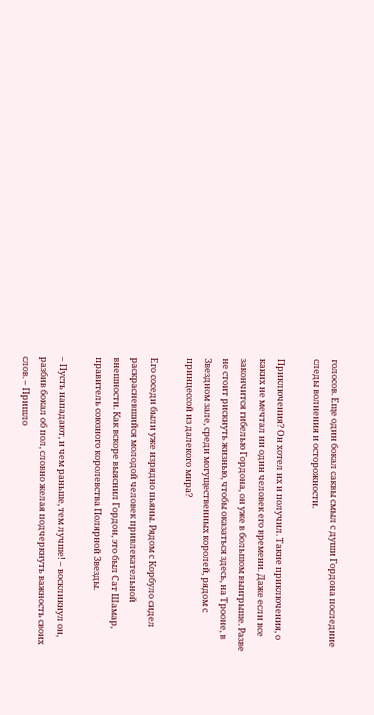голосов. Еще один бокал саквы смыл с души Гордона последние следы волнения и осторожности.

Приключения? Он хотел их и получил. Такие приключения, о каких не мечтал ни один человек его времени. Даже если все закончится гибелью Гордона, он уже в большом выигрыше. Разве не стоит рискнуть жизнью, чтобы оказаться здесь, на Трооне, в Звездном зале, среди могущественных королей, рядом с принцессой из далекого мира?

Его соседи были уже изрядно пьяны. Рядом с Корбуло сидел раскрасневшийся молодой человек привлекательной внешности. Как вскоре выяснил Гордон, это был Сат Шамар, правитель союзного королевства Полярной Звезды.

– Пусть нападают, и чем раньше, тем лучше! – воскликнул он, разбив бокал об пол, словно желая подчеркнуть важность своих слов. – Пришло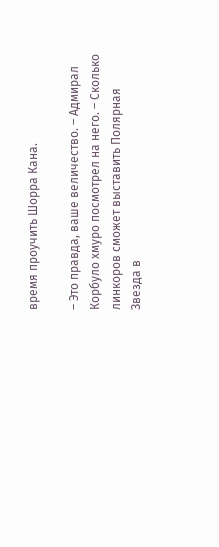время проучить Шорра Кана.

– Это правда, ваше величество. – Адмирал Корбуло хмуро посмотрел на него. – Сколько линкоров сможет выставить Полярная Звезда в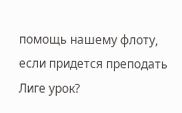помощь нашему флоту, если придется преподать Лиге урок?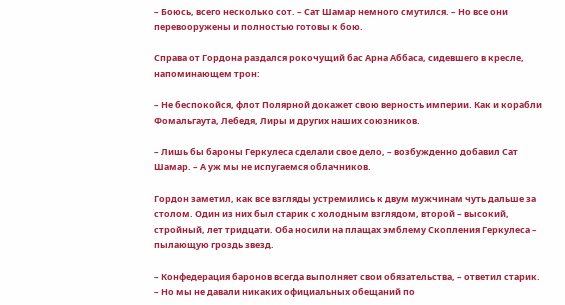– Боюсь, всего несколько сот. – Сат Шамар немного смутился. – Но все они перевооружены и полностью готовы к бою.

Справа от Гордона раздался рокочущий бас Арна Аббаса, сидевшего в кресле, напоминающем трон:

– Не беспокойся, флот Полярной докажет свою верность империи. Как и корабли Фомальгаута, Лебедя, Лиры и других наших союзников.

– Лишь бы бароны Геркулеса сделали свое дело, – возбужденно добавил Сат Шамар. – А уж мы не испугаемся облачников.

Гордон заметил, как все взгляды устремились к двум мужчинам чуть дальше за столом. Один из них был старик с холодным взглядом, второй – высокий, стройный, лет тридцати. Оба носили на плащах эмблему Скопления Геркулеса – пылающую гроздь звезд.

– Конфедерация баронов всегда выполняет свои обязательства, – ответил старик. – Но мы не давали никаких официальных обещаний по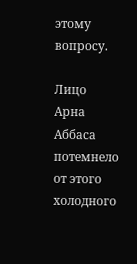этому вопросу.

Лицо Арна Аббаса потемнело от этого холодного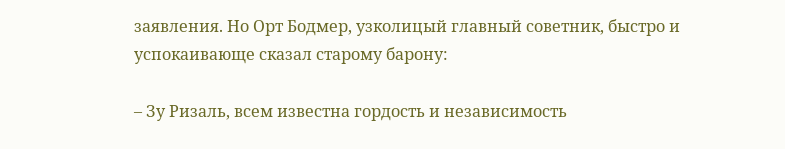заявления. Но Орт Бодмер, узколицый главный советник, быстро и успокаивающе сказал старому барону:

– Зу Ризаль, всем известна гордость и независимость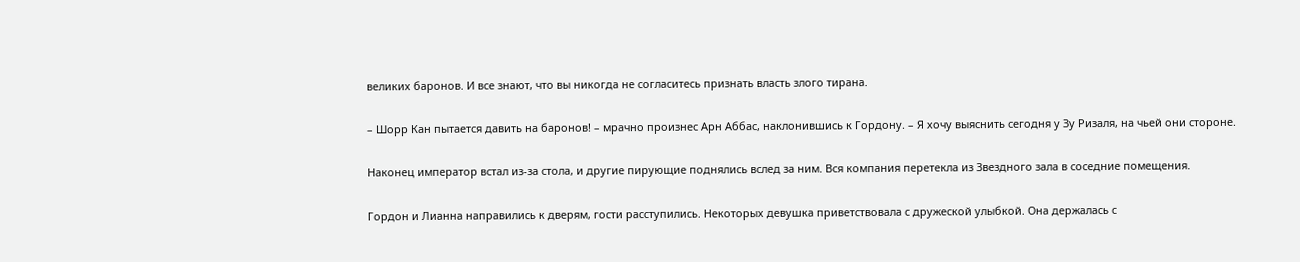великих баронов. И все знают, что вы никогда не согласитесь признать власть злого тирана.

– Шорр Кан пытается давить на баронов! – мрачно произнес Арн Аббас, наклонившись к Гордону. – Я хочу выяснить сегодня у Зу Ризаля, на чьей они стороне.

Наконец император встал из-за стола, и другие пирующие поднялись вслед за ним. Вся компания перетекла из Звездного зала в соседние помещения.

Гордон и Лианна направились к дверям, гости расступились. Некоторых девушка приветствовала с дружеской улыбкой. Она держалась с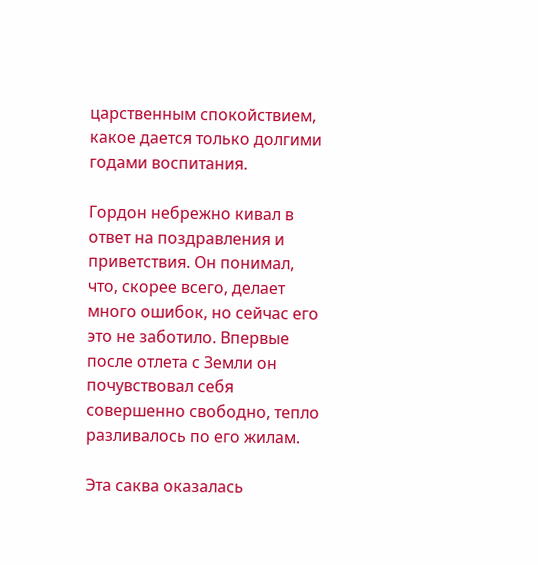царственным спокойствием, какое дается только долгими годами воспитания.

Гордон небрежно кивал в ответ на поздравления и приветствия. Он понимал, что, скорее всего, делает много ошибок, но сейчас его это не заботило. Впервые после отлета с Земли он почувствовал себя совершенно свободно, тепло разливалось по его жилам.

Эта саква оказалась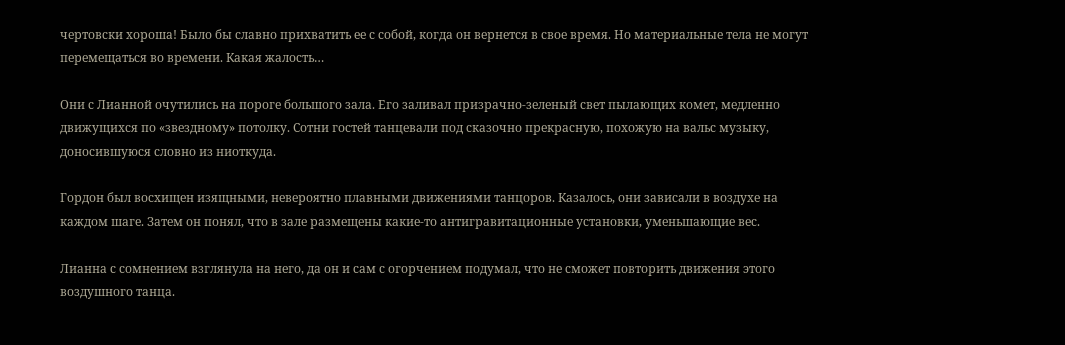чертовски хороша! Было бы славно прихватить ее с собой, когда он вернется в свое время. Но материальные тела не могут перемещаться во времени. Какая жалость…

Они с Лианной очутились на пороге большого зала. Его заливал призрачно-зеленый свет пылающих комет, медленно движущихся по «звездному» потолку. Сотни гостей танцевали под сказочно прекрасную, похожую на вальс музыку, доносившуюся словно из ниоткуда.

Гордон был восхищен изящными, невероятно плавными движениями танцоров. Казалось, они зависали в воздухе на каждом шаге. Затем он понял, что в зале размещены какие-то антигравитационные установки, уменьшающие вес.

Лианна с сомнением взглянула на него, да он и сам с огорчением подумал, что не сможет повторить движения этого воздушного танца.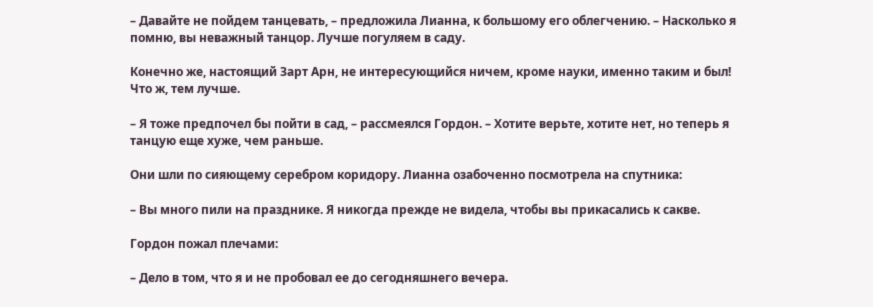– Давайте не пойдем танцевать, – предложила Лианна, к большому его облегчению. – Насколько я помню, вы неважный танцор. Лучше погуляем в саду.

Конечно же, настоящий Зарт Арн, не интересующийся ничем, кроме науки, именно таким и был! Что ж, тем лучше.

– Я тоже предпочел бы пойти в сад, – рассмеялся Гордон. – Хотите верьте, хотите нет, но теперь я танцую еще хуже, чем раньше.

Они шли по сияющему серебром коридору. Лианна озабоченно посмотрела на спутника:

– Вы много пили на празднике. Я никогда прежде не видела, чтобы вы прикасались к сакве.

Гордон пожал плечами:

– Дело в том, что я и не пробовал ее до сегодняшнего вечера.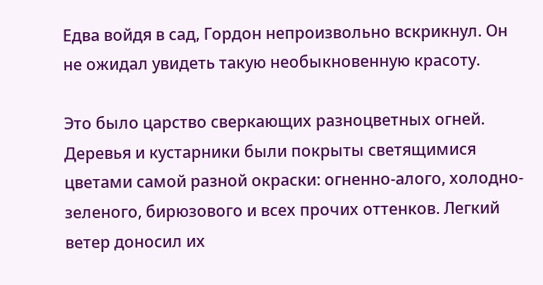Едва войдя в сад, Гордон непроизвольно вскрикнул. Он не ожидал увидеть такую необыкновенную красоту.

Это было царство сверкающих разноцветных огней. Деревья и кустарники были покрыты светящимися цветами самой разной окраски: огненно-алого, холодно-зеленого, бирюзового и всех прочих оттенков. Легкий ветер доносил их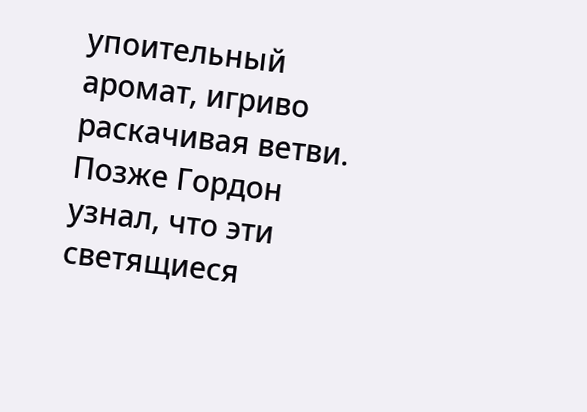упоительный аромат, игриво раскачивая ветви. Позже Гордон узнал, что эти светящиеся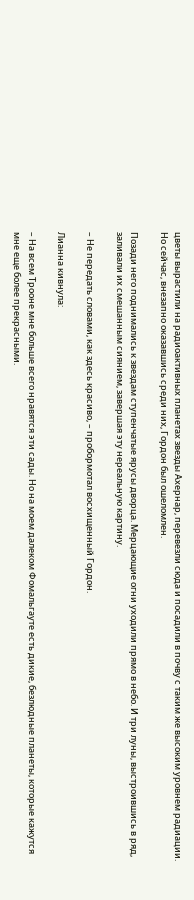цветы вырастили на радиоактивных планетах звезды Ахернар, перевезли сюда и посадили в почву с таким же высоким уровнем радиации. Но сейчас, внезапно оказавшись среди них, Гордон был ошеломлен.

Позади него поднимались к звездам ступенчатые ярусы дворца. Мерцающие огни уходили прямо в небо. И три луны, выстроившись в ряд, заливали их смешанным сиянием, завершая эту нереальную картину.

– Не передать словами, как здесь красиво, – пробормотал восхищенный Гордон.

Лианна кивнула:

– На всем Трооне мне больше всего нравятся эти сады. Но на моем далеком Фомальгауте есть дикие, безлюдные планеты, которые кажутся мне еще более прекрасными.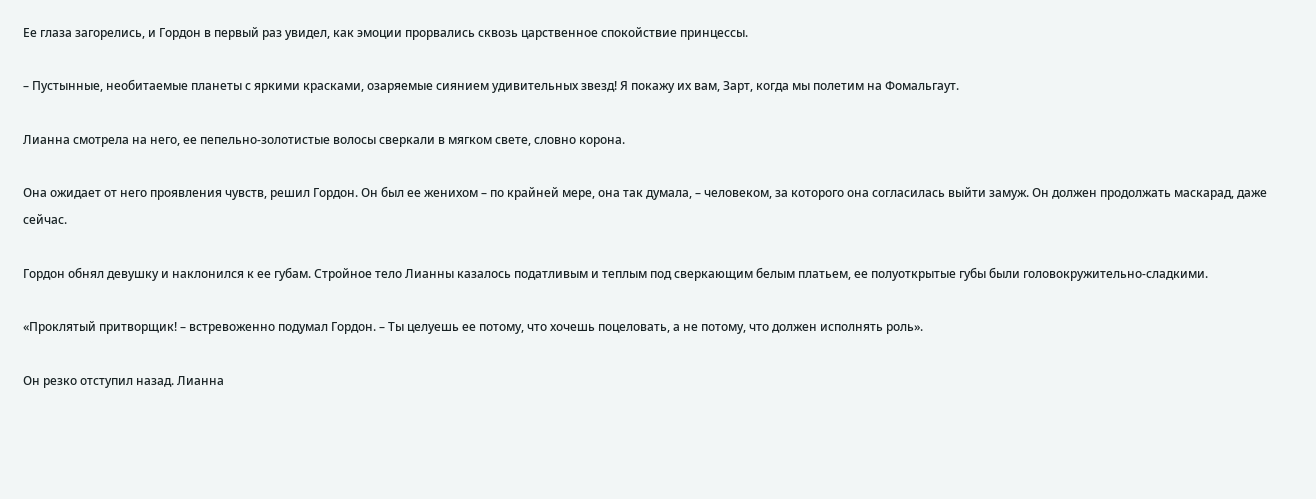Ее глаза загорелись, и Гордон в первый раз увидел, как эмоции прорвались сквозь царственное спокойствие принцессы.

– Пустынные, необитаемые планеты с яркими красками, озаряемые сиянием удивительных звезд! Я покажу их вам, Зарт, когда мы полетим на Фомальгаут.

Лианна смотрела на него, ее пепельно-золотистые волосы сверкали в мягком свете, словно корона.

Она ожидает от него проявления чувств, решил Гордон. Он был ее женихом – по крайней мере, она так думала, – человеком, за которого она согласилась выйти замуж. Он должен продолжать маскарад, даже сейчас.

Гордон обнял девушку и наклонился к ее губам. Стройное тело Лианны казалось податливым и теплым под сверкающим белым платьем, ее полуоткрытые губы были головокружительно-сладкими.

«Проклятый притворщик! – встревоженно подумал Гордон. – Ты целуешь ее потому, что хочешь поцеловать, а не потому, что должен исполнять роль».

Он резко отступил назад. Лианна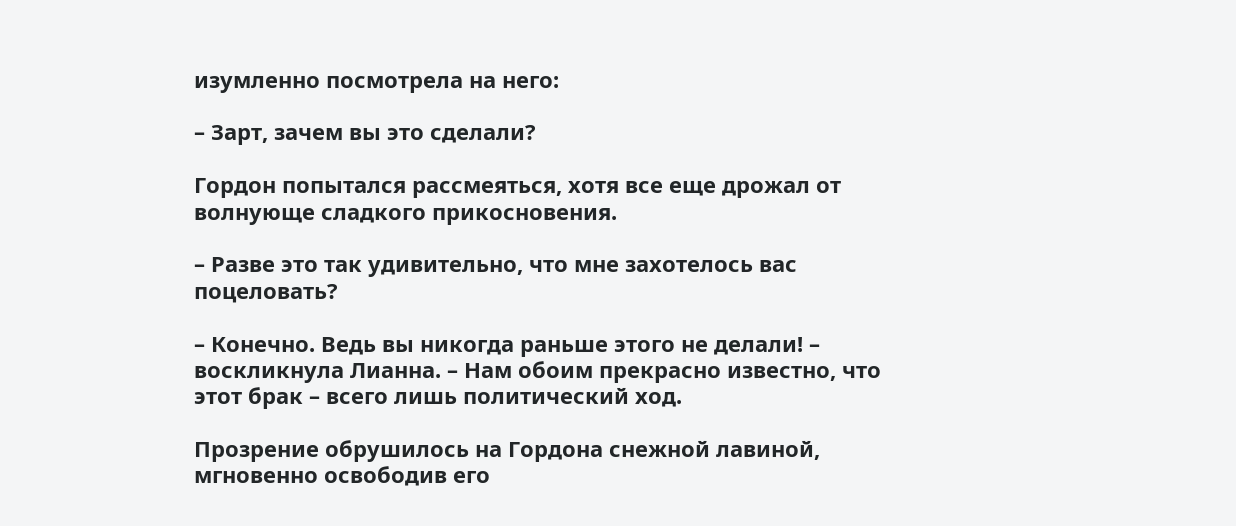изумленно посмотрела на него:

– Зарт, зачем вы это сделали?

Гордон попытался рассмеяться, хотя все еще дрожал от волнующе сладкого прикосновения.

– Разве это так удивительно, что мне захотелось вас поцеловать?

– Конечно. Ведь вы никогда раньше этого не делали! – воскликнула Лианна. – Нам обоим прекрасно известно, что этот брак – всего лишь политический ход.

Прозрение обрушилось на Гордона снежной лавиной, мгновенно освободив его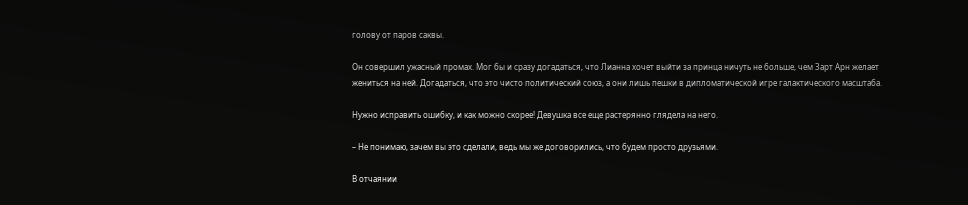голову от паров саквы.

Он совершил ужасный промах. Мог бы и сразу догадаться, что Лианна хочет выйти за принца ничуть не больше, чем Зарт Арн желает жениться на ней. Догадаться, что это чисто политический союз, а они лишь пешки в дипломатической игре галактического масштаба.

Нужно исправить ошибку, и как можно скорее! Девушка все еще растерянно глядела на него.

– Не понимаю, зачем вы это сделали, ведь мы же договорились, что будем просто друзьями.

В отчаянии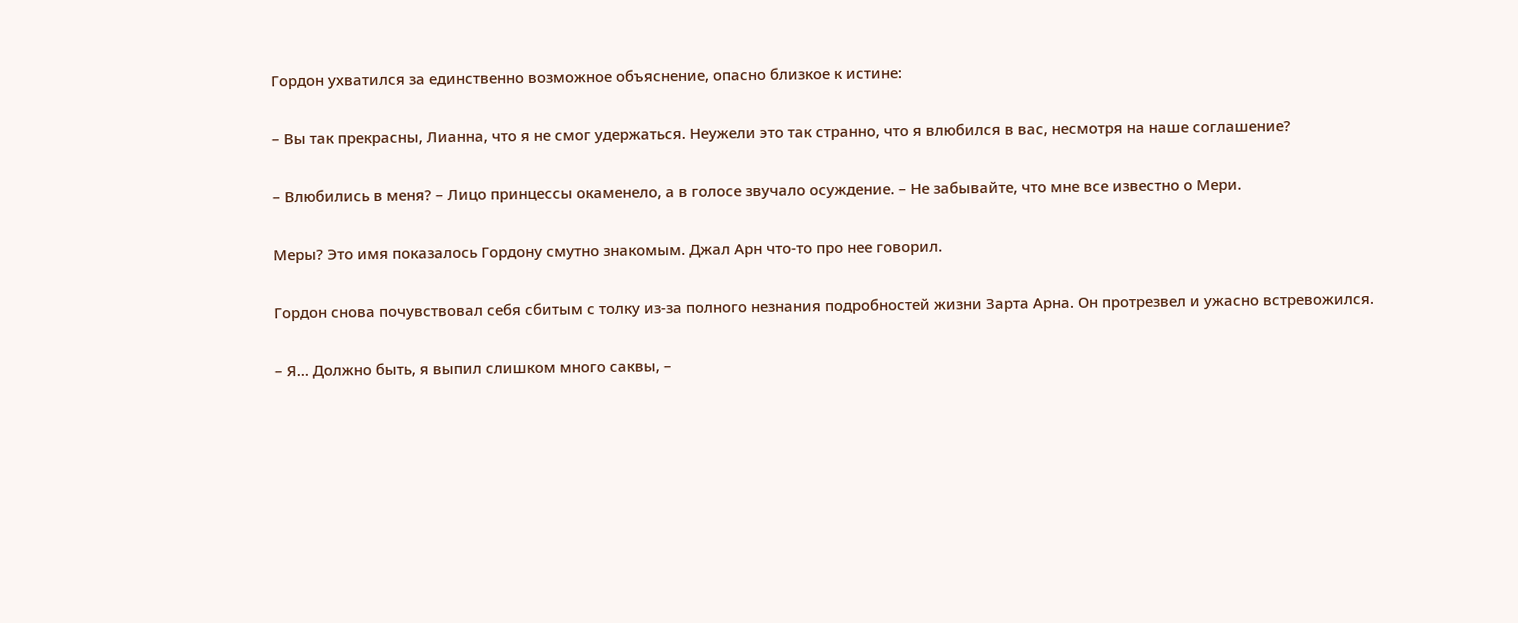Гордон ухватился за единственно возможное объяснение, опасно близкое к истине:

– Вы так прекрасны, Лианна, что я не смог удержаться. Неужели это так странно, что я влюбился в вас, несмотря на наше соглашение?

– Влюбились в меня? – Лицо принцессы окаменело, а в голосе звучало осуждение. – Не забывайте, что мне все известно о Мери.

Меры? Это имя показалось Гордону смутно знакомым. Джал Арн что-то про нее говорил.

Гордон снова почувствовал себя сбитым с толку из-за полного незнания подробностей жизни Зарта Арна. Он протрезвел и ужасно встревожился.

– Я… Должно быть, я выпил слишком много саквы, –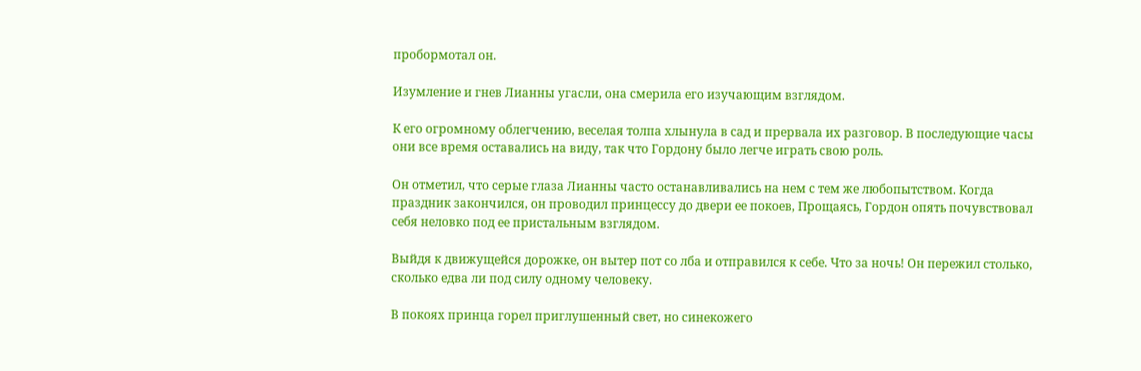пробормотал он.

Изумление и гнев Лианны угасли, она смерила его изучающим взглядом.

К его огромному облегчению, веселая толпа хлынула в сад и прервала их разговор. В последующие часы они все время оставались на виду, так что Гордону было легче играть свою роль.

Он отметил, что серые глаза Лианны часто останавливались на нем с тем же любопытством. Когда праздник закончился, он проводил принцессу до двери ее покоев, Прощаясь, Гордон опять почувствовал себя неловко под ее пристальным взглядом.

Выйдя к движущейся дорожке, он вытер пот со лба и отправился к себе. Что за ночь! Он пережил столько, сколько едва ли под силу одному человеку.

В покоях принца горел приглушенный свет, но синекожего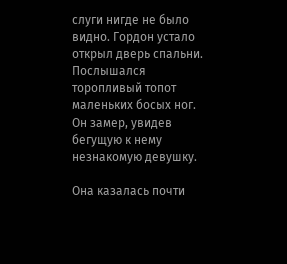слуги нигде не было видно. Гордон устало открыл дверь спальни. Послышался торопливый топот маленьких босых ног. Он замер, увидев бегущую к нему незнакомую девушку.

Она казалась почти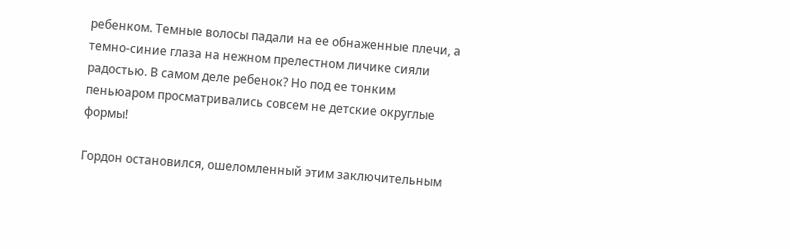ребенком. Темные волосы падали на ее обнаженные плечи, а темно-синие глаза на нежном прелестном личике сияли радостью. В самом деле ребенок? Но под ее тонким пеньюаром просматривались совсем не детские округлые формы!

Гордон остановился, ошеломленный этим заключительным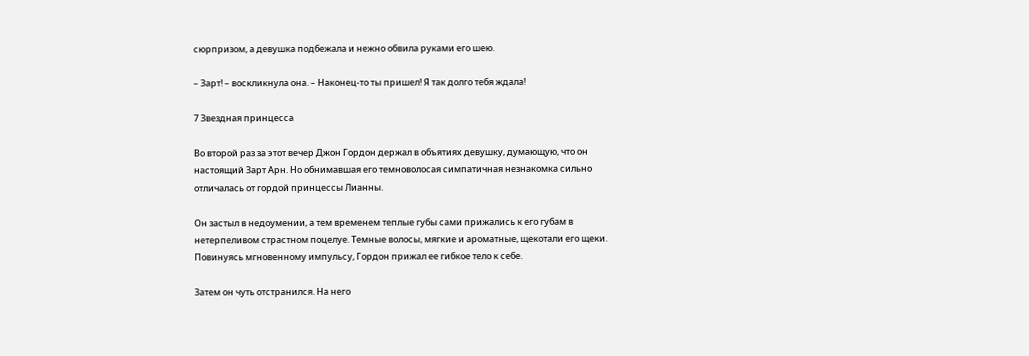сюрпризом, а девушка подбежала и нежно обвила руками его шею.

– Зарт! – воскликнула она. – Наконец-то ты пришел! Я так долго тебя ждала!

7 Звездная принцесса

Во второй раз за этот вечер Джон Гордон держал в объятиях девушку, думающую, что он настоящий Зарт Арн. Но обнимавшая его темноволосая симпатичная незнакомка сильно отличалась от гордой принцессы Лианны.

Он застыл в недоумении, а тем временем теплые губы сами прижались к его губам в нетерпеливом страстном поцелуе. Темные волосы, мягкие и ароматные, щекотали его щеки. Повинуясь мгновенному импульсу, Гордон прижал ее гибкое тело к себе.

Затем он чуть отстранился. На него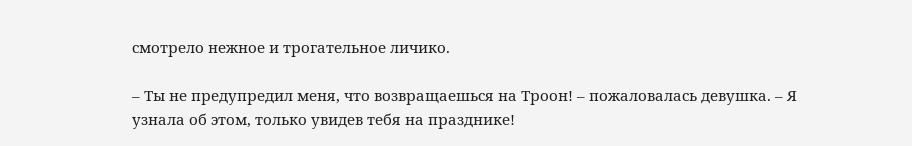смотрело нежное и трогательное личико.

– Ты не предупредил меня, что возвращаешься на Троон! – пожаловалась девушка. – Я узнала об этом, только увидев тебя на празднике!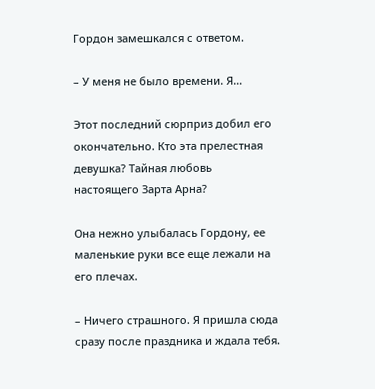Гордон замешкался с ответом.

– У меня не было времени. Я…

Этот последний сюрприз добил его окончательно. Кто эта прелестная девушка? Тайная любовь настоящего Зарта Арна?

Она нежно улыбалась Гордону, ее маленькие руки все еще лежали на его плечах.

– Ничего страшного. Я пришла сюда сразу после праздника и ждала тебя.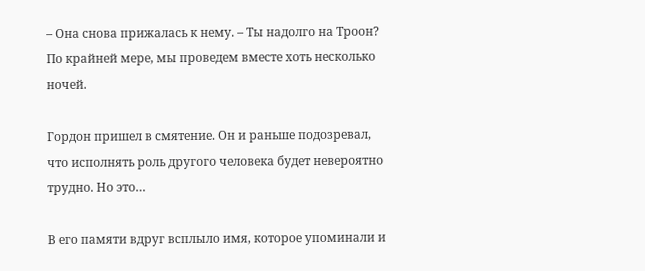– Она снова прижалась к нему. – Ты надолго на Троон? По крайней мере, мы проведем вместе хоть несколько ночей.

Гордон пришел в смятение. Он и раньше подозревал, что исполнять роль другого человека будет невероятно трудно. Но это…

В его памяти вдруг всплыло имя, которое упоминали и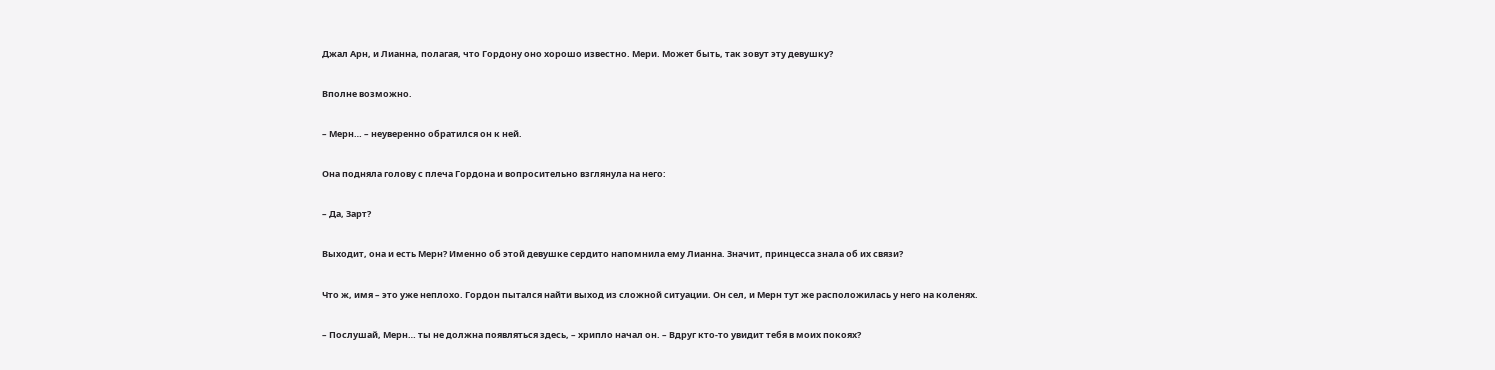Джал Арн, и Лианна, полагая, что Гордону оно хорошо известно. Мери. Может быть, так зовут эту девушку?

Вполне возможно.

– Мерн… – неуверенно обратился он к ней.

Она подняла голову с плеча Гордона и вопросительно взглянула на него:

– Да, Зарт?

Выходит, она и есть Мерн? Именно об этой девушке сердито напомнила ему Лианна. Значит, принцесса знала об их связи?

Что ж, имя – это уже неплохо. Гордон пытался найти выход из сложной ситуации. Он сел, и Мерн тут же расположилась у него на коленях.

– Послушай, Мерн… ты не должна появляться здесь, – хрипло начал он. – Вдруг кто-то увидит тебя в моих покоях?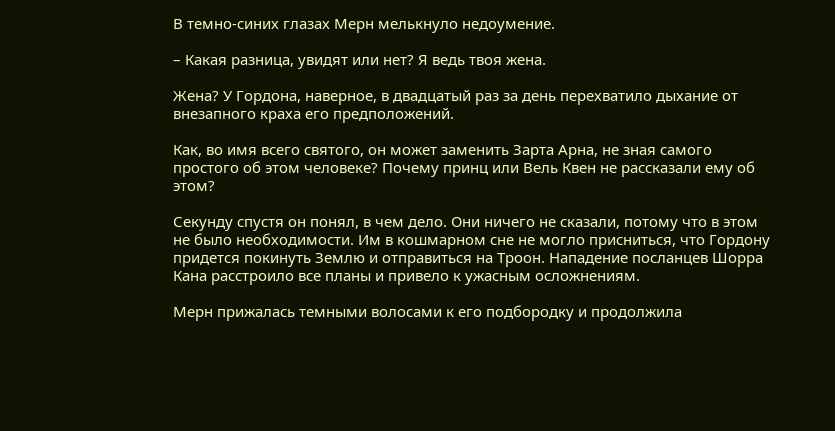В темно-синих глазах Мерн мелькнуло недоумение.

– Какая разница, увидят или нет? Я ведь твоя жена.

Жена? У Гордона, наверное, в двадцатый раз за день перехватило дыхание от внезапного краха его предположений.

Как, во имя всего святого, он может заменить Зарта Арна, не зная самого простого об этом человеке? Почему принц или Вель Квен не рассказали ему об этом?

Секунду спустя он понял, в чем дело. Они ничего не сказали, потому что в этом не было необходимости. Им в кошмарном сне не могло присниться, что Гордону придется покинуть Землю и отправиться на Троон. Нападение посланцев Шорра Кана расстроило все планы и привело к ужасным осложнениям.

Мерн прижалась темными волосами к его подбородку и продолжила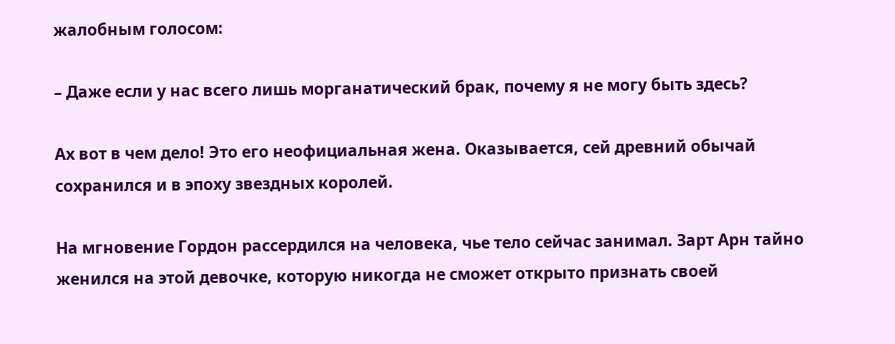жалобным голосом:

– Даже если у нас всего лишь морганатический брак, почему я не могу быть здесь?

Ах вот в чем дело! Это его неофициальная жена. Оказывается, сей древний обычай сохранился и в эпоху звездных королей.

На мгновение Гордон рассердился на человека, чье тело сейчас занимал. Зарт Арн тайно женился на этой девочке, которую никогда не сможет открыто признать своей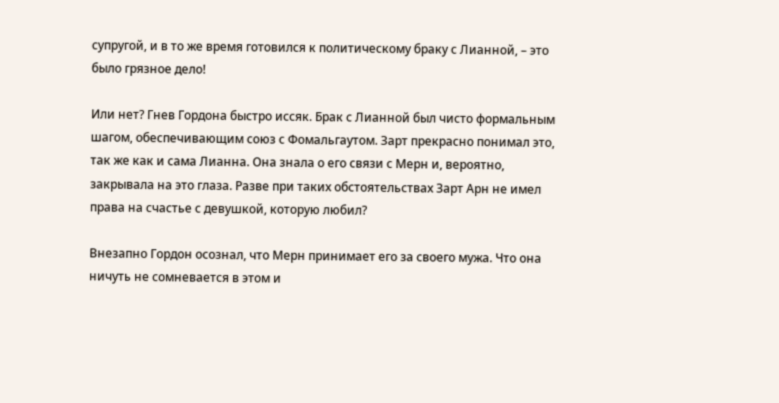супругой, и в то же время готовился к политическому браку с Лианной, – это было грязное дело!

Или нет? Гнев Гордона быстро иссяк. Брак с Лианной был чисто формальным шагом, обеспечивающим союз с Фомальгаутом. Зарт прекрасно понимал это, так же как и сама Лианна. Она знала о его связи с Мерн и, вероятно, закрывала на это глаза. Разве при таких обстоятельствах Зарт Арн не имел права на счастье с девушкой, которую любил?

Внезапно Гордон осознал, что Мерн принимает его за своего мужа. Что она ничуть не сомневается в этом и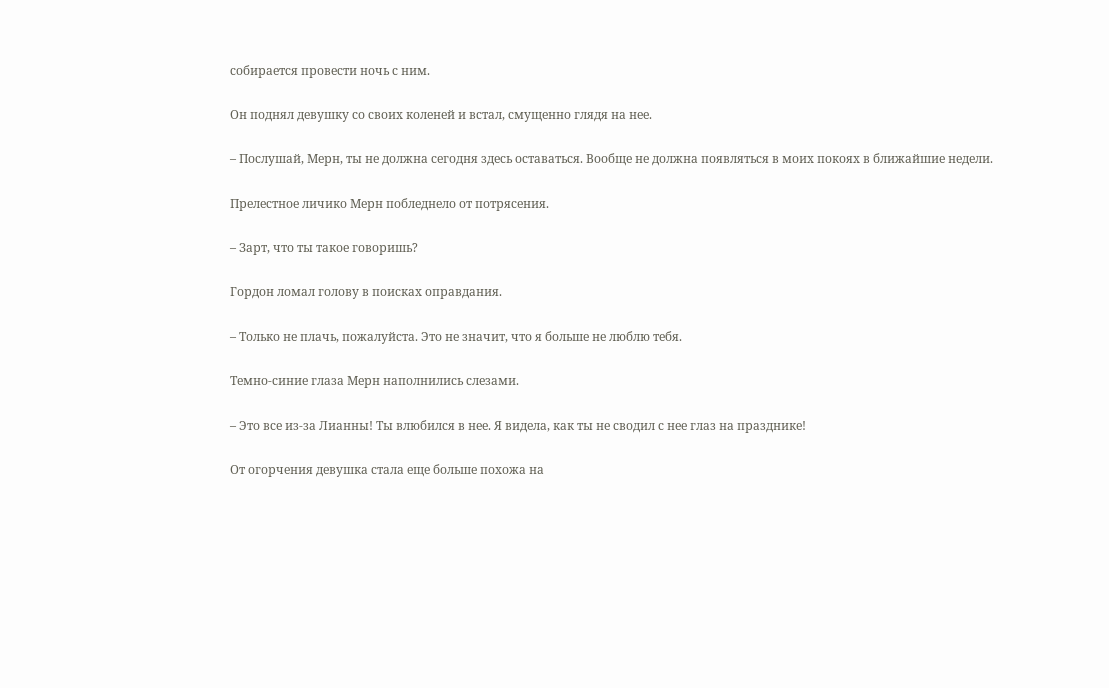собирается провести ночь с ним.

Он поднял девушку со своих коленей и встал, смущенно глядя на нее.

– Послушай, Мерн, ты не должна сегодня здесь оставаться. Вообще не должна появляться в моих покоях в ближайшие недели.

Прелестное личико Мерн побледнело от потрясения.

– Зарт, что ты такое говоришь?

Гордон ломал голову в поисках оправдания.

– Только не плачь, пожалуйста. Это не значит, что я больше не люблю тебя.

Темно-синие глаза Мерн наполнились слезами.

– Это все из-за Лианны! Ты влюбился в нее. Я видела, как ты не сводил с нее глаз на празднике!

От огорчения девушка стала еще больше похожа на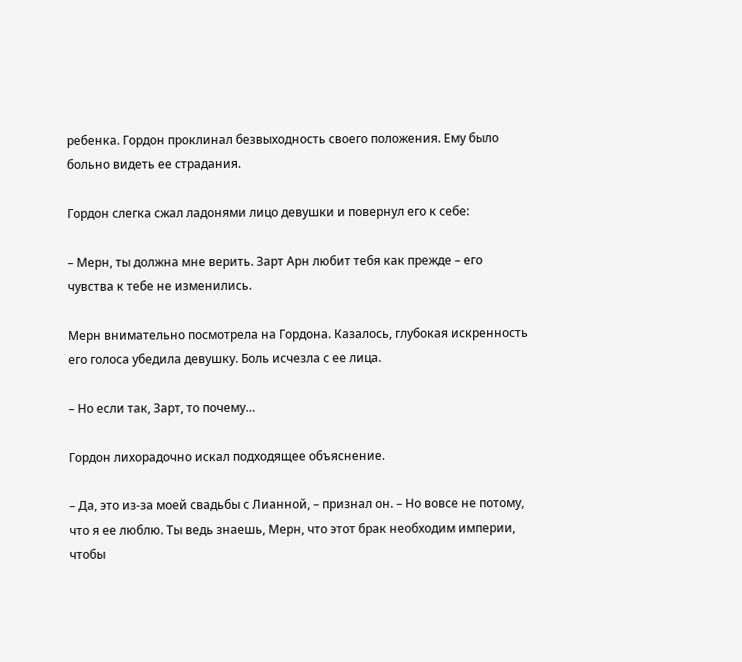ребенка. Гордон проклинал безвыходность своего положения. Ему было больно видеть ее страдания.

Гордон слегка сжал ладонями лицо девушки и повернул его к себе:

– Мерн, ты должна мне верить. Зарт Арн любит тебя как прежде – его чувства к тебе не изменились.

Мерн внимательно посмотрела на Гордона. Казалось, глубокая искренность его голоса убедила девушку. Боль исчезла с ее лица.

– Но если так, Зарт, то почему…

Гордон лихорадочно искал подходящее объяснение.

– Да, это из-за моей свадьбы с Лианной, – признал он. – Но вовсе не потому, что я ее люблю. Ты ведь знаешь, Мерн, что этот брак необходим империи, чтобы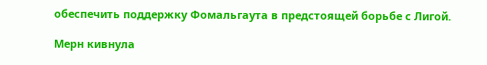обеспечить поддержку Фомальгаута в предстоящей борьбе с Лигой.

Мерн кивнула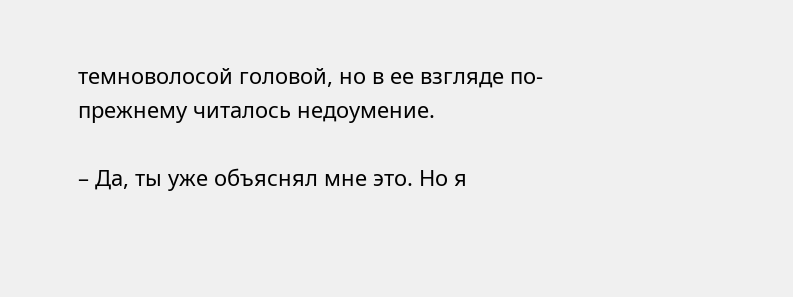темноволосой головой, но в ее взгляде по-прежнему читалось недоумение.

– Да, ты уже объяснял мне это. Но я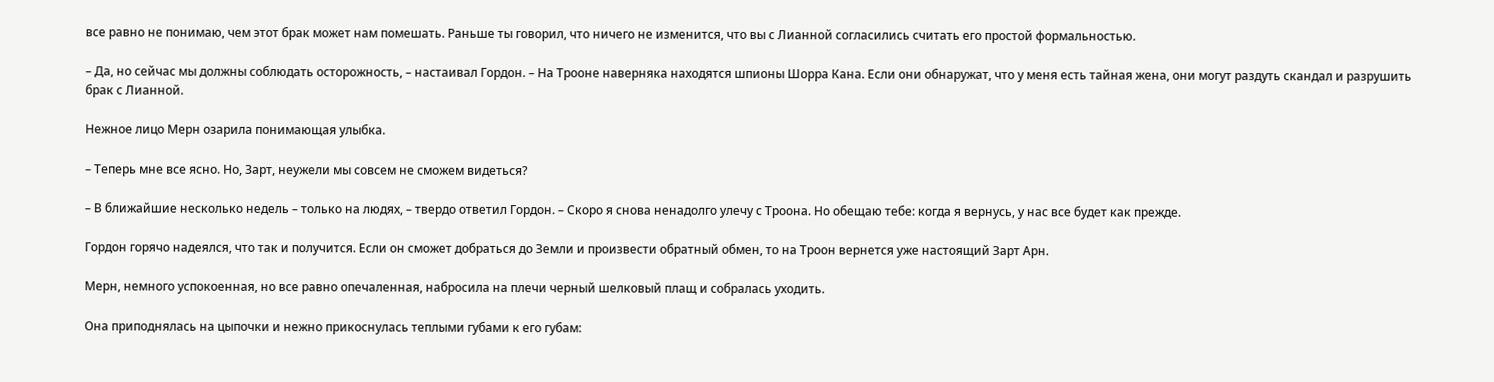все равно не понимаю, чем этот брак может нам помешать. Раньше ты говорил, что ничего не изменится, что вы с Лианной согласились считать его простой формальностью.

– Да, но сейчас мы должны соблюдать осторожность, – настаивал Гордон. – На Трооне наверняка находятся шпионы Шорра Кана. Если они обнаружат, что у меня есть тайная жена, они могут раздуть скандал и разрушить брак с Лианной.

Нежное лицо Мерн озарила понимающая улыбка.

– Теперь мне все ясно. Но, Зарт, неужели мы совсем не сможем видеться?

– В ближайшие несколько недель – только на людях, – твердо ответил Гордон. – Скоро я снова ненадолго улечу с Троона. Но обещаю тебе: когда я вернусь, у нас все будет как прежде.

Гордон горячо надеялся, что так и получится. Если он сможет добраться до Земли и произвести обратный обмен, то на Троон вернется уже настоящий Зарт Арн.

Мерн, немного успокоенная, но все равно опечаленная, набросила на плечи черный шелковый плащ и собралась уходить.

Она приподнялась на цыпочки и нежно прикоснулась теплыми губами к его губам: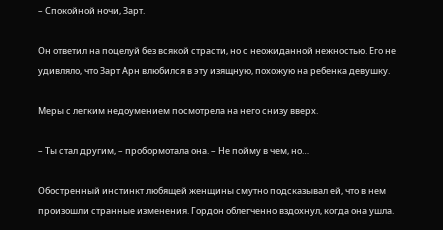– Спокойной ночи, Зарт.

Он ответил на поцелуй без всякой страсти, но с неожиданной нежностью. Его не удивляло, что Зарт Арн влюбился в эту изящную, похожую на ребенка девушку.

Меры с легким недоумением посмотрела на него снизу вверх.

– Ты стал другим, – пробормотала она. – Не пойму в чем, но…

Обостренный инстинкт любящей женщины смутно подсказывал ей, что в нем произошли странные изменения. Гордон облегченно вздохнул, когда она ушла.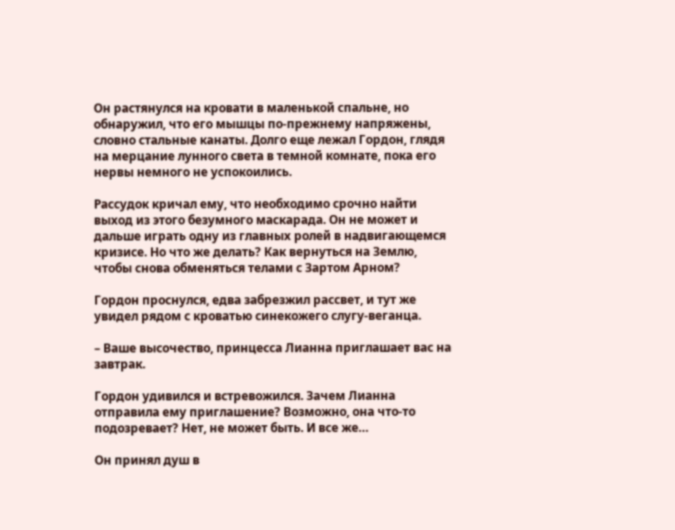Он растянулся на кровати в маленькой спальне, но обнаружил, что его мышцы по-прежнему напряжены, словно стальные канаты. Долго еще лежал Гордон, глядя на мерцание лунного света в темной комнате, пока его нервы немного не успокоились.

Рассудок кричал ему, что необходимо срочно найти выход из этого безумного маскарада. Он не может и дальше играть одну из главных ролей в надвигающемся кризисе. Но что же делать? Как вернуться на Землю, чтобы снова обменяться телами с Зартом Арном?

Гордон проснулся, едва забрезжил рассвет, и тут же увидел рядом с кроватью синекожего слугу-веганца.

– Ваше высочество, принцесса Лианна приглашает вас на завтрак.

Гордон удивился и встревожился. Зачем Лианна отправила ему приглашение? Возможно, она что-то подозревает? Нет, не может быть. И все же…

Он принял душ в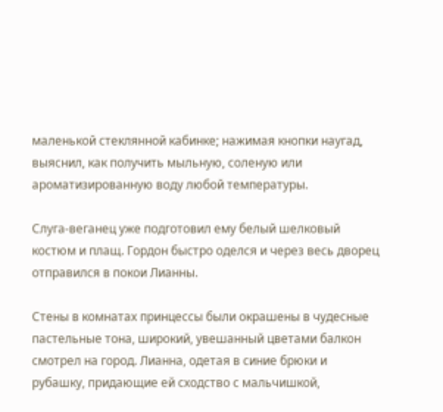маленькой стеклянной кабинке; нажимая кнопки наугад, выяснил, как получить мыльную, соленую или ароматизированную воду любой температуры.

Слуга-веганец уже подготовил ему белый шелковый костюм и плащ. Гордон быстро оделся и через весь дворец отправился в покои Лианны.

Стены в комнатах принцессы были окрашены в чудесные пастельные тона, широкий, увешанный цветами балкон смотрел на город. Лианна, одетая в синие брюки и рубашку, придающие ей сходство с мальчишкой,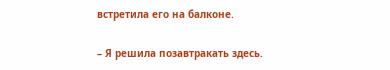встретила его на балконе.

– Я решила позавтракать здесь.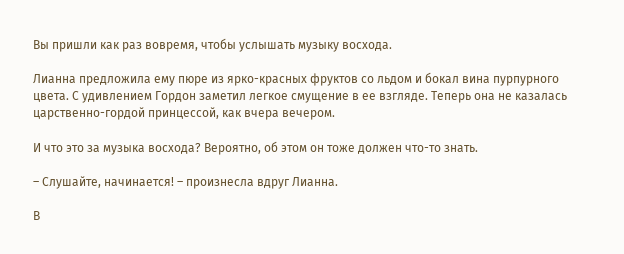Вы пришли как раз вовремя, чтобы услышать музыку восхода.

Лианна предложила ему пюре из ярко-красных фруктов со льдом и бокал вина пурпурного цвета. С удивлением Гордон заметил легкое смущение в ее взгляде. Теперь она не казалась царственно-гордой принцессой, как вчера вечером.

И что это за музыка восхода? Вероятно, об этом он тоже должен что-то знать.

– Слушайте, начинается! – произнесла вдруг Лианна.

В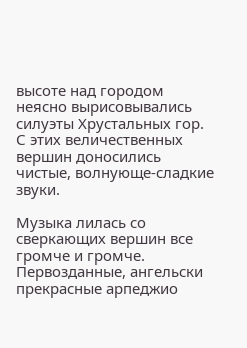высоте над городом неясно вырисовывались силуэты Хрустальных гор. С этих величественных вершин доносились чистые, волнующе-сладкие звуки.

Музыка лилась со сверкающих вершин все громче и громче. Первозданные, ангельски прекрасные арпеджио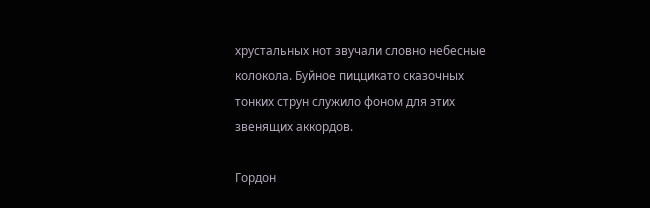хрустальных нот звучали словно небесные колокола. Буйное пиццикато сказочных тонких струн служило фоном для этих звенящих аккордов.

Гордон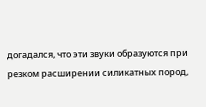догадался, что эти звуки образуются при резком расширении силикатных пород,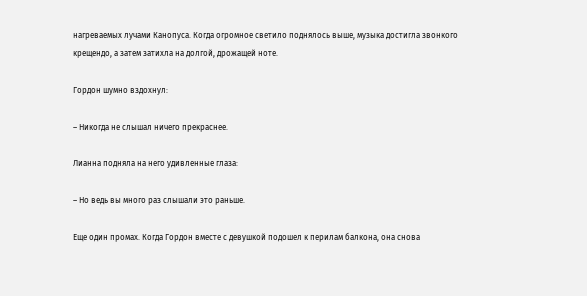нагреваемых лучами Канопуса. Когда огромное светило поднялось выше, музыка достигла звонкого крещендо, а затем затихла на долгой, дрожащей ноте.

Гордон шумно вздохнул:

– Никогда не слышал ничего прекраснее.

Лианна подняла на него удивленные глаза:

– Но ведь вы много раз слышали это раньше.

Еще один промах. Когда Гордон вместе с девушкой подошел к перилам балкона, она снова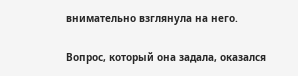внимательно взглянула на него.

Вопрос, который она задала, оказался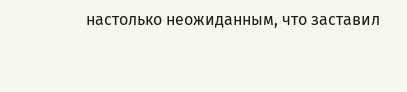настолько неожиданным, что заставил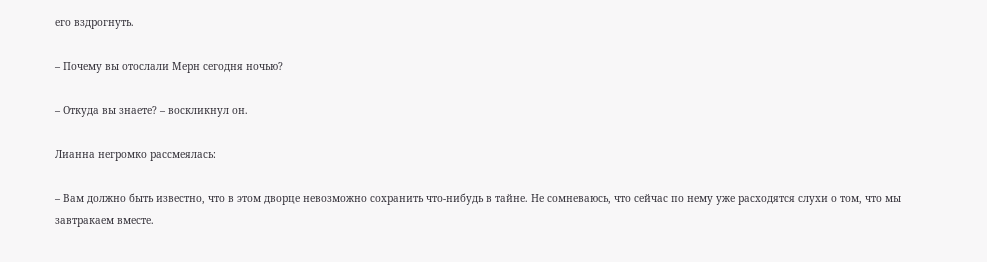его вздрогнуть.

– Почему вы отослали Мерн сегодня ночью?

– Откуда вы знаете? – воскликнул он.

Лианна негромко рассмеялась:

– Вам должно быть известно, что в этом дворце невозможно сохранить что-нибудь в тайне. Не сомневаюсь, что сейчас по нему уже расходятся слухи о том, что мы завтракаем вместе.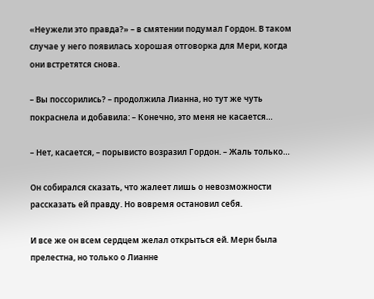«Неужели это правда?» – в смятении подумал Гордон. В таком случае у него появилась хорошая отговорка для Мери, когда они встретятся снова.

– Вы поссорились? – продолжила Лианна, но тут же чуть покраснела и добавила: – Конечно, это меня не касается…

– Нет, касается, – порывисто возразил Гордон. – Жаль только…

Он собирался сказать, что жалеет лишь о невозможности рассказать ей правду. Но вовремя остановил себя.

И все же он всем сердцем желал открыться ей. Мерн была прелестна, но только о Лианне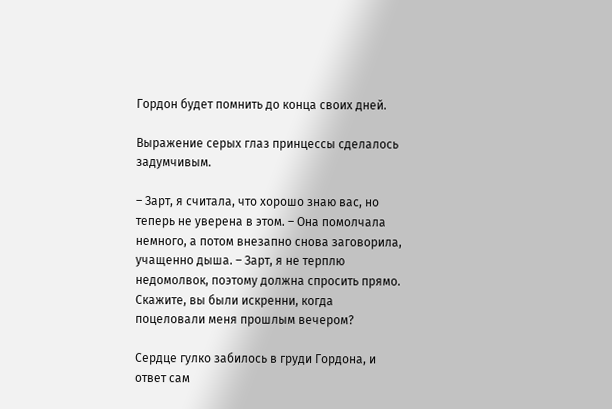Гордон будет помнить до конца своих дней.

Выражение серых глаз принцессы сделалось задумчивым.

– Зарт, я считала, что хорошо знаю вас, но теперь не уверена в этом. – Она помолчала немного, а потом внезапно снова заговорила, учащенно дыша. – Зарт, я не терплю недомолвок, поэтому должна спросить прямо. Скажите, вы были искренни, когда поцеловали меня прошлым вечером?

Сердце гулко забилось в груди Гордона, и ответ сам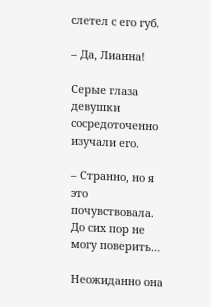слетел с его губ.

– Да, Лианна!

Серые глаза девушки сосредоточенно изучали его.

– Странно, но я это почувствовала. До сих пор не могу поверить…

Неожиданно она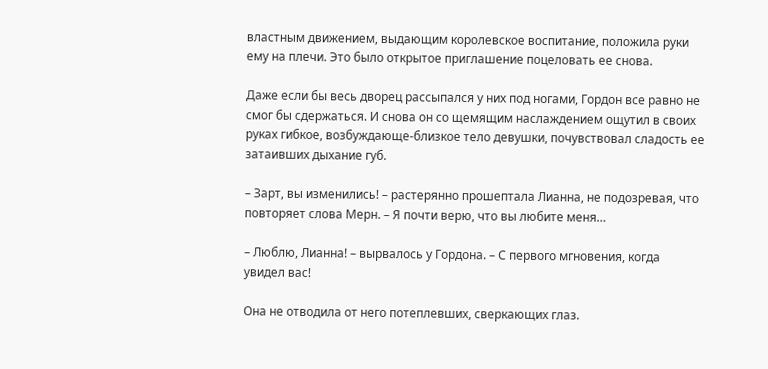властным движением, выдающим королевское воспитание, положила руки ему на плечи. Это было открытое приглашение поцеловать ее снова.

Даже если бы весь дворец рассыпался у них под ногами, Гордон все равно не смог бы сдержаться. И снова он со щемящим наслаждением ощутил в своих руках гибкое, возбуждающе-близкое тело девушки, почувствовал сладость ее затаивших дыхание губ.

– Зарт, вы изменились! – растерянно прошептала Лианна, не подозревая, что повторяет слова Мерн. – Я почти верю, что вы любите меня…

– Люблю, Лианна! – вырвалось у Гордона. – С первого мгновения, когда увидел вас!

Она не отводила от него потеплевших, сверкающих глаз.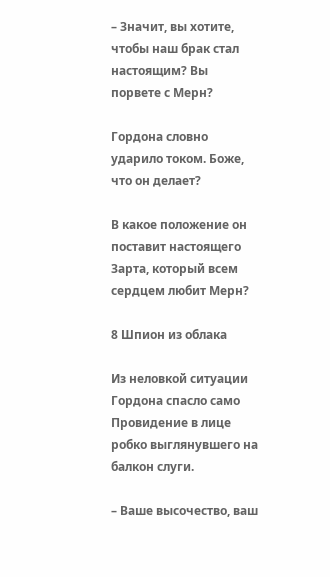– Значит, вы хотите, чтобы наш брак стал настоящим? Вы порвете с Мерн?

Гордона словно ударило током. Боже, что он делает?

В какое положение он поставит настоящего Зарта, который всем сердцем любит Мерн?

8 Шпион из облака

Из неловкой ситуации Гордона спасло само Провидение в лице робко выглянувшего на балкон слуги.

– Ваше высочество, ваш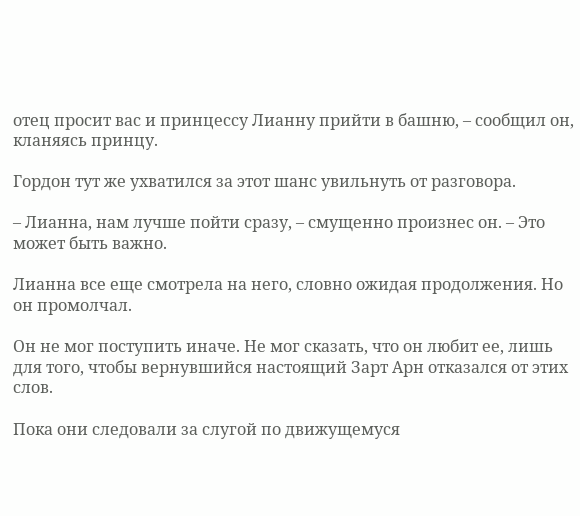отец просит вас и принцессу Лианну прийти в башню, – сообщил он, кланяясь принцу.

Гордон тут же ухватился за этот шанс увильнуть от разговора.

– Лианна, нам лучше пойти сразу, – смущенно произнес он. – Это может быть важно.

Лианна все еще смотрела на него, словно ожидая продолжения. Но он промолчал.

Он не мог поступить иначе. Не мог сказать, что он любит ее, лишь для того, чтобы вернувшийся настоящий Зарт Арн отказался от этих слов.

Пока они следовали за слугой по движущемуся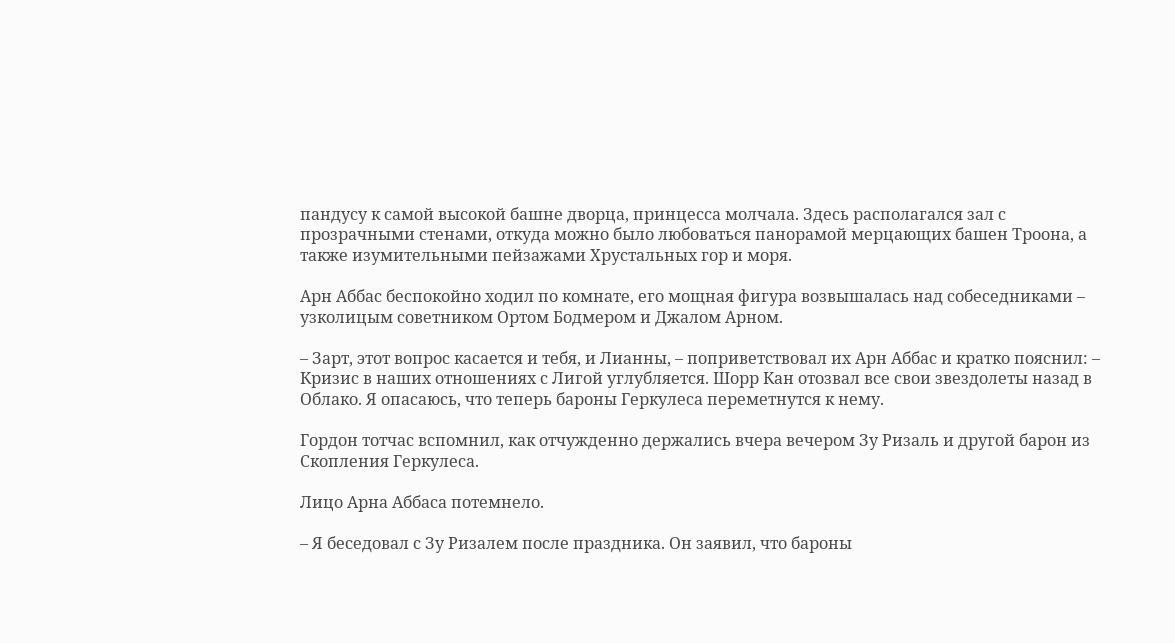пандусу к самой высокой башне дворца, принцесса молчала. Здесь располагался зал с прозрачными стенами, откуда можно было любоваться панорамой мерцающих башен Троона, а также изумительными пейзажами Хрустальных гор и моря.

Арн Аббас беспокойно ходил по комнате, его мощная фигура возвышалась над собеседниками – узколицым советником Ортом Бодмером и Джалом Арном.

– Зарт, этот вопрос касается и тебя, и Лианны, – поприветствовал их Арн Аббас и кратко пояснил: – Кризис в наших отношениях с Лигой углубляется. Шорр Кан отозвал все свои звездолеты назад в Облако. Я опасаюсь, что теперь бароны Геркулеса переметнутся к нему.

Гордон тотчас вспомнил, как отчужденно держались вчера вечером Зу Ризаль и другой барон из Скопления Геркулеса.

Лицо Арна Аббаса потемнело.

– Я беседовал с Зу Ризалем после праздника. Он заявил, что бароны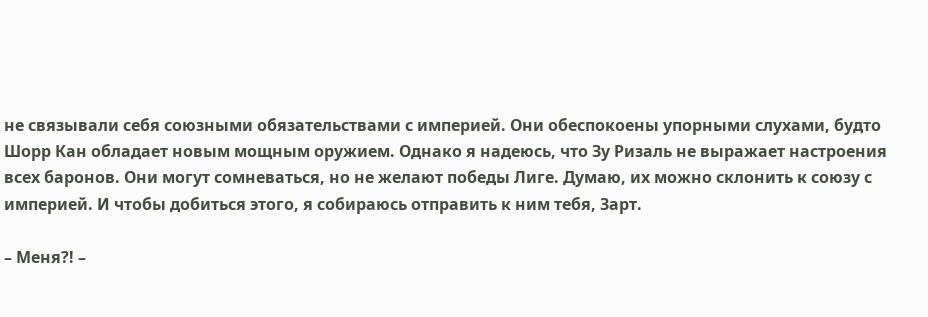не связывали себя союзными обязательствами с империей. Они обеспокоены упорными слухами, будто Шорр Кан обладает новым мощным оружием. Однако я надеюсь, что Зу Ризаль не выражает настроения всех баронов. Они могут сомневаться, но не желают победы Лиге. Думаю, их можно склонить к союзу с империей. И чтобы добиться этого, я собираюсь отправить к ним тебя, Зарт.

– Меня?! –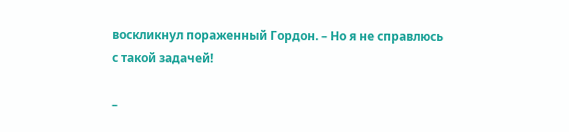воскликнул пораженный Гордон. – Но я не справлюсь с такой задачей!

–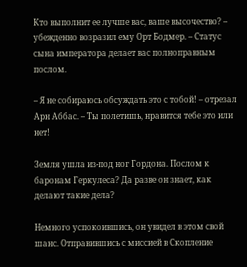Кто выполнит ее лучше вас, ваше высочество? – убежденно возразил ему Орт Бодмер. – Статус сына императора делает вас полноправным послом.

– Я не собираюсь обсуждать это с тобой! – отрезал Арн Аббас. – Ты полетишь, нравится тебе это или нет!

Земля ушла из-под ног Гордона. Послом к баронам Геркулеса? Да разве он знает, как делают такие дела?

Немного успокоившись, он увидел в этом свой шанс. Отправившись с миссией в Скопление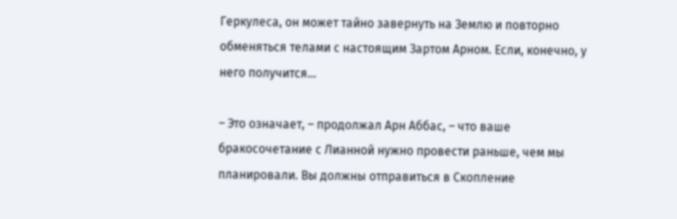Геркулеса, он может тайно завернуть на Землю и повторно обменяться телами с настоящим Зартом Арном. Если, конечно, у него получится…

– Это означает, – продолжал Арн Аббас, – что ваше бракосочетание с Лианной нужно провести раньше, чем мы планировали. Вы должны отправиться в Скопление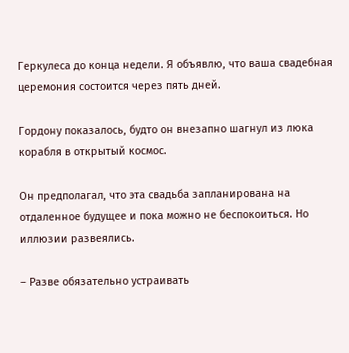Геркулеса до конца недели. Я объявлю, что ваша свадебная церемония состоится через пять дней.

Гордону показалось, будто он внезапно шагнул из люка корабля в открытый космос.

Он предполагал, что эта свадьба запланирована на отдаленное будущее и пока можно не беспокоиться. Но иллюзии развеялись.

– Разве обязательно устраивать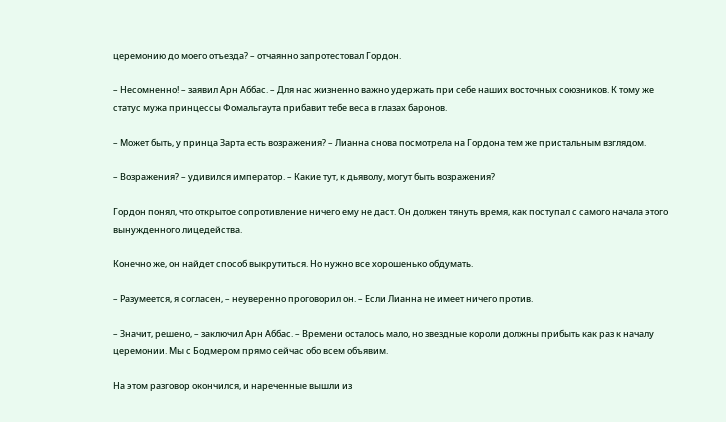церемонию до моего отъезда? – отчаянно запротестовал Гордон.

– Несомненно! – заявил Арн Аббас. – Для нас жизненно важно удержать при себе наших восточных союзников. К тому же статус мужа принцессы Фомальгаута прибавит тебе веса в глазах баронов.

– Может быть, у принца Зарта есть возражения? – Лианна снова посмотрела на Гордона тем же пристальным взглядом.

– Возражения? – удивился император. – Какие тут, к дьяволу, могут быть возражения?

Гордон понял, что открытое сопротивление ничего ему не даст. Он должен тянуть время, как поступал с самого начала этого вынужденного лицедейства.

Конечно же, он найдет способ выкрутиться. Но нужно все хорошенько обдумать.

– Разумеется, я согласен, – неуверенно проговорил он. – Если Лианна не имеет ничего против.

– Значит, решено, – заключил Арн Аббас. – Времени осталось мало, но звездные короли должны прибыть как раз к началу церемонии. Мы с Бодмером прямо сейчас обо всем объявим.

На этом разговор окончился, и нареченные вышли из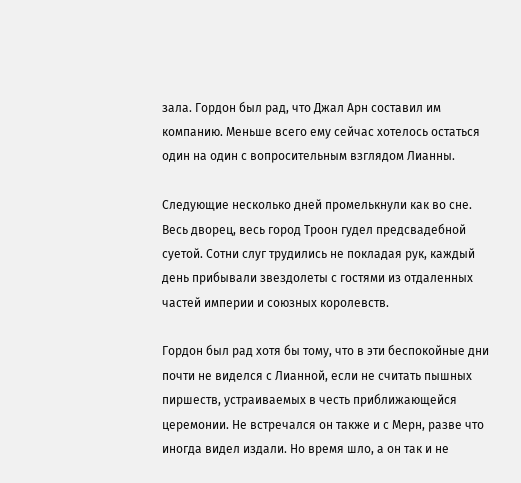зала. Гордон был рад, что Джал Арн составил им компанию. Меньше всего ему сейчас хотелось остаться один на один с вопросительным взглядом Лианны.

Следующие несколько дней промелькнули как во сне. Весь дворец, весь город Троон гудел предсвадебной суетой. Сотни слуг трудились не покладая рук, каждый день прибывали звездолеты с гостями из отдаленных частей империи и союзных королевств.

Гордон был рад хотя бы тому, что в эти беспокойные дни почти не виделся с Лианной, если не считать пышных пиршеств, устраиваемых в честь приближающейся церемонии. Не встречался он также и с Мерн, разве что иногда видел издали. Но время шло, а он так и не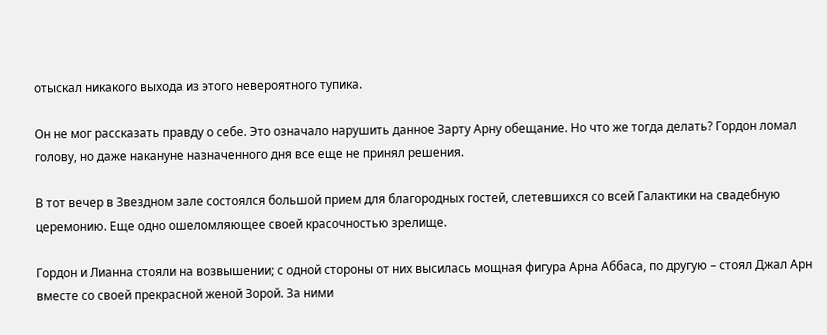отыскал никакого выхода из этого невероятного тупика.

Он не мог рассказать правду о себе. Это означало нарушить данное Зарту Арну обещание. Но что же тогда делать? Гордон ломал голову, но даже накануне назначенного дня все еще не принял решения.

В тот вечер в Звездном зале состоялся большой прием для благородных гостей, слетевшихся со всей Галактики на свадебную церемонию. Еще одно ошеломляющее своей красочностью зрелище.

Гордон и Лианна стояли на возвышении; с одной стороны от них высилась мощная фигура Арна Аббаса, по другую – стоял Джал Арн вместе со своей прекрасной женой Зорой. За ними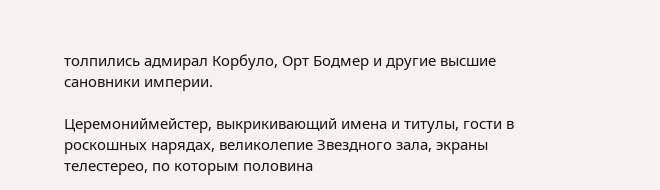толпились адмирал Корбуло, Орт Бодмер и другие высшие сановники империи.

Церемониймейстер, выкрикивающий имена и титулы, гости в роскошных нарядах, великолепие Звездного зала, экраны телестерео, по которым половина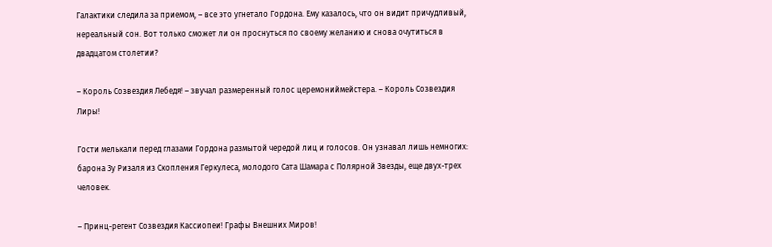Галактики следила за приемом, – все это угнетало Гордона. Ему казалось, что он видит причудливый, нереальный сон. Вот только сможет ли он проснуться по своему желанию и снова очутиться в двадцатом столетии?

– Король Созвездия Лебедя! – звучал размеренный голос церемониймейстера. – Король Созвездия Лиры!

Гости мелькали перед глазами Гордона размытой чередой лиц и голосов. Он узнавал лишь немногих: барона Зу Ризаля из Скопления Геркулеса, молодого Сата Шамара с Полярной Звезды, еще двух-трех человек.

– Принц-регент Созвездия Кассиопеи! Графы Внешних Миров!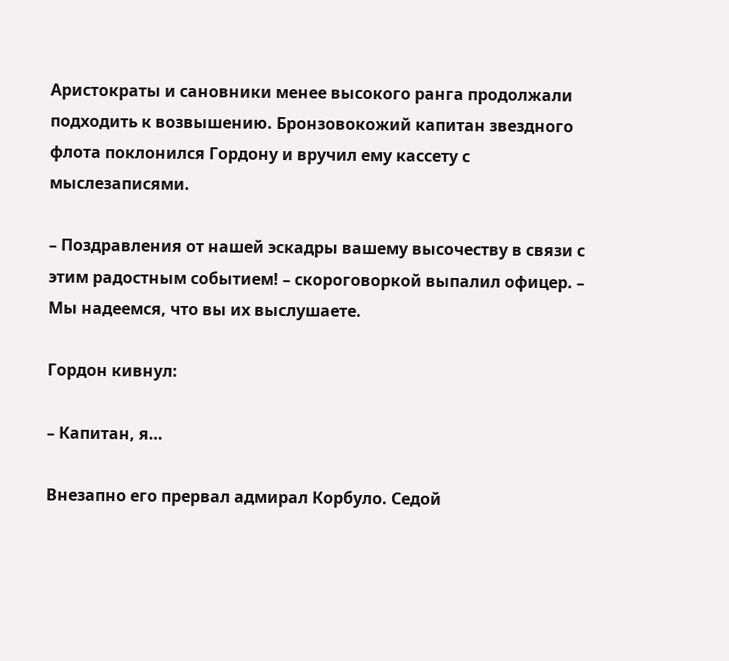Аристократы и сановники менее высокого ранга продолжали подходить к возвышению. Бронзовокожий капитан звездного флота поклонился Гордону и вручил ему кассету с мыслезаписями.

– Поздравления от нашей эскадры вашему высочеству в связи с этим радостным событием! – скороговоркой выпалил офицер. – Мы надеемся, что вы их выслушаете.

Гордон кивнул:

– Капитан, я…

Внезапно его прервал адмирал Корбуло. Седой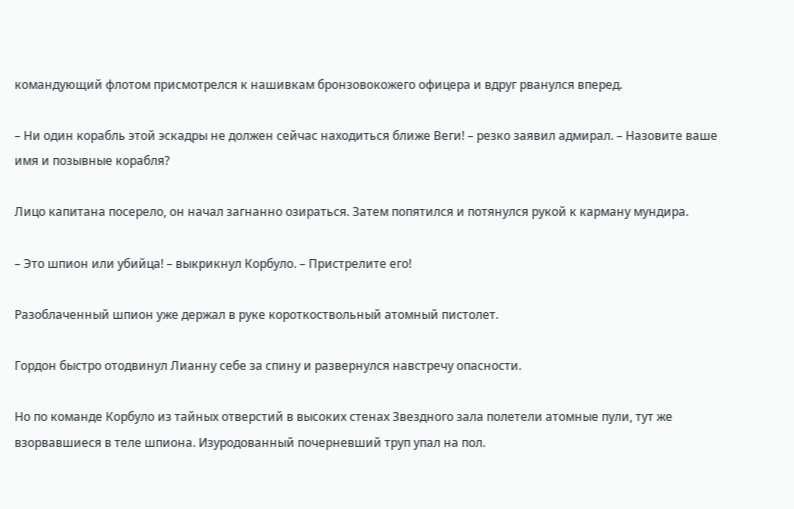командующий флотом присмотрелся к нашивкам бронзовокожего офицера и вдруг рванулся вперед.

– Ни один корабль этой эскадры не должен сейчас находиться ближе Веги! – резко заявил адмирал. – Назовите ваше имя и позывные корабля?

Лицо капитана посерело, он начал загнанно озираться. Затем попятился и потянулся рукой к карману мундира.

– Это шпион или убийца! – выкрикнул Корбуло. – Пристрелите его!

Разоблаченный шпион уже держал в руке короткоствольный атомный пистолет.

Гордон быстро отодвинул Лианну себе за спину и развернулся навстречу опасности.

Но по команде Корбуло из тайных отверстий в высоких стенах Звездного зала полетели атомные пули, тут же взорвавшиеся в теле шпиона. Изуродованный почерневший труп упал на пол.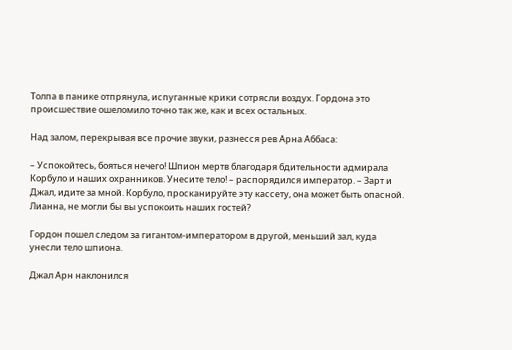Толпа в панике отпрянула, испуганные крики сотрясли воздух. Гордона это происшествие ошеломило точно так же, как и всех остальных.

Над залом, перекрывая все прочие звуки, разнесся рев Арна Аббаса:

– Успокойтесь, бояться нечего! Шпион мертв благодаря бдительности адмирала Корбуло и наших охранников. Унесите тело! – распорядился император. – Зарт и Джал, идите за мной. Корбуло, просканируйте эту кассету, она может быть опасной. Лианна, не могли бы вы успокоить наших гостей?

Гордон пошел следом за гигантом-императором в другой, меньший зал, куда унесли тело шпиона.

Джал Арн наклонился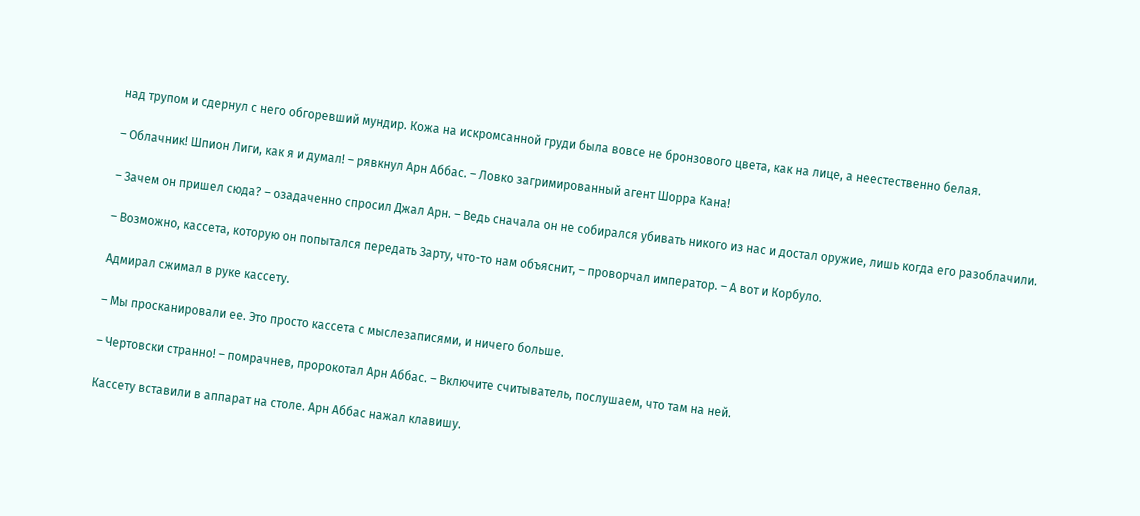над трупом и сдернул с него обгоревший мундир. Кожа на искромсанной груди была вовсе не бронзового цвета, как на лице, а неестественно белая.

– Облачник! Шпион Лиги, как я и думал! – рявкнул Арн Аббас. – Ловко загримированный агент Шорра Кана!

– Зачем он пришел сюда? – озадаченно спросил Джал Арн. – Ведь сначала он не собирался убивать никого из нас и достал оружие, лишь когда его разоблачили.

– Возможно, кассета, которую он попытался передать Зарту, что-то нам объяснит, – проворчал император. – А вот и Корбуло.

Адмирал сжимал в руке кассету.

– Мы просканировали ее. Это просто кассета с мыслезаписями, и ничего больше.

– Чертовски странно! – помрачнев, пророкотал Арн Аббас. – Включите считыватель, послушаем, что там на ней.

Кассету вставили в аппарат на столе. Арн Аббас нажал клавишу.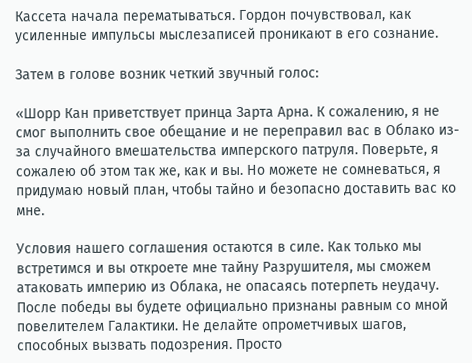Кассета начала перематываться. Гордон почувствовал, как усиленные импульсы мыслезаписей проникают в его сознание.

Затем в голове возник четкий звучный голос:

«Шорр Кан приветствует принца Зарта Арна. К сожалению, я не смог выполнить свое обещание и не переправил вас в Облако из-за случайного вмешательства имперского патруля. Поверьте, я сожалею об этом так же, как и вы. Но можете не сомневаться, я придумаю новый план, чтобы тайно и безопасно доставить вас ко мне.

Условия нашего соглашения остаются в силе. Как только мы встретимся и вы откроете мне тайну Разрушителя, мы сможем атаковать империю из Облака, не опасаясь потерпеть неудачу. После победы вы будете официально признаны равным со мной повелителем Галактики. Не делайте опрометчивых шагов, способных вызвать подозрения. Просто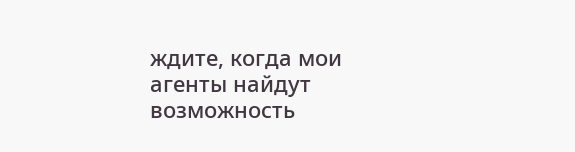ждите, когда мои агенты найдут возможность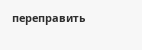переправить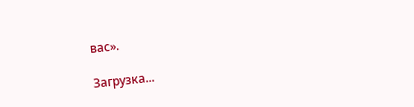вас».

Загрузка...